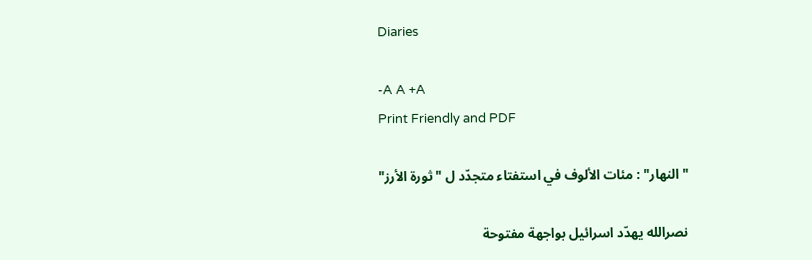Diaries

-A A +A
Print Friendly and PDF

"النهار" : مئات الألوف في استفتاء متجدّد ل "ثورة الأرز"

نصرالله يهدّد اسرائيل بواجهة مفتوحة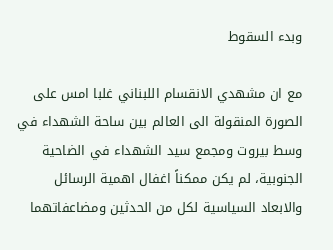وبدء السقوط

مع ان مشهدي الانقسام اللبناني غلبا امس على الصورة المنقولة الى العالم بين ساحة الشهداء في وسط بيروت ومجمع سيد الشهداء في الضاحية الجنوبية، لم يكن ممكناً اغفال اهمية الرسائل والابعاد السياسية لكل من الحدثين ومضاعفاتهما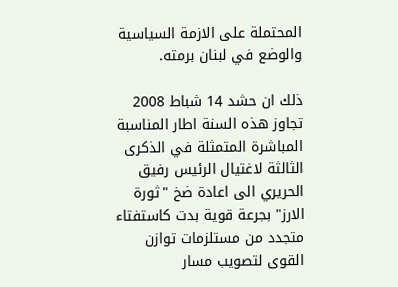المحتملة على الازمة السياسية والوضع في لبنان برمته.

ذلك ان حشد 14 شباط 2008 تجاوز هذه السنة اطار المناسبة المباشرة المتمثلة في الذكرى الثالثة لاغتيال الرئيس رفيق الحريري الى اعادة ضخ "ثورة الارز" بجرعة قوية بدت كاستفتاء متجدد من مستلزمات توازن القوى لتصويب مسار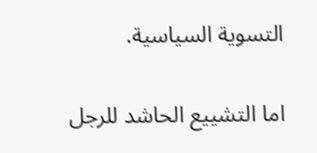التسوية السياسية.

اما التشييع الحاشد للرجل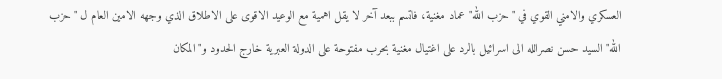العسكري والامني القوي في "حزب الله" عماد مغنية، فاتسم ببعد آخر لا يقل اهمية مع الوعيد الاقوى على الاطلاق الذي وجهه الامين العام ل "حزب الله" السيد حسن نصرالله الى اسرائيل بالرد على اغتيال مغنية بحرب مفتوحة على الدولة العبرية خارج الحدود و"المكان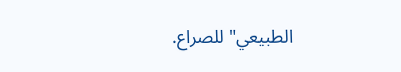الطبيعي" للصراع.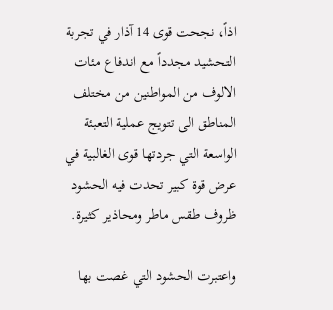اذاً، نجحت قوى 14 آذار في تجربة التحشيد مجدداً مع اندفاع مئات الالوف من المواطنين من مختلف المناطق الى تتويج عملية التعبئة الواسعة التي جردتها قوى الغالبية في عرض قوة كبير تحدت فيه الحشود ظروف طقس ماطر ومحاذير كثيرة.

واعتبرت الحشود التي غصت بها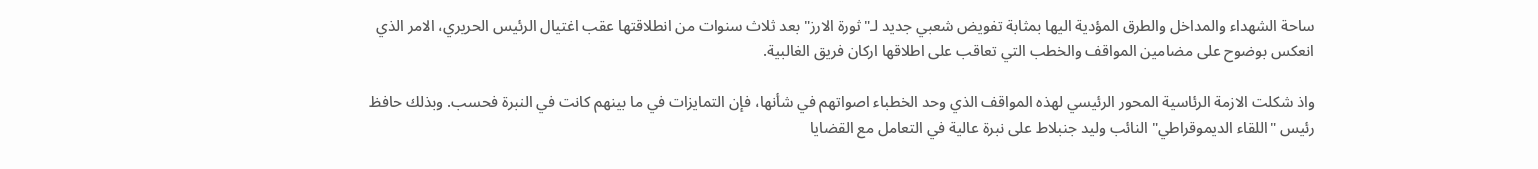ساحة الشهداء والمداخل والطرق المؤدية اليها بمثابة تفويض شعبي جديد لـ"ثورة الارز" بعد ثلاث سنوات من انطلاقتها عقب اغتيال الرئيس الحريري، الامر الذي انعكس بوضوح على مضامين المواقف والخطب التي تعاقب على اطلاقها اركان فريق الغالبية.

واذ شكلت الازمة الرئاسية المحور الرئيسي لهذه المواقف الذي وحد الخطباء اصواتهم في شأنها، فإن التمايزات في ما بينهم كانت في النبرة فحسب. وبذلك حافظ رئيس "اللقاء الديموقراطي" النائب وليد جنبلاط على نبرة عالية في التعامل مع القضايا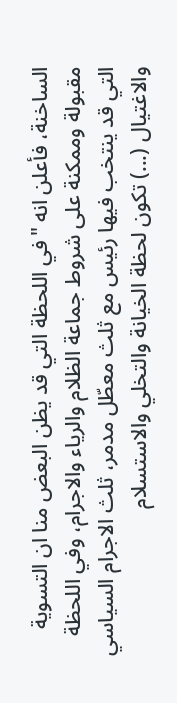الساخنة، فأعلن انه "في اللحظة التي قد يظن البعض منا ان التسوية مقبولة وممكنة على شروط جماعة الظلام والرياء والاجرام، وفي اللحظة التي قد ينتخب فيها رئيس مع ثلث معطّل مدمر، ثلث الاجرام السياسي والاغتيال (...) تكون لحظة الخيانة والتخلي والاستسلام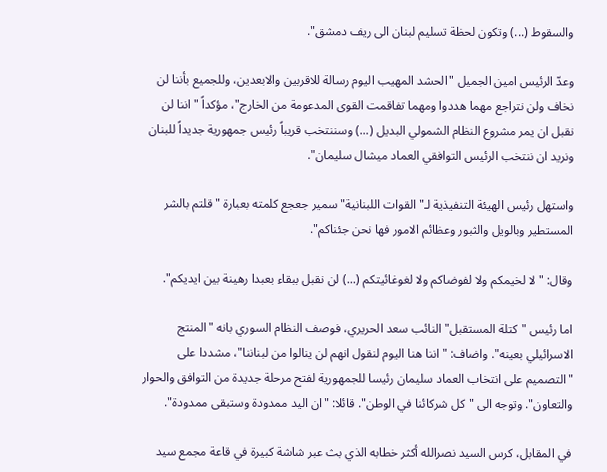والسقوط (...) وتكون لحظة تسليم لبنان الى ريف دمشق".

وعدّ الرئيس امين الجميل "الحشد المهيب اليوم رسالة للاقربين والابعدين، وللجميع بأننا لن نخاف ولن نتراجع مهما هددوا ومهما تفاقمت القوى المدعومة من الخارج"، مؤكداً "اننا لن نقبل ان يمر مشروع النظام الشمولي البديل (...) وسننتخب قريباً رئيس جمهورية جديداً للبنان ونريد ان ننتخب الرئيس التوافقي العماد ميشال سليمان".

واستهل رئيس الهيئة التنفيذية لـ"القوات اللبنانية" سمير جعجع كلمته بعبارة "قلتم بالشر المستطير وبالويل والثبور وعظائم الامور فها نحن جئناكم".

وقال: "لا لخيمكم ولا لفوضاكم ولا لغوغائيتكم (...) لن نقبل ببقاء بعبدا رهينة بين ايديكم".

اما رئيس "كتلة المستقبل" النائب سعد الحريري، فوصف النظام السوري بانه "المنتج الاسرائيلي بعينه". واضاف: "اننا هنا اليوم لنقول انهم لن ينالوا من لبناننا"، مشددا على "التصميم على انتخاب العماد سليمان رئيسا للجمهورية لفتح مرحلة جديدة من التوافق والحوار والتعاون". وتوجه الى "كل شركائنا في الوطن". قائلا: "ان اليد ممدودة وستبقى ممدودة".

في المقابل، كرس السيد نصرالله أكثر خطابه الذي بث عبر شاشة كبيرة في قاعة مجمع سيد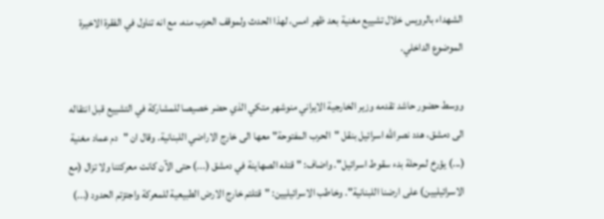الشهداء بالرويس خلال تشييع مغنية بعد ظهر امس، لهذا الحدث ولموقف الحزب منه، مع انه تناول في الفقرة الاخيرة الموضوع الداخلي.

ووسط حضور حاشد تقدمه وزير الخارجية الايراني منوشهر متكي الذي حضر خصيصا للمشاركة في التشييع قبل انتقاله الى دمشق، هدد نصرالله اسرائيل بنقل "الحرب المفتوحة" معها الى خارج الاراضي اللبنانية. وقال ان "دم عماد مغنية (...) يؤرخ لمرحلة بدء سقوط اسرائيل". واضاف: "قتله الصهاينة في دمشق (...) حتى الآن كانت معركتنا ولا تزال (مع الاسرائيليين) على ارضنا اللبنانية". وخاطب الاسرائيليين: "قتلتم خارج الارض الطبيعية للمعركة واجتزتم الحدود (...)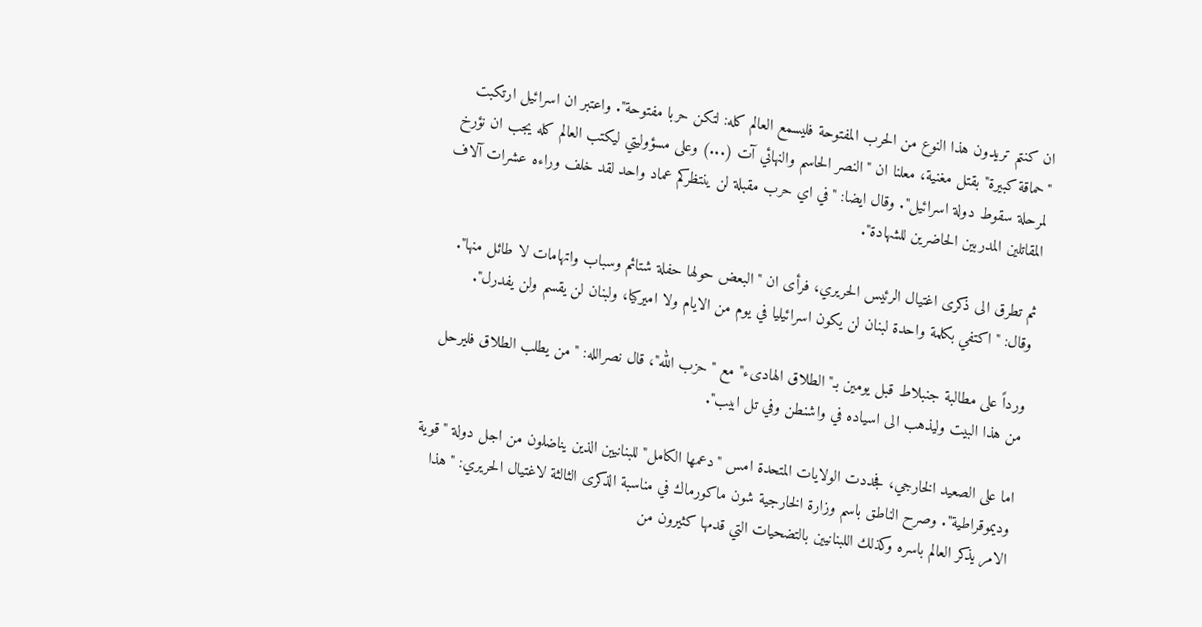ان كنتم تريدون هذا النوع من الحرب المفتوحة فليسمع العالم كله: لتكن حربا مفتوحة". واعتبر ان اسرائيل ارتكبت "حماقة كبيرة" بقتل مغنية، معلنا ان "النصر الحاسم والنهائي آت (...) وعلى مسؤوليتي ليكتب العالم كله يجب ان نؤرخ لمرحلة سقوط دولة اسرائيل". وقال ايضا: "في اي حرب مقبلة لن ينتظركم عماد واحد لقد خلف وراءه عشرات آلاف المقاتلين المدربين الحاضرين للشهادة".

ثم تطرق الى ذكرى اغتيال الرئيس الحريري، فرأى ان "البعض حولها حفلة شتائم وسباب واتهامات لا طائل منها". وقال: "اكتفي بكلمة واحدة لبنان لن يكون اسرائيليا في يوم من الايام ولا اميركيا، ولبنان لن يقسم ولن يفدرل".

ورداً على مطالبة جنبلاط قبل يومين بـ"الطلاق الهادىء" مع "حزب الله"، قال نصرالله: "من يطلب الطلاق فليرحل من هذا البيت وليذهب الى اسياده في واشنطن وفي تل ابيب".

اما على الصعيد الخارجي، فجددت الولايات المتحدة امس "دعمها الكامل" للبنانيين الذين يناضلون من اجل دولة "قوية وديموقراطية". وصرح الناطق باسم وزارة الخارجية شون ماكورماك في مناسبة الذكرى الثالثة لاغتيال الحريري: "هذا الامر يذكر العالم باسره وكذلك اللبنانيين بالتضحيات التي قدمها كثيرون من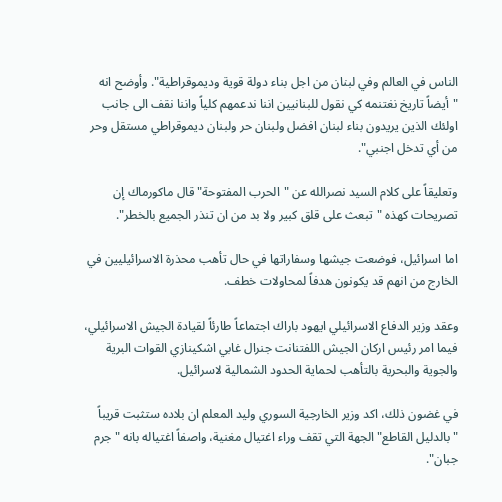الناس في العالم وفي لبنان من اجل بناء دولة قوية وديموقراطية". وأوضح انه "أيضاً تاريخ نغتنمه كي نقول للبنانيين اننا ندعمهم كلياً واننا نقف الى جانب اولئك الذين يريدون بناء لبنان افضل ولبنان حر ولبنان ديموقراطي مستقل وحر من أي تدخل اجنبي".

وتعليقاً على كلام السيد نصرالله عن "الحرب المفتوحة" قال ماكورماك إن تصريحات كهذه "تبعث على قلق كبير ولا بد من ان تنذر الجميع بالخطر".

اما اسرائيل، فوضعت جيشها وسفاراتها في حال تأهب محذرة الاسرائيليين في الخارج من انهم قد يكونون هدفاً لمحاولات خطف.

وعقد وزير الدفاع الاسرائيلي ايهود باراك اجتماعاً طارئاً لقيادة الجيش الاسرائيلي، فيما امر رئيس اركان الجيش اللفتنانت جنرال غابي اشكينازي القوات البرية والجوية والبحرية بالتأهب لحماية الحدود الشمالية لاسرائيل.

في غضون ذلك، اكد وزير الخارجية السوري وليد المعلم ان بلاده ستثبت قريباً "بالدليل القاطع" الجهة التي تقف وراء اغتيال مغنية، واصفاً اغتياله بانه "جرم جبان".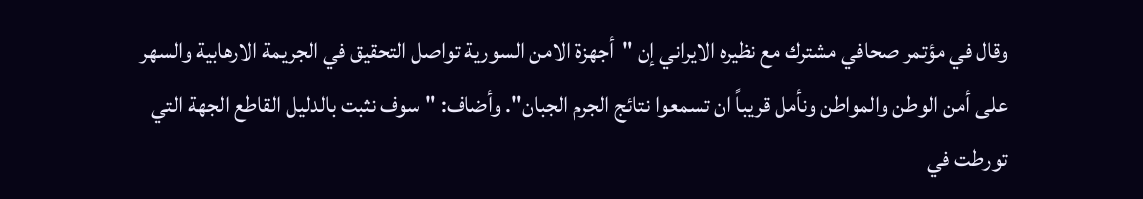وقال في مؤتمر صحافي مشترك مع نظيره الايراني إن "أجهزة الامن السورية تواصل التحقيق في الجريمة الارهابية والسهر على أمن الوطن والمواطن ونأمل قريباً ان تسمعوا نتائج الجرم الجبان". وأضاف: "سوف نثبت بالدليل القاطع الجهة التي تورطت في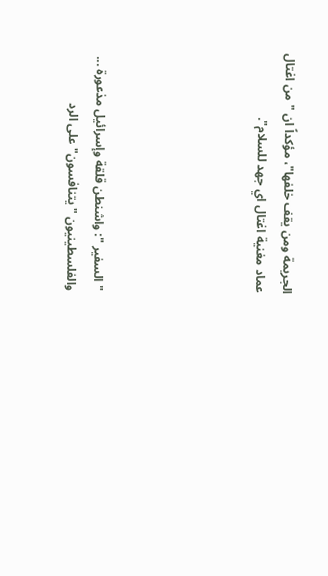الجريمة ومن يقف خلفها"، مؤكداً ان "من اغتال عماد مغنية اغتال اي جهد للسلام".





"السفير ": واشنطن قلقة وإسرائيل مذعورة ... والفلسطينيون "يتنافسون" على الرد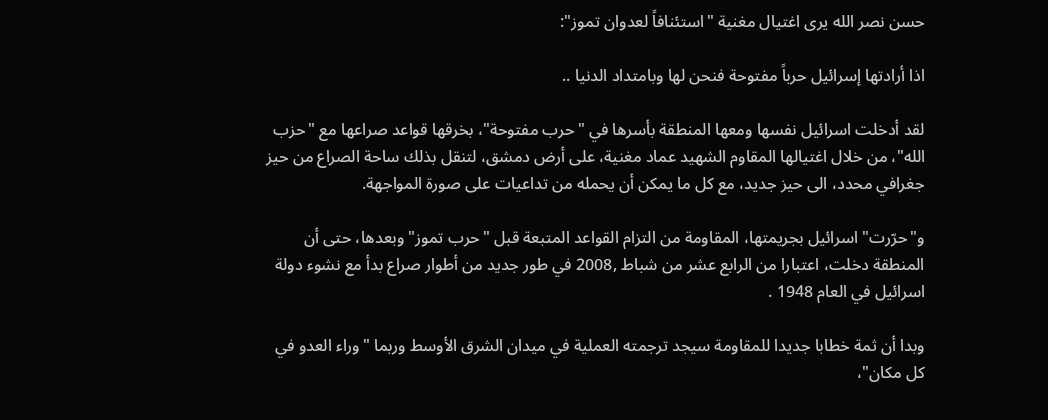حسن نصر الله يرى اغتيال مغنية "استئنافاً لعدوان تموز":

اذا أرادتها إسرائيل حرباً مفتوحة فنحن لها وبامتداد الدنيا ..

لقد أدخلت اسرائيل نفسها ومعها المنطقة بأسرها في "حرب مفتوحة"، بخرقها قواعد صراعها مع "حزب الله"، من خلال اغتيالها المقاوم الشهيد عماد مغنية، على أرض دمشق، لتنقل بذلك ساحة الصراع من حيز جغرافي محدد، الى حيز جديد، مع كل ما يمكن أن يحمله من تداعيات على صورة المواجهة.

و"حرّرت" اسرائيل بجريمتها، المقاومة من التزام القواعد المتبعة قبل "حرب تموز" وبعدها، حتى أن المنطقة دخلت، اعتبارا من الرابع عشر من شباط ,2008 في طور جديد من أطوار صراع بدأ مع نشوء دولة اسرائيل في العام 1948 .

وبدا أن ثمة خطابا جديدا للمقاومة سيجد ترجمته العملية في ميدان الشرق الأوسط وربما "وراء العدو في كل مكان"،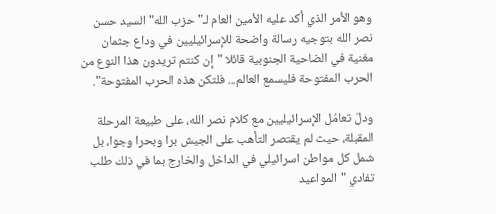وهو الأمر الذي أكد عليه الأمين العام لـ"حزب الله" السيد حسن نصر الله بتوجيه رسالة واضحة للإسرائيليين في وداع جثمان مغنية في الضاحية الجنوبية قائلا "إن كنتم تريدون هذا النوع من الحرب المفتوحة فليسمع العالم... فلتكن هذه الحرب المفتوحة".

ودلّ تعامُل الإسرائيليين مع كلام نصر الله، على طبيعة المرحلة المقبلة، حيث لم يقتصر التأهب على الجيش برا وبحرا وجوا، بل شمل كل مواطن اسرائيلي في الداخل والخارج بما في ذلك طلب تفادي "المواعيد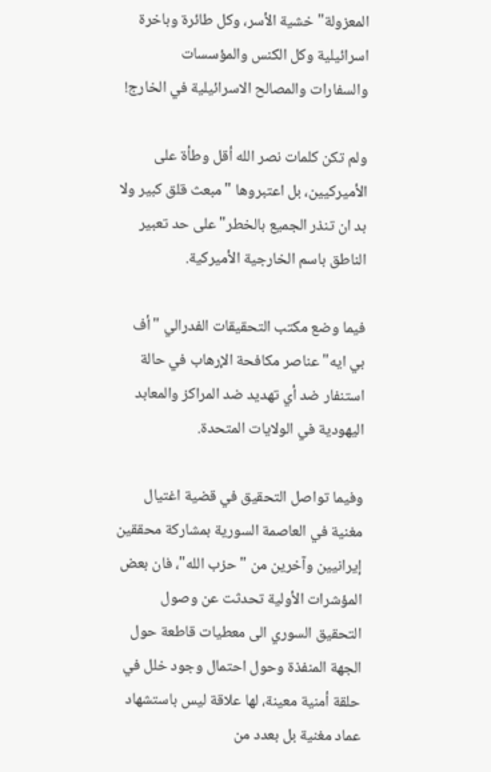المعزولة" خشية الأسر، وكل طائرة وباخرة اسرائيلية وكل الكنس والمؤسسات والسفارات والمصالح الاسرائيلية في الخارج!

ولم تكن كلمات نصر الله أقل وطأة على الأميركيين، بل اعتبروها "مبعث قلق كبير ولا بد ان تنذر الجميع بالخطر" على حد تعبير الناطق باسم الخارجية الأميركية.

فيما وضع مكتب التحقيقات الفدرالي "أف بي ايه" عناصر مكافحة الإرهاب في حالة استنفار ضد أي تهديد ضد المراكز والمعابد اليهودية في الولايات المتحدة.

وفيما تواصل التحقيق في قضية اغتيال مغنية في العاصمة السورية بمشاركة محققين إيرانيين وآخرين من "حزب الله"، فان بعض المؤشرات الأولية تحدثت عن وصول التحقيق السوري الى معطيات قاطعة حول الجهة المنفذة وحول احتمال وجود خلل في حلقة أمنية معينة، لها علاقة ليس باستشهاد عماد مغنية بل بعدد من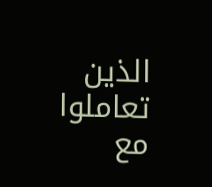الذين تعاملوا مع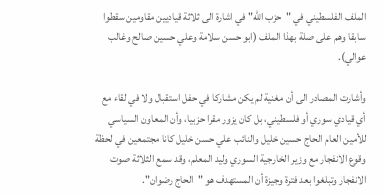الملف الفلسطيني في "حزب الله" في اشارة الى ثلاثة قياديين مقاومين سقطوا سابقا وهم على صلة بهذا الملف (ابو حسن سلامة وعلي حسين صالح وغالب عوالي).

وأشارت المصادر الى أن مغنية لم يكن مشاركا في حفل استقبال ولا في لقاء مع أي قيادي سوري أو فلسطيني، بل كان يزور مقرا حزبيا، وأن المعاون السياسي للأمين العام الحاج حسين خليل والنائب علي حسن خليل كانا مجتمعين في لحظة وقوع الانفجار مع وزير الخارجية السوري وليد المعلم، وقد سمع الثلاثة صوت الانفجار وتبلغوا بعد فترة وجيزة أن المستهدف هو "الحاج رضوان".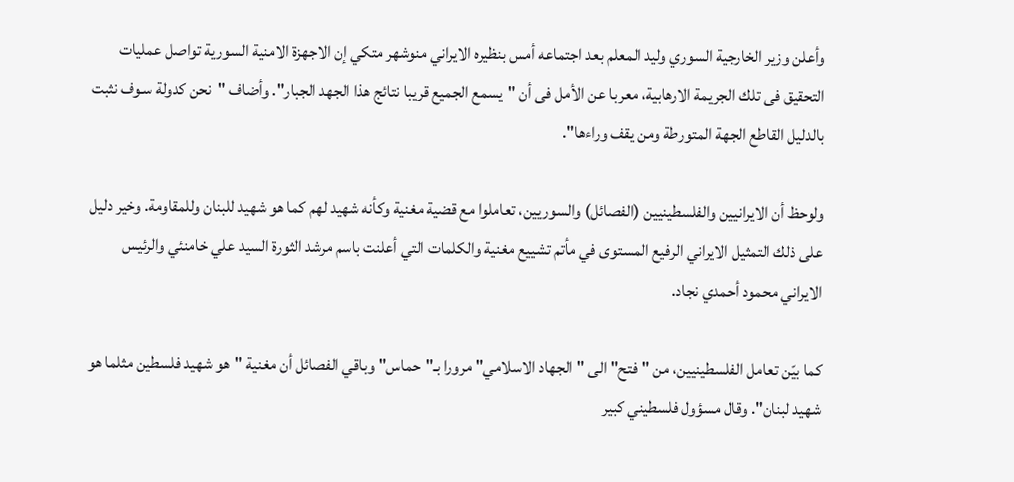وأعلن وزير الخارجية السوري وليد المعلم بعد اجتماعه أمس بنظيره الايراني منوشهر متكي إن الاجهزة الامنية السورية تواصل عمليات التحقيق فى تلك الجريمة الارهابية، معربا عن الأمل فى أن "يسمع الجميع قريبا نتائج هذا الجهد الجبار". وأضاف "نحن كدولة سـوف نثبت بالدليل القاطع الجهة المتورطة ومن يقف وراءها".

ولوحظ أن الايرانيين والفلسطينيين (الفصائل) والسوريين، تعاملوا مع قضية مغنية وكأنه شهيد لهم كما هو شهيد للبنان وللمقاومة. وخير دليل على ذلك التمثيل الايراني الرفيع المستوى في مأتم تشييع مغنية والكلمات التي أعلنت باسم مرشد الثورة السيد علي خامنئي والرئيس الايراني محمود أحمدي نجاد.

كما بيّن تعامل الفلسطينيين، من "فتح" الى "الجهاد الاسلامي" مرورا بـ"حماس" وباقي الفصائل أن مغنية "هو شهيد فلسطين مثلما هو شهيد لبنان". وقال مسؤول فلسطيني كبير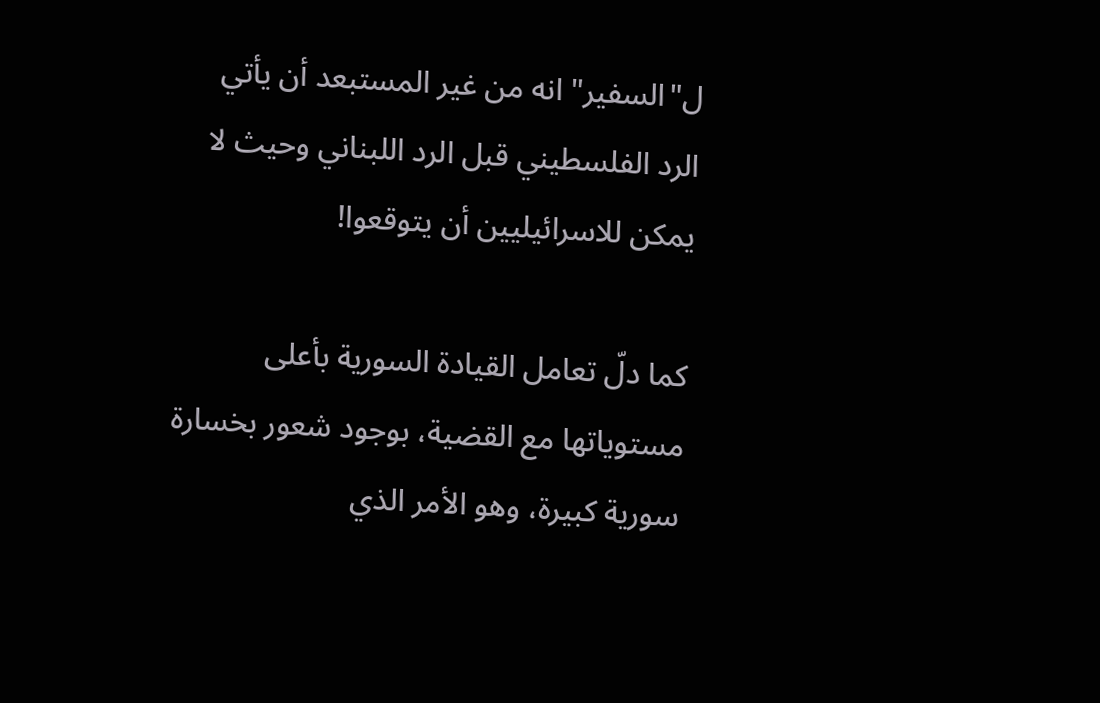ل"السفير" انه من غير المستبعد أن يأتي الرد الفلسطيني قبل الرد اللبناني وحيث لا يمكن للاسرائيليين أن يتوقعوا!

كما دلّ تعامل القيادة السورية بأعلى مستوياتها مع القضية، بوجود شعور بخسارة سورية كبيرة، وهو الأمر الذي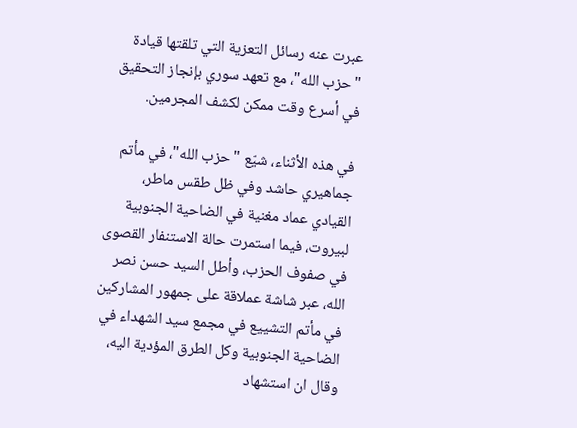عبرت عنه رسائل التعزية التي تلقتها قيادة "حزب الله"، مع تعهد سوري بإنجاز التحقيق في أسرع وقت ممكن لكشف المجرمين.

في هذه الأثناء، شيّع "حزب الله"، في مأتم جماهيري حاشد وفي ظل طقس ماطر، القيادي عماد مغنية في الضاحية الجنوبية لبيروت، فيما استمرت حالة الاستنفار القصوى في صفوف الحزب، وأطل السيد حسن نصر الله، عبر شاشة عملاقة على جمهور المشاركين في مأتم التشييع في مجمع سيد الشهداء في الضاحية الجنوبية وكل الطرق المؤدية اليه، وقال ان استشهاد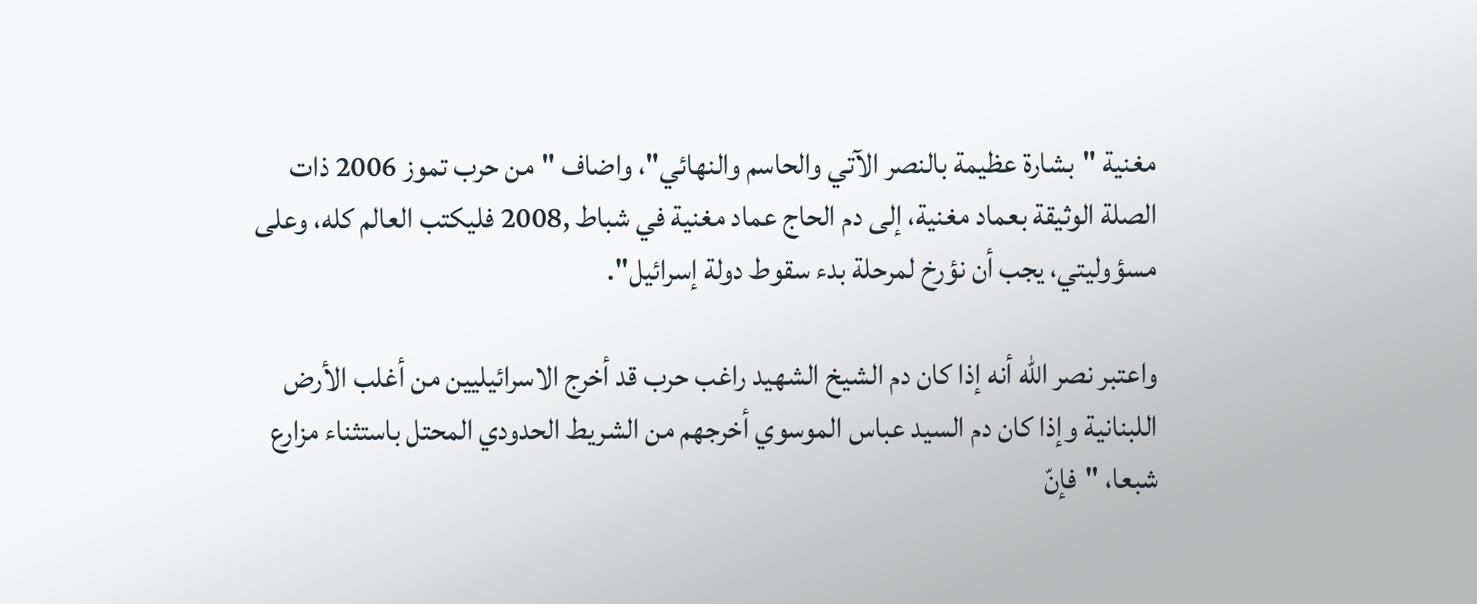مغنية "بشارة عظيمة بالنصر الآتي والحاسم والنهائي"، واضاف "من حرب تموز 2006 ذات الصلة الوثيقة بعماد مغنية، إلى دم الحاج عماد مغنية في شباط ,2008 فليكتب العالم كله، وعلى مسؤوليتي، يجب أن نؤرخ لمرحلة بدء سقوط دولة إسرائيل".

واعتبر نصر الله أنه إذا كان دم الشيخ الشهيد راغب حرب قد أخرج الاسرائيليين من أغلب الأرض اللبنانية وإذا كان دم السيد عباس الموسوي أخرجهم من الشريط الحدودي المحتل باستثناء مزارع شبعا، "فإنّ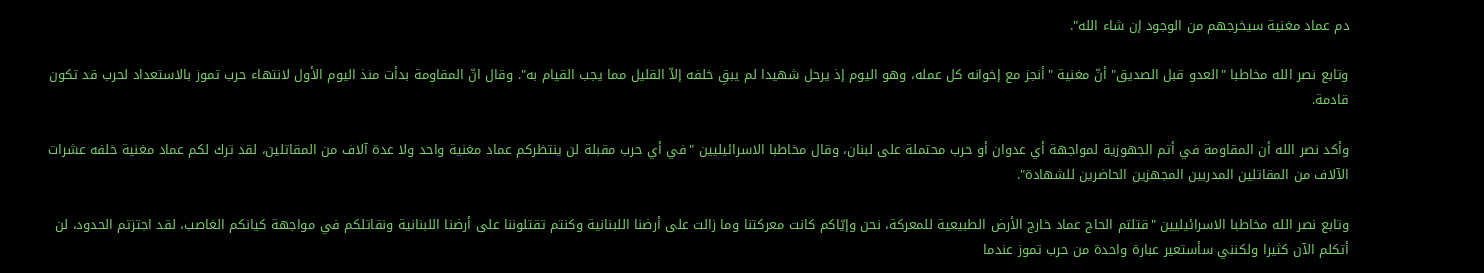دم عماد مغنية سيخرجهم من الوجود إن شاء الله".

وتابع نصر الله مخاطبا "العدو قبل الصديق" أنّ مغنية "أنجز مع إخوانه كل عمله، وهو اليوم إذ يرحل شهيدا لم يبقِ خلفه إلاّ القليل مما يجب القيام به". وقال انّ المقاومة بدأت منذ اليوم الأول لانتهاء حرب تموز بالاستعداد لحرب قد تكون قادمة.

وأكد نصر الله أن المقاومة في أتم الجهوزية لمواجهة أي عدوان أو حرب محتملة على لبنان، وقال مخاطبا الاسرائيليين "في أي حرب مقبلة لن ينتظركم عماد مغنية واحد ولا عدة آلاف من المقاتلين، لقد ترك لكم عماد مغنية خلفه عشرات الآلاف من المقاتلين المدربين المجهزين الحاضرين للشهادة".

وتابع نصر الله مخاطبا الاسرائيليين "قتلتم الحاج عماد خارج الأرض الطبيعية للمعركة، نحن وإيّاكم كانت معركتنا وما زالت على أرضنا اللبنانية وكنتم تقتلوننا على أرضنا اللبنانية ونقاتلكم في مواجهة كيانكم الغاصب، لقد اجتزتم الحدود، لن أتكلم الآن كثيرا ولكنني سأستعير عبارة واحدة من حرب تموز عندما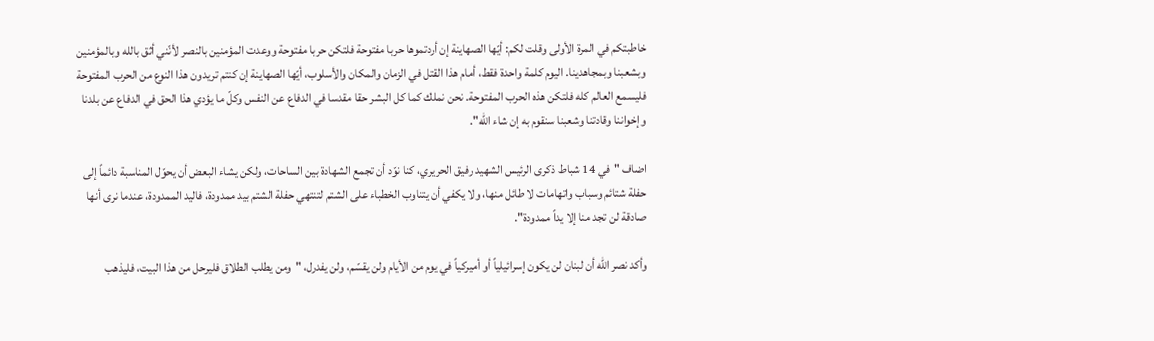خاطبتكم في المرة الأولى وقلت لكم: أيّها الصهاينة إن أردتموها حربا مفتوحة فلتكن حربا مفتوحة ووعدت المؤمنين بالنصر لأنّني أثق بالله وبالمؤمنين وبشعبنا وبمجاهدينا. اليوم كلمة واحدة فقط، أمام هذا القتل في الزمان والمكان والأسلوب، أيّها الصهاينة إن كنتم تريدون هذا النوع من الحرب المفتوحة فليسمع العالم كله فلتكن هذه الحرب المفتوحة. نحن نملك كما كل البشر حقا مقدسا في الدفاع عن النفس وكلّ ما يؤدي هذا الحق في الدفاع عن بلدنا وإخواننا وقادتنا وشعبنا سنقوم به إن شاء الله".

اضاف "في 14 شباط ذكرى الرئيس الشهيد رفيق الحريري، كنا نوّد أن تجمع الشهادة بين الساحات، ولكن يشاء البعض أن يحوّل المناسبة دائماً إلى حفلة شتائم وسباب واتهامات لا طائل منها، ولا يكفي أن يتناوب الخطباء على الشتم لتنتهي حفلة الشتم بيد ممدودة، فاليد الممدودة، عندما نرى أنها صادقة لن تجد منا إلا يداً ممدودة".

وأكد نصر الله أن لبنان لن يكون إسرائيلياً أو أميركياً في يوم من الأيام ولن يقسّم، ولن يفدرل، "ومن يطلب الطلاق فليرحل من هذا البيت، فليذهب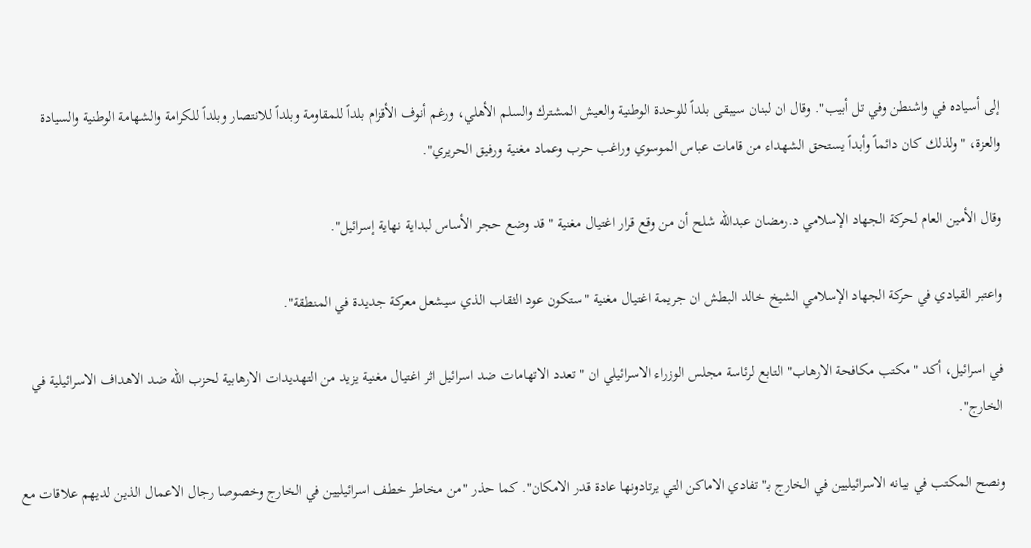إلى أسياده في واشنطن وفي تل أبيب". وقال ان لبنان سيبقى بلداً للوحدة الوطنية والعيش المشترك والسلم الأهلي، ورغم أنوف الأقزام بلداً للمقاومة وبلداً للانتصار وبلداً للكرامة والشهامة الوطنية والسيادة والعزة، "ولذلك كان دائماً وأبداً يستحق الشهداء من قامات عباس الموسوي وراغب حرب وعماد مغنية ورفيق الحريري".

وقال الأمين العام لحركة الجهاد الإسلامي د.رمضان عبدالله شلح أن من وقع قرار اغتيال مغنية "قد وضع حجر الأساس لبداية نهاية إسرائيل".

واعتبر القيادي في حركة الجهاد الإسلامي الشيخ خالد البطش ان جريمة اغتيال مغنية "ستكون عود الثقاب الذي سيشعل معركة جديدة في المنطقة".

في اسرائيل، أكد "مكتب مكافحة الارهاب" التابع لرئاسة مجلس الوزراء الاسرائيلي ان "تعدد الاتهامات ضد اسرائيل اثر اغتيال مغنية يزيد من التهديدات الارهابية لحزب الله ضد الاهداف الاسرائيلية في الخارج".

ونصح المكتب في بيانه الاسرائيليين في الخارج بـ"تفادي الاماكن التي يرتادونها عادة قدر الامكان". كما حذر "من مخاطر خطف اسرائيليين في الخارج وخصوصا رجال الاعمال الذين لديهم علاقات مع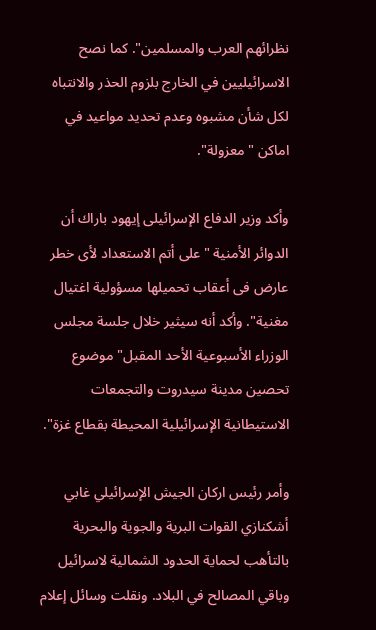نظرائهم العرب والمسلمين". كما نصح الاسرائيليين في الخارج بلزوم الحذر والانتباه لكل شأن مشبوه وعدم تحديد مواعيد في اماكن "معزولة".

وأكد وزير الدفاع الإسرائيلى إيهود باراك أن الدوائر الأمنية "على أتم الاستعداد لأى خطر عارض فى أعقاب تحميلها مسؤولية اغتيال مغنية". وأكد أنه سيثير خلال جلسة مجلس الوزراء الأسبوعية الأحد المقبل" موضوع تحصين مدينة سيدروت والتجمعات الاستيطانية الإسرائيلية المحيطة بقطاع غزة".

وأمر رئيس اركان الجيش الإسرائيلي غابي أشكنازي القوات البرية والجوية والبحرية بالتأهب لحماية الحدود الشمالية لاسرائيل وباقي المصالح في البلاد. ونقلت وسائل إعلام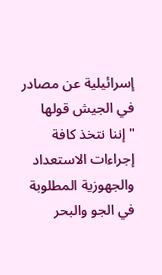إسرائيلية عن مصادر في الجيش قولها "إننا نتخذ كافة إجراءات الاستعداد والجهوزية المطلوبة في الجو والبحر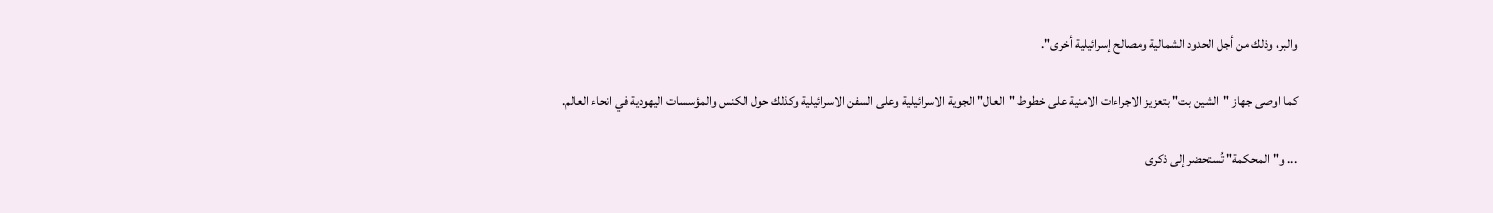والبر، وذلك من أجل الحدود الشمالية ومصالح إسرائيلية أخرى".

كما اوصى جهاز "الشين بت" بتعزيز الاجراءات الامنية على خطوط "العال" الجوية الاسرائيلية وعلى السفن الاسرائيلية وكذلك حول الكنس والمؤسسات اليهودية في انحاء العالم.

... و"المحكمة" تُستحضر إلى ذكرى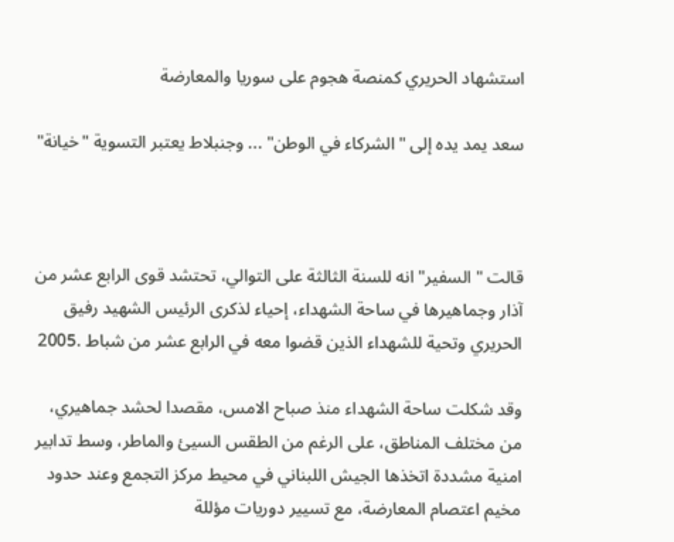استشهاد الحريري كمنصة هجوم على سوريا والمعارضة

سعد يمد يده إلى "الشركاء في الوطن" ... وجنبلاط يعتبر التسوية "خيانة"



قالت "السفير" انه للسنة الثالثة على التوالي، تحتشد قوى الرابع عشر من آذار وجماهيرها في ساحة الشهداء، إحياء لذكرى الرئيس الشهيد رفيق الحريري وتحية للشهداء الذين قضوا معه في الرابع عشر من شباط .2005

وقد شكلت ساحة الشهداء منذ صباح الامس، مقصدا لحشد جماهيري، من مختلف المناطق، على الرغم من الطقس السيئ والماطر، وسط تدابير امنية مشددة اتخذها الجيش اللبناني في محيط مركز التجمع وعند حدود مخيم اعتصام المعارضة، مع تسيير دوريات مؤللة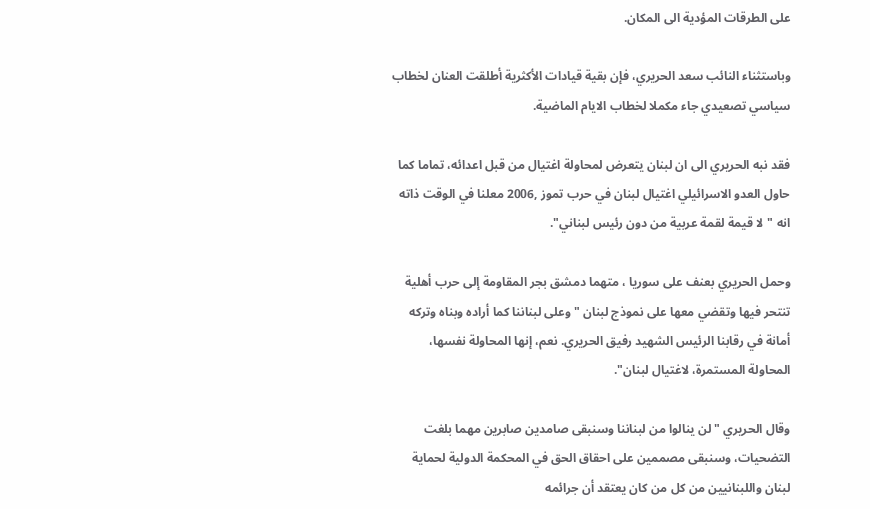على الطرقات المؤدية الى المكان.

وباستثناء النائب سعد الحريري، فإن بقية قيادات الأكثرية أطلقت العنان لخطاب سياسي تصعيدي جاء مكملا لخطاب الايام الماضية.

فقد نبه الحريري الى ان لبنان يتعرض لمحاولة اغتيال من قبل اعدائه، تماما كما حاول العدو الاسرائيلي اغتيال لبنان في حرب تموز ,2006 معلنا في الوقت ذاته انه "لا قيمة لقمة عربية من دون رئيس لبناني".

وحمل الحريري بعنف على سوريا ، متهما دمشق بجر المقاومة إلى حرب أهلية تنتحر فيها وتقضي معها على نموذج لبنان "وعلى لبناننا كما أراده وبناه وتركه أمانة في رقابنا الرئيس الشهيد رفيق الحريري. نعم، إنها المحاولة نفسها، المحاولة المستمرة، لاغتيال لبنان".

وقال الحريري "لن ينالوا من لبناننا وسنبقى صامدين صابرين مهما بلغت التضحيات، وسنبقى مصممين على احقاق الحق في المحكمة الدولية لحماية لبنان واللبنانيين من كل من كان يعتقد أن جرائمه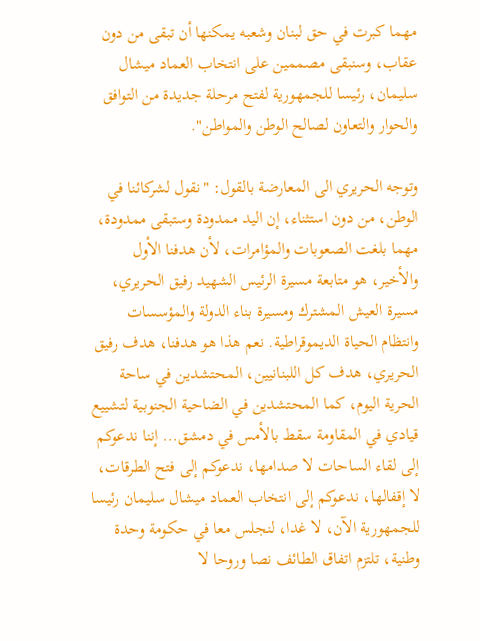مهما كبرت في حق لبنان وشعبه يمكنها أن تبقى من دون عقاب، وسنبقى مصممين على انتخاب العماد ميشال سليمان، رئيسا للجمهورية لفتح مرحلة جديدة من التوافق والحوار والتعاون لصالح الوطن والمواطن".

وتوجه الحريري الى المعارضة بالقول: "نقول لشركائنا في الوطن، من دون استثناء، إن اليد ممدودة وستبقى ممدودة، مهما بلغت الصعوبات والمؤامرات، لأن هدفنا الأول والأخير، هو متابعة مسيرة الرئيس الشهيد رفيق الحريري، مسيرة العيش المشترك ومسيرة بناء الدولة والمؤسسات وانتظام الحياة الديموقراطية. نعم هذا هو هدفنا، هدف رفيق الحريري، هدف كل اللبنانيين، المحتشدين في ساحة الحرية اليوم، كما المحتشدين في الضاحية الجنوبية لتشييع قيادي في المقاومة سقط بالأمس في دمشق... إننا ندعوكم إلى لقاء الساحات لا صدامها، ندعوكم إلى فتح الطرقات، لا إقفالها، ندعوكم إلى انتخاب العماد ميشال سليمان رئيسا للجمهورية الآن، لا غدا، لنجلس معا في حكومة وحدة وطنية، تلتزم اتفاق الطائف نصا وروحا لا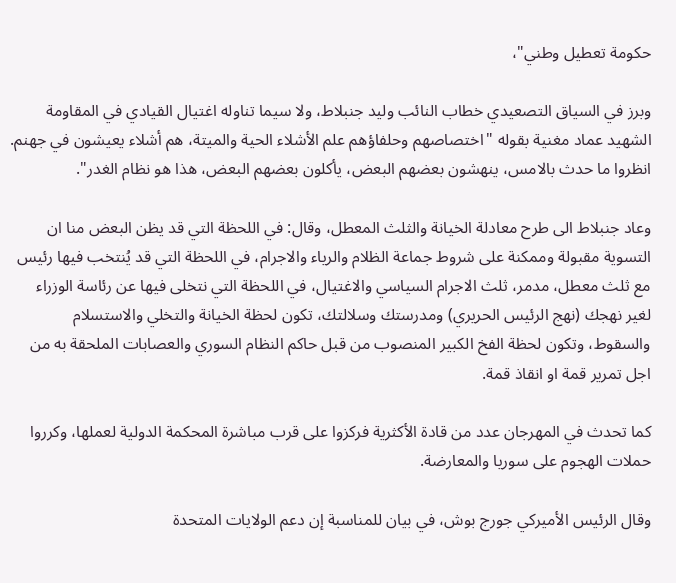حكومة تعطيل وطني"،

وبرز في السياق التصعيدي خطاب النائب وليد جنبلاط، ولا سيما تناوله اغتيال القيادي في المقاومة الشهيد عماد مغنية بقوله "اختصاصهم وحلفاؤهم علم الأشلاء الحية والميتة، هم أشلاء يعيشون في جهنم. انظروا ما حدث بالامس، ينهشون بعضهم البعض، يأكلون بعضهم البعض، هذا هو نظام الغدر".

وعاد جنبلاط الى طرح معادلة الخيانة والثلث المعطل، وقال: في اللحظة التي قد يظن البعض منا ان التسوية مقبولة وممكنة على شروط جماعة الظلام والرياء والاجرام، في اللحظة التي قد يُنتخب فيها رئيس مع ثلث معطل، مدمر، ثلث الاجرام السياسي والاغتيال، في اللحظة التي نتخلى فيها عن رئاسة الوزراء لغير نهجك (نهج الرئيس الحريري) ومدرستك وسلالتك، تكون لحظة الخيانة والتخلي والاستسلام والسقوط، وتكون لحظة الفخ الكبير المنصوب من قبل حاكم النظام السوري والعصابات الملحقة به من اجل تمرير قمة او انقاذ قمة.

كما تحدث في المهرجان عدد من قادة الأكثرية فركزوا على قرب مباشرة المحكمة الدولية لعملها، وكرروا حملات الهجوم على سوريا والمعارضة.

وقال الرئيس الأميركي جورج بوش، في بيان للمناسبة إن دعم الولايات المتحدة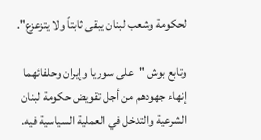لحكومة وشعب لبنان يبقى ثابتاً ولا يتزعزع".

وتابع بوش "على سوريا وإيران وحلفائهما إنهاء جهودهم من أجل تقويض حكومة لبنان الشرعية والتدخل في العملية السياسية فيه.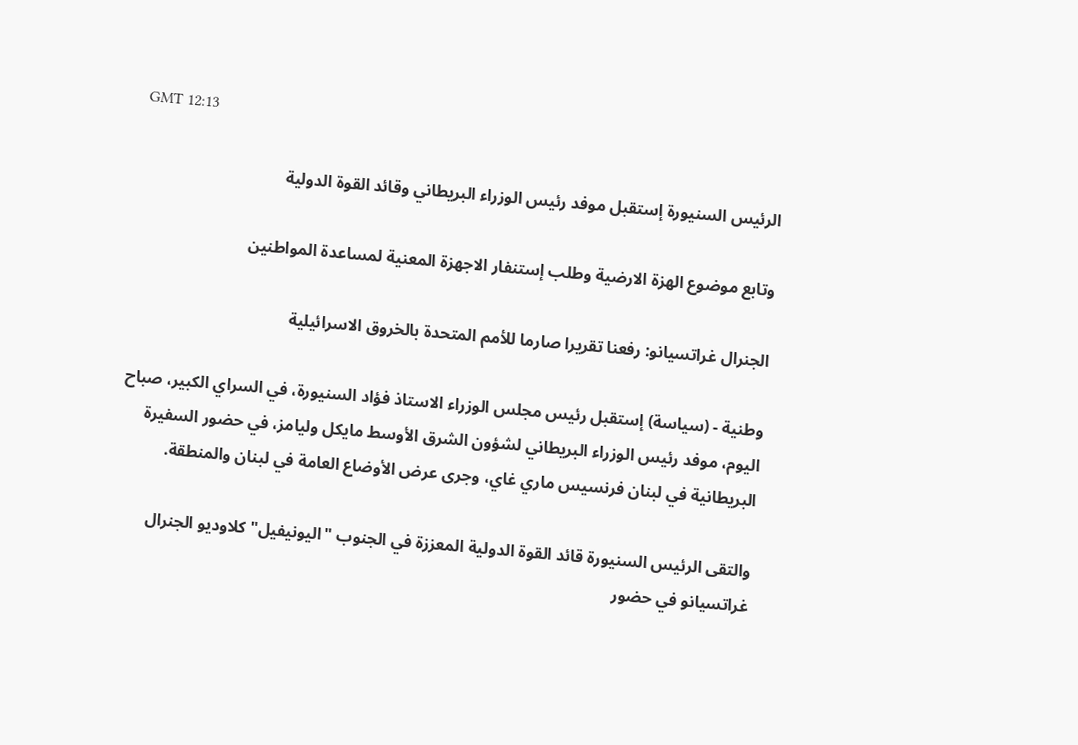GMT 12:13

الرئيس السنيورة إستقبل موفد رئيس الوزراء البريطاني وقائد القوة الدولية

وتابع موضوع الهزة الارضية وطلب إستنفار الاجهزة المعنية لمساعدة المواطنين

الجنرال غراتسيانو: رفعنا تقريرا صارما للأمم المتحدة بالخروق الاسرائيلية

وطنية - (سياسة) إستقبل رئيس مجلس الوزراء الاستاذ فؤاد السنيورة، في السراي الكبير، صباح اليوم، موفد رئيس الوزراء البريطاني لشؤون الشرق الأوسط مايكل وليامز، في حضور السفيرة البريطانية في لبنان فرنسيس ماري غاي، وجرى عرض الأوضاع العامة في لبنان والمنطقة.

والتقى الرئيس السنيورة قائد القوة الدولية المعززة في الجنوب "اليونيفيل" كلاوديو الجنرال غراتسيانو في حضور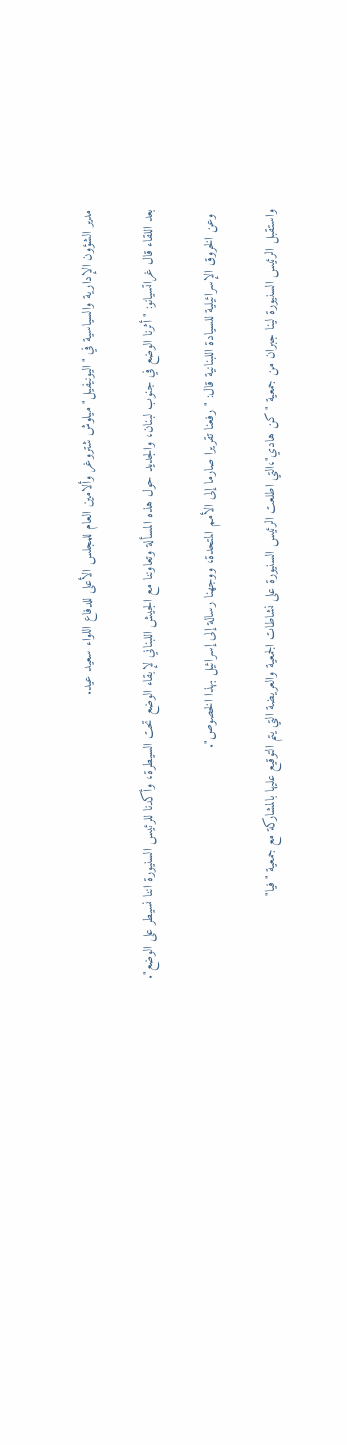مدير الشؤون الإدارية والسياسية في "اليونيفيل" ميلوش شتروغر وألامين العام للمجلس الأعلى للدفاع اللواء سعيد عيد.

بعد اللقاء قال غراتسيانو: "أثرنا الوضع في جنوب لبنان، والجديد حول هذه المسألة وتعاوننا مع الجيش اللبناني لإبقاء الوضع تحت السيطرة، وأكدنا للرئيس السنيورة اننا نسيطر على الوضع".

 وعن الخروق الإسرائيلية للسيادة اللبنانية قال: "رفعنا تقريرا صارما إلى الأمم المتحدة، ووجهنا رسالة إلى إسرائيل بهذا الخصوص".

واستقبل الرئيس السنيورة لينا جبران من جمعية "كن هادي"،التي اطلعت الرئيس السنيورة على نشاطات الجمعية والعريضة التي يتم التوقيع عليها بالمشاركة مع جمعية "فيا"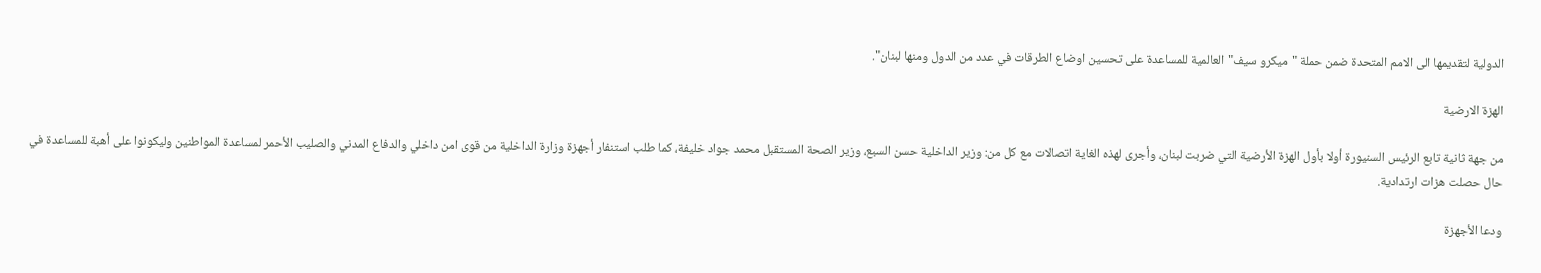الدولية لتقديمها الى الامم المتحدة ضمن حملة "ميكرو سيف"العالمية للمساعدة على تحسين اوضاع الطرقات في عدد من الدول ومنها لبنان".

الهزة الارضية

من جهة ثانية تابع الرئيس السنيورة أولا بأول الهزة الأرضية التي ضربت لبنان، وأجرى لهذه الغاية اتصالات مع كل من: وزير الداخلية حسن السبع، وزير الصحة المستقبل محمد جواد خليفة، كما طلب استنفار أجهزة وزارة الداخلية من قوى امن داخلي والدفاع المدني والصليب الأحمر لمساعدة المواطنين وليكونوا على أهبة للمساعدة في حال حصلت هزات ارتدادية.

ودعا الأجهزة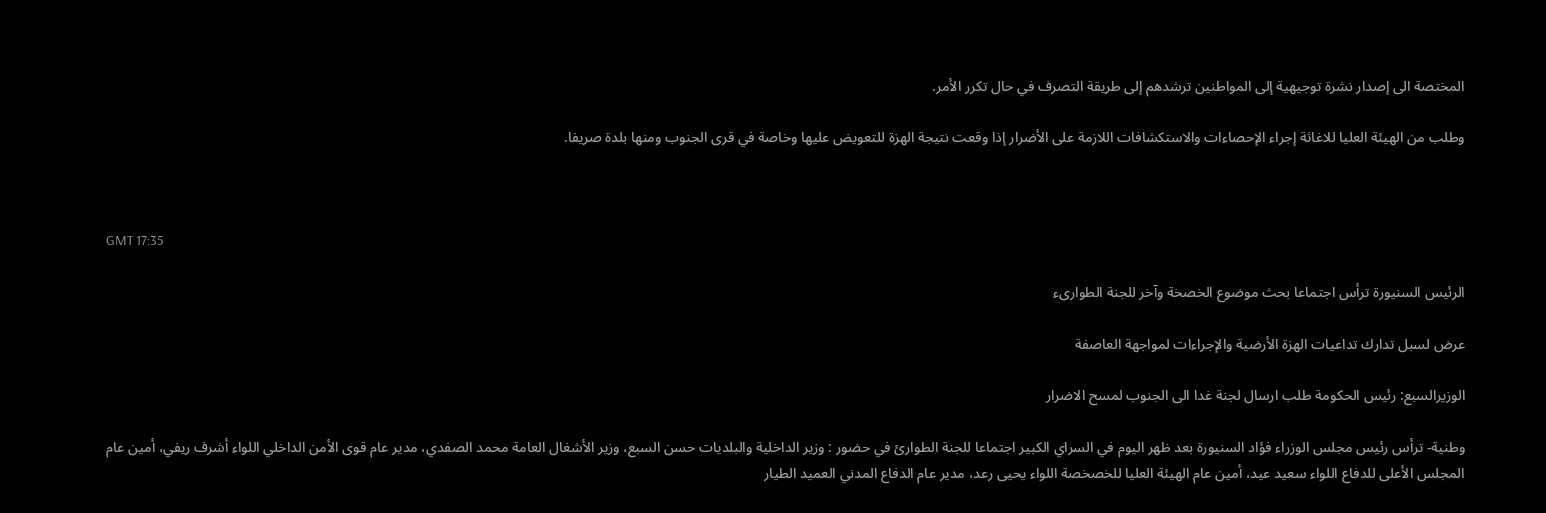المختصة الى إصدار نشرة توجيهية إلى المواطنين ترشدهم إلى طريقة التصرف في حال تكرر الأمر.

وطلب من الهيئة العليا للاغاثة إجراء الإحصاءات والاستكشافات اللازمة على الأضرار إذا وقعت نتيجة الهزة للتعويض عليها وخاصة في قرى الجنوب ومنها بلدة صريفا.



GMT 17:35

الرئيس السنيورة ترأس اجتماعا بحث موضوع الخصخة وآخر للجنة الطوارىء

عرض لسبل تدارك تداعيات الهزة الأرضية والإجراءات لمواجهة العاصفة

الوزيرالسبع: رئيس الحكومة طلب ارسال لجنة غدا الى الجنوب لمسح الاضرار

وطنية- ترأس رئيس مجلس الوزراء فؤاد السنيورة بعد ظهر اليوم في السراي الكبير اجتماعا للجنة الطوارئ في حضور : وزير الداخلية والبلديات حسن السبع، وزير الأشغال العامة محمد الصفدي، مدير عام قوى الأمن الداخلي اللواء أشرف ريفي، أمين عام المجلس الأعلى للدفاع اللواء سعيد عيد، أمين عام الهيئة العليا للخصخصة اللواء يحيى رعد، مدير عام الدفاع المدني العميد الطيار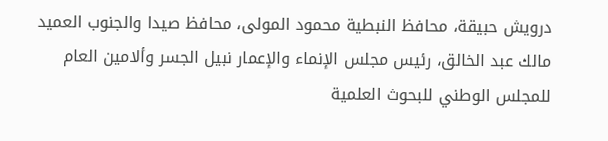درويش حبيقة، محافظ النبطية محمود المولى، محافظ صيدا والجنوب العميد مالك عبد الخالق، رئيس مجلس الإنماء والإعمار نبيل الجسر وألامين العام للمجلس الوطني للبحوث العلمية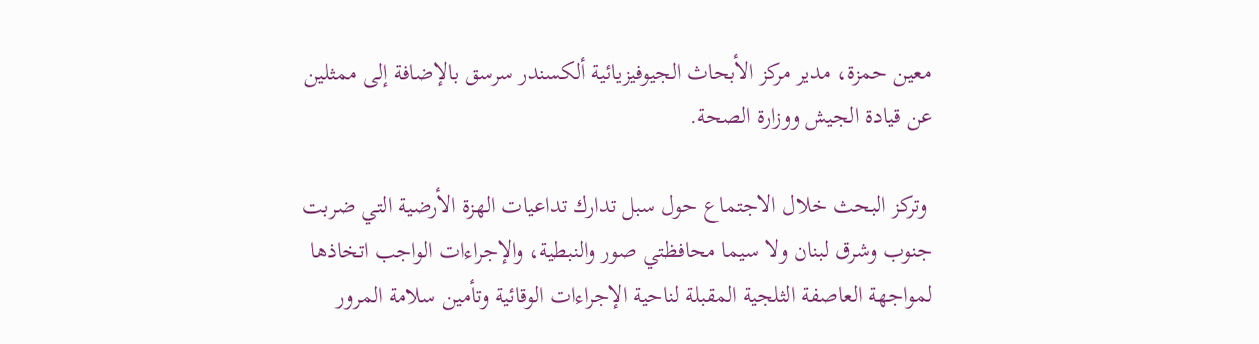معين حمزة، مدير مركز الأبحاث الجيوفيزيائية ألكسندر سرسق بالإضافة إلى ممثلين عن قيادة الجيش ووزارة الصحة.

 وتركز البحث خلال الاجتماع حول سبل تدارك تداعيات الهزة الأرضية التي ضربت جنوب وشرق لبنان ولا سيما محافظتي صور والنبطية، والإجراءات الواجب اتخاذها لمواجهة العاصفة الثلجية المقبلة لناحية الإجراءات الوقائية وتأمين سلامة المرور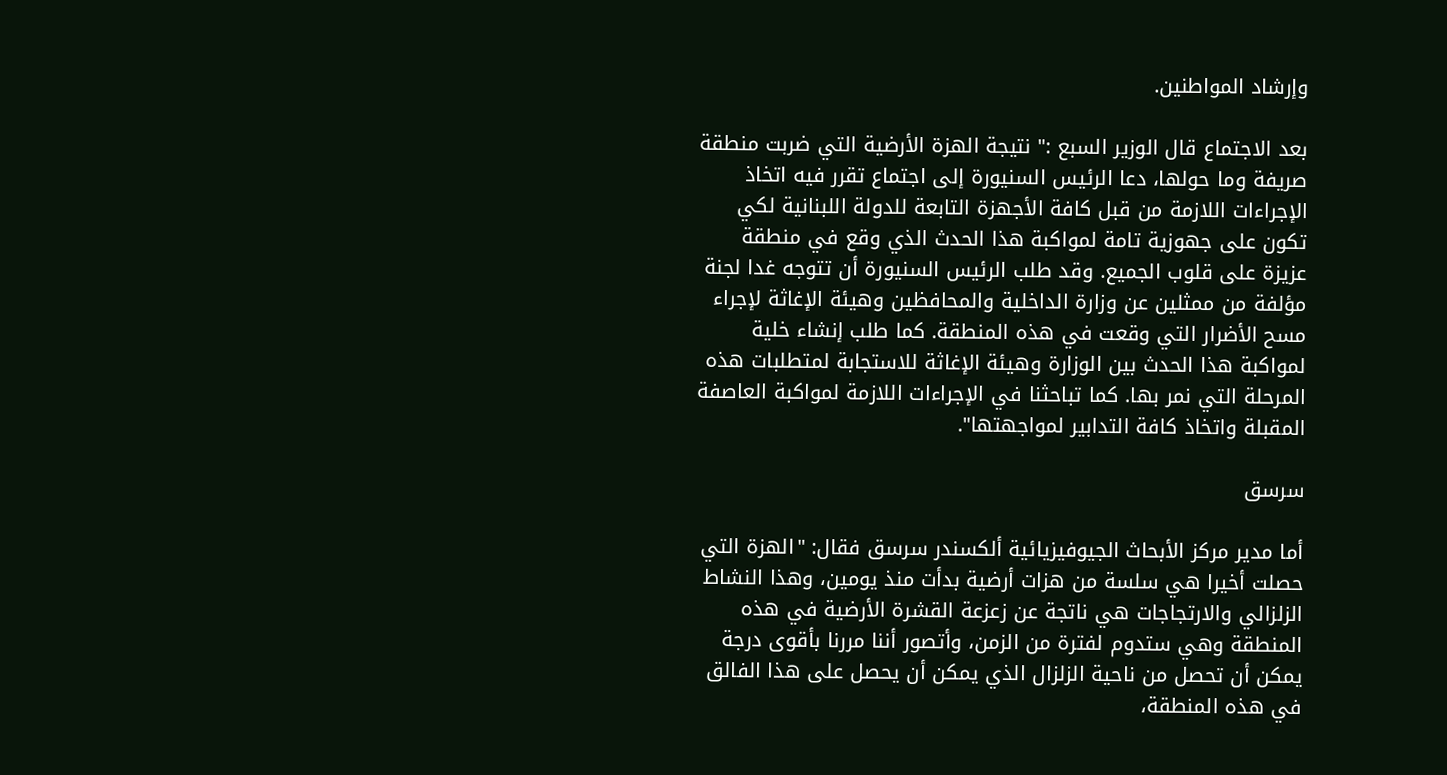وإرشاد المواطنين.

بعد الاجتماع قال الوزير السبع :" نتيجة الهزة الأرضية التي ضربت منطقة صريفة وما حولها، دعا الرئيس السنيورة إلى اجتماع تقرر فيه اتخاذ الإجراءات اللازمة من قبل كافة الأجهزة التابعة للدولة اللبنانية لكي تكون على جهوزية تامة لمواكبة هذا الحدث الذي وقع في منطقة عزيزة على قلوب الجميع. وقد طلب الرئيس السنيورة أن تتوجه غدا لجنة مؤلفة من ممثلين عن وزارة الداخلية والمحافظين وهيئة الإغاثة لإجراء مسح الأضرار التي وقعت في هذه المنطقة. كما طلب إنشاء خلية لمواكبة هذا الحدث بين الوزارة وهيئة الإغاثة للاستجابة لمتطلبات هذه المرحلة التي نمر بها. كما تباحثنا في الإجراءات اللازمة لمواكبة العاصفة المقبلة واتخاذ كافة التدابير لمواجهتها".

سرسق

أما مدير مركز الأبحاث الجيوفيزيائية ألكسندر سرسق فقال: "الهزة التي حصلت أخيرا هي سلسة من هزات أرضية بدأت منذ يومين، وهذا النشاط الزلزالي والارتجاجات هي ناتجة عن زعزعة القشرة الأرضية في هذه المنطقة وهي ستدوم لفترة من الزمن، وأتصور أننا مررنا بأقوى درجة يمكن أن تحصل من ناحية الزلزال الذي يمكن أن يحصل على هذا الفالق في هذه المنطقة،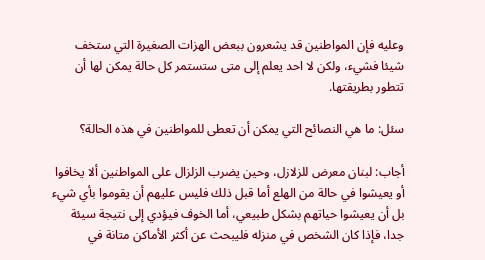وعليه فإن المواطنين قد يشعرون ببعض الهزات الصغيرة التي ستخف شيئا فشيء، ولكن لا احد يعلم إلى متى ستستمر كل حالة يمكن لها أن تتطور بطريقتها.

سئل: ما هي النصائح التي يمكن أن تعطى للمواطنين في هذه الحالة؟

أجاب: لبنان معرض للزلازل، وحين يضرب الزلزال على المواطنين ألا يخافوا أو يعيشوا في حالة من الهلع أما قبل ذلك فليس عليهم أن يقوموا بأي شيء بل أن يعيشوا حياتهم بشكل طبيعي، أما الخوف فيؤدي إلى نتيجة سيئة جدا، فإذا كان الشخص في منزله فليبحث عن أكثر الأماكن متانة في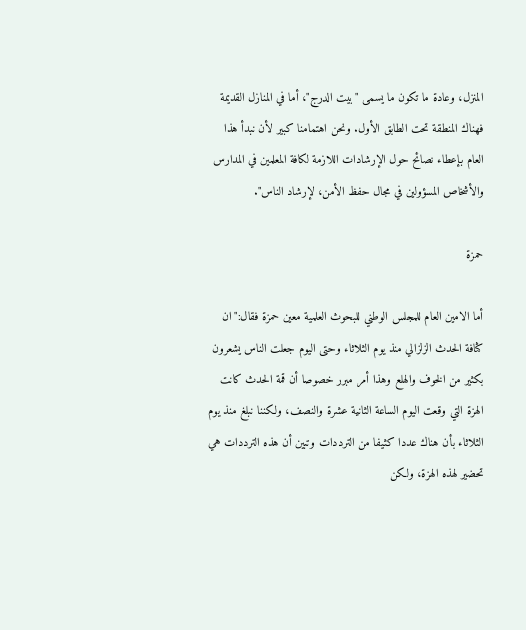المنزل، وعادة ما تكون ما يسمى "بيت الدرج"، أما في المنازل القديمة فهناك المنطقة تحت الطابق الأول. ونحن اهتمامنا كبير لأن نبدأ هذا العام بإعطاء نصائح حول الإرشادات اللازمة لكافة المعلمين في المدارس والأشخاص المسؤولين في مجال حفظ الأمن، لإرشاد الناس".

حمزة

أما الامين العام للمجلس الوطني للبحوث العلمية معين حمزة فقال:"ان كثافة الحدث الزلزالي منذ يوم الثلاثاء وحتى اليوم جعلت الناس يشعرون بكثير من الخوف والهلع وهذا أمر مبرر خصوصا أن قمة الحدث كانت الهزة التي وقعت اليوم الساعة الثانية عشرة والنصف، ولكننا نبلغ منذ يوم الثلاثاء بأن هناك عددا كثيفا من الترددات وتبين أن هذه الترددات هي تحضير لهذه الهزة، ولكن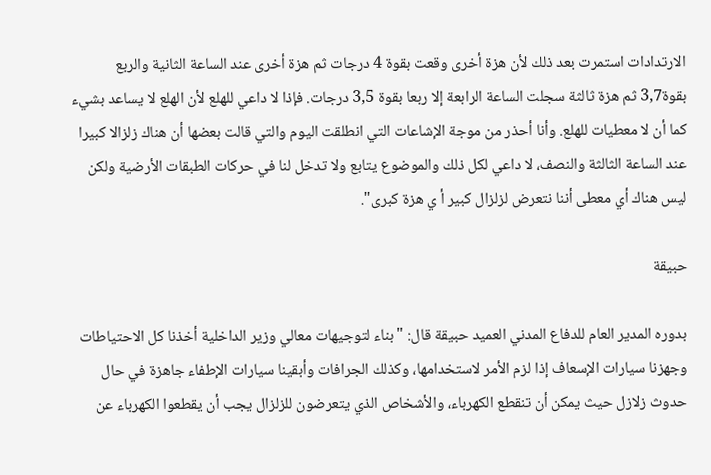الارتدادات استمرت بعد ذلك لأن هزة أخرى وقعت بقوة 4 درجات ثم هزة أخرى عند الساعة الثانية والربع بقوة3,7 ثم هزة ثالثة سجلت الساعة الرابعة إلا ربعا بقوة 3,5 درجات. فإذا لا داعي للهلع لأن الهلع لا يساعد بشيء كما أن لا معطيات للهلع. وأنا أحذر من موجة الإشاعات التي انطلقت اليوم والتي قالت بعضها أن هناك زلزالا كبيرا عند الساعة الثالثة والنصف، لا داعي لكل ذلك والموضوع يتابع ولا تدخل لنا في حركات الطبقات الأرضية ولكن ليس هناك أي معطى أننا نتعرض لزلزال كبير أ ي هزة كبرى".

حبيقة

بدوره المدير العام للدفاع المدني العميد حبيقة قال: "بناء لتوجيهات معالي وزير الداخلية أخذنا كل الاحتياطات وجهزنا سيارات الإسعاف إذا لزم الأمر لاستخدامها، وكذلك الجرافات وأبقينا سيارات الإطفاء جاهزة في حال حدوث زلازل حيث يمكن أن تنقطع الكهرباء، والأشخاص الذي يتعرضون للزلزال يجب أن يقطعوا الكهرباء عن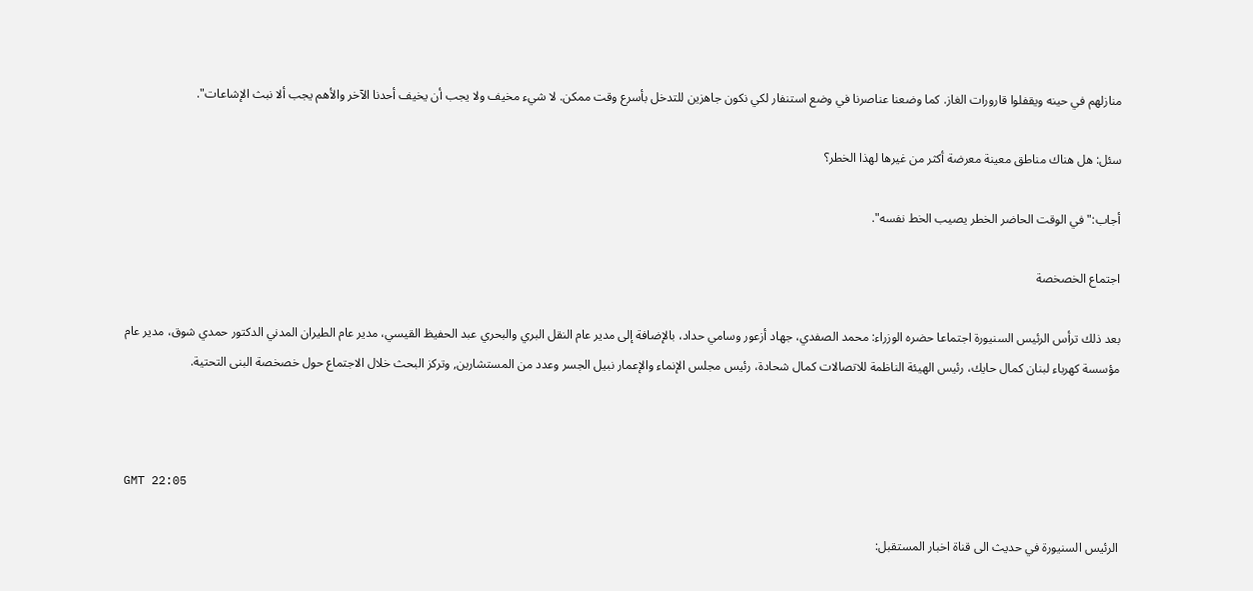منازلهم في حينه ويقفلوا قارورات الغاز. كما وضعنا عناصرنا في وضع استنفار لكي نكون جاهزين للتدخل بأسرع وقت ممكن. لا شيء مخيف ولا يجب أن يخيف أحدنا الآخر والأهم يجب ألا نبث الإشاعات".

سئل: هل هناك مناطق معينة معرضة أكثر من غيرها لهذا الخطر؟

أجاب:" في الوقت الحاضر الخطر يصيب الخط نفسه".

اجتماع الخصخصة

بعد ذلك ترأس الرئيس السنيورة اجتماعا حضره الوزراء: محمد الصفدي، جهاد أزعور وسامي حداد، بالإضافة إلى مدير عام النقل البري والبحري عبد الحفيظ القيسي، مدير عام الطيران المدني الدكتور حمدي شوق، مدير عام مؤسسة كهرباء لبنان كمال حايك، رئيس الهيئة الناظمة للاتصالات كمال شحادة، رئيس مجلس الإنماء والإعمار نبيل الجسر وعدد من المستشارين, وتركز البحث خلال الاجتماع حول خصخصة البنى التحتية.



GMT 22:05

الرئيس السنيورة في حديث الى قناة اخبار المستقبل: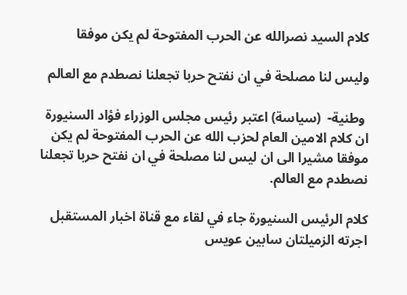كلام السيد نصرالله عن الحرب المفتوحة لم يكن موفقا

وليس لنا مصلحة في ان نفتح حربا تجعلنا نصطدم مع العالم

 وطنية-  (سياسة) اعتبر رئيس مجلس الوزراء فؤاد السنيورة ان كلام الامين العام لحزب الله عن الحرب المفتوحة لم يكن موفقا مشيرا الى ان ليس لنا مصلحة في ان نفتح حربا تجعلنا نصطدم مع العالم.

كلام الرئيس السنيورة جاء في لقاء مع قناة اخبار المستقبل اجرته الزميلتان سابين عويس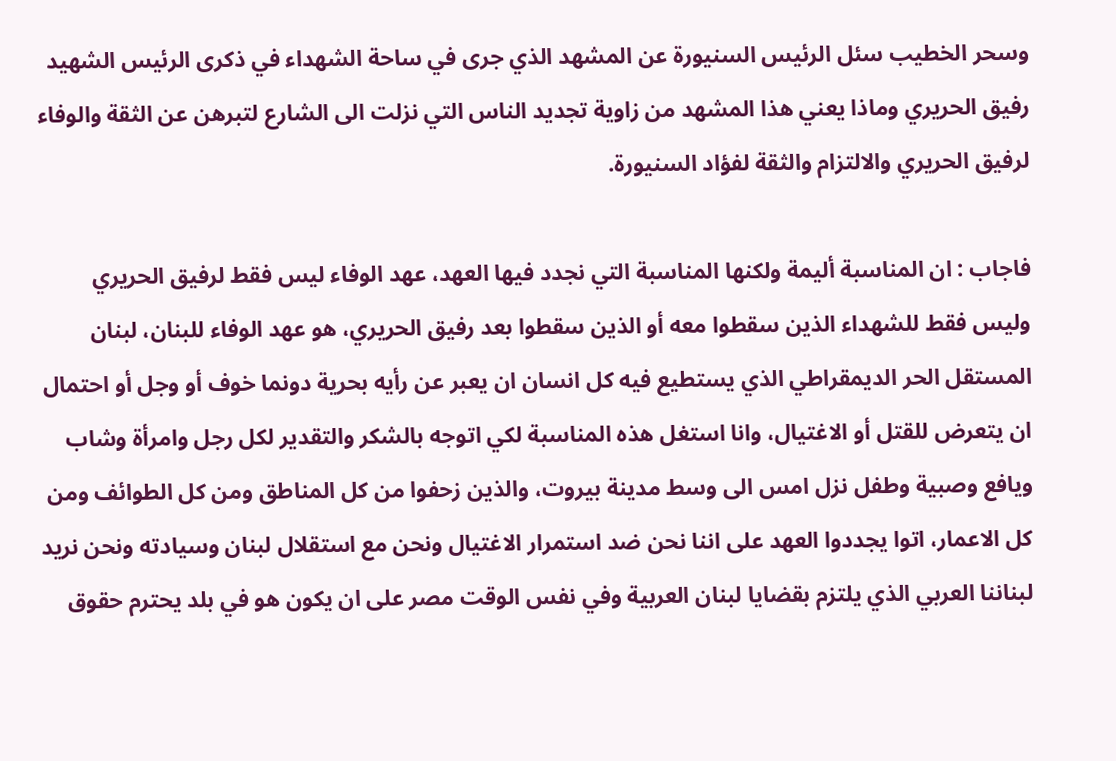وسحر الخطيب سئل الرئيس السنيورة عن المشهد الذي جرى في ساحة الشهداء في ذكرى الرئيس الشهيد رفيق الحريري وماذا يعني هذا المشهد من زاوية تجديد الناس التي نزلت الى الشارع لتبرهن عن الثقة والوفاء لرفيق الحريري والالتزام والثقة لفؤاد السنيورة.

فاجاب : ان المناسبة أليمة ولكنها المناسبة التي نجدد فيها العهد، عهد الوفاء ليس فقط لرفيق الحريري وليس فقط للشهداء الذين سقطوا معه أو الذين سقطوا بعد رفيق الحريري، هو عهد الوفاء للبنان، لبنان المستقل الحر الديمقراطي الذي يستطيع فيه كل انسان ان يعبر عن رأيه بحرية دونما خوف أو وجل أو احتمال ان يتعرض للقتل أو الاغتيال، وانا استغل هذه المناسبة لكي اتوجه بالشكر والتقدير لكل رجل وامرأة وشاب ويافع وصبية وطفل نزل امس الى وسط مدينة بيروت، والذين زحفوا من كل المناطق ومن كل الطوائف ومن كل الاعمار، اتوا يجددوا العهد على اننا نحن ضد استمرار الاغتيال ونحن مع استقلال لبنان وسيادته ونحن نريد لبناننا العربي الذي يلتزم بقضايا لبنان العربية وفي نفس الوقت مصر على ان يكون هو في بلد يحترم حقوق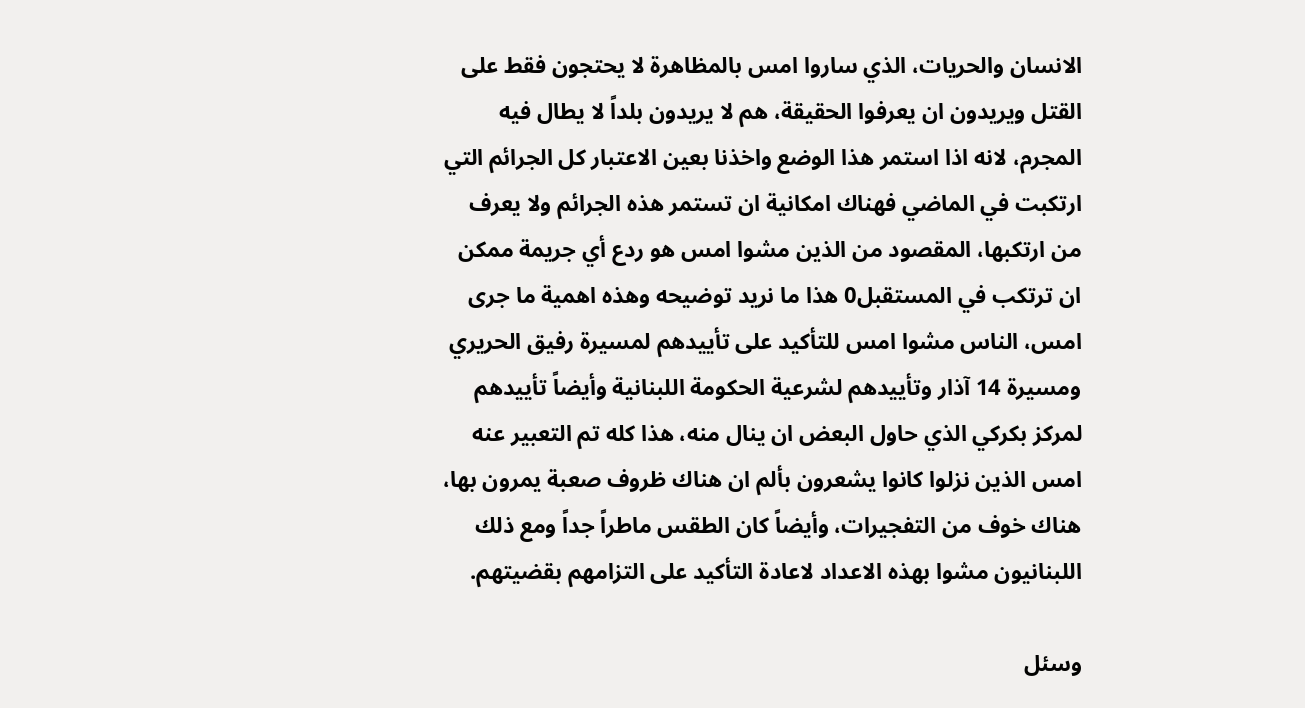الانسان والحريات، الذي ساروا امس بالمظاهرة لا يحتجون فقط على القتل ويريدون ان يعرفوا الحقيقة، هم لا يريدون بلداً لا يطال فيه المجرم، لانه اذا استمر هذا الوضع واخذنا بعين الاعتبار كل الجرائم التي ارتكبت في الماضي فهناك امكانية ان تستمر هذه الجرائم ولا يعرف من ارتكبها، المقصود من الذين مشوا امس هو ردع أي جريمة ممكن ان ترتكب في المستقبل0 هذا ما نريد توضيحه وهذه اهمية ما جرى امس، الناس مشوا امس للتأكيد على تأييدهم لمسيرة رفيق الحريري ومسيرة 14 آذار وتأييدهم لشرعية الحكومة اللبنانية وأيضاً تأييدهم لمركز بكركي الذي حاول البعض ان ينال منه، هذا كله تم التعبير عنه امس الذين نزلوا كانوا يشعرون بألم ان هناك ظروف صعبة يمرون بها، هناك خوف من التفجيرات، وأيضاً كان الطقس ماطراً جداً ومع ذلك اللبنانيون مشوا بهذه الاعداد لاعادة التأكيد على التزامهم بقضيتهم.

وسئل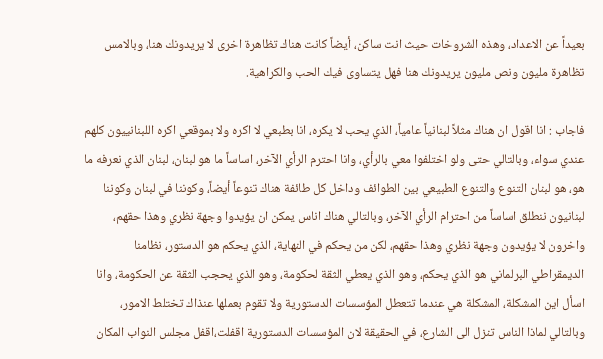بعيداً عن الاعداد، وهذه الشروخات حيث انت ساكن، أيضاً كانت هناك تظاهرة اخرى لا يريدونك هنا، وبالامس تظاهرة مليون ونص مليون يريدونك هنا فهل يتساوى فيك الحب والكراهية.

فاجاب : انا اقول ان هناك مثلاً لبنانياً عامياً، الذي يحب لا يكره، انا بطبعي لا اكره ولا بموقعي اكره اللبنانييون كلهم عندي سواء، وبالتالي حتى ولو اختلفوا معي بالرأي، وانا احترم الرأي الآخر، اساساً ما هو لبنان، لبنان الذي نعرفه ما هو، هو لبنان التنوع والتنوع الطبيعي بين الطوائف وداخل كل طائفة هناك تنوعاً أيضاً، وكوننا في لبنان وكوننا لبنانيون ننطلق اساساً من احترام الرأي الآخر، وبالتالي هناك اناس يمكن ان يؤيدوا وجهة نظري وهذا حقهم، واخرون لا يؤيدون وجهة نظري وهذا حقهم، لكن من يحكم في النهاية، الذي يحكم هو الدستور، نظامنا الديمقراطي البرلماني هو الذي يحكم، وهو الذي يعطي الثقة لحكومة، وهو الذي يحجب الثقة عن الحكومة، وانا اسأل اين المشكلة، المشكلة هي عندما تتعطل المؤسسات الدستورية ولا تقوم بعملها عنذاك تختلط الامور، وبالتالي لماذا الناس تنزل الى الشارع، في الحقيقة لان المؤسسات الدستورية اقفلت،اقفل مجلس النواب المكان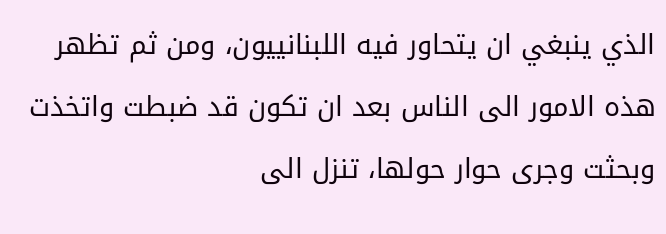الذي ينبغي ان يتحاور فيه اللبنانييون، ومن ثم تظهر هذه الامور الى الناس بعد ان تكون قد ضبطت واتخذت وبحثت وجرى حوار حولها، تنزل الى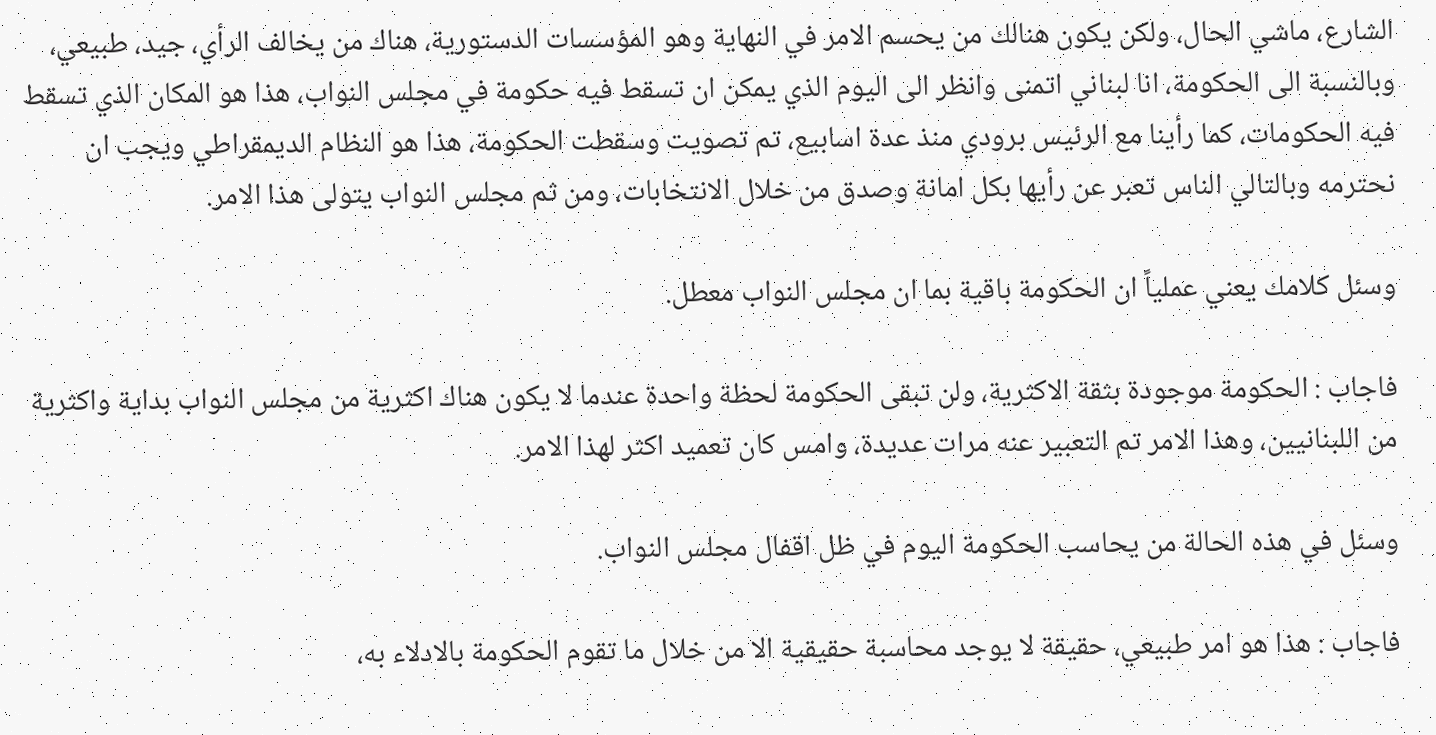الشارع، ماشي الحال، ولكن يكون هنالك من يحسم الامر في النهاية وهو المؤسسات الدستورية، هناك من يخالف الرأي، جيد، طبيعي، وبالنسبة الى الحكومة، انا لبناني اتمنى وانظر الى اليوم الذي يمكن ان تسقط فيه حكومة في مجلس النواب، هذا هو المكان الذي تسقط فيه الحكومات، كما رأينا مع الرئيس برودي منذ عدة اسابيع، تم تصويت وسقطت الحكومة، هذا هو النظام الديمقراطي ويجب ان نحترمه وبالتالي الناس تعبر عن رأيها بكل امانة وصدق من خلال الانتخابات، ومن ثم مجلس النواب يتولى هذا الامر.

وسئل كلامك يعني عملياً ان الحكومة باقية بما ان مجلس النواب معطل.

فاجاب : الحكومة موجودة بثقة الاكثرية، ولن تبقى الحكومة لحظة واحدة عندما لا يكون هناك اكثرية من مجلس النواب بداية واكثرية من اللبنانيين، وهذا الامر تم التعبير عنه مرات عديدة، وامس كان تعميد اكثر لهذا الامر.

وسئل في هذه الحالة من يحاسب الحكومة اليوم في ظل اقفال مجلس النواب.

فاجاب : هذا هو امر طبيعي، حقيقة لا يوجد محاسبة حقيقية الا من خلال ما تقوم الحكومة بالادلاء به،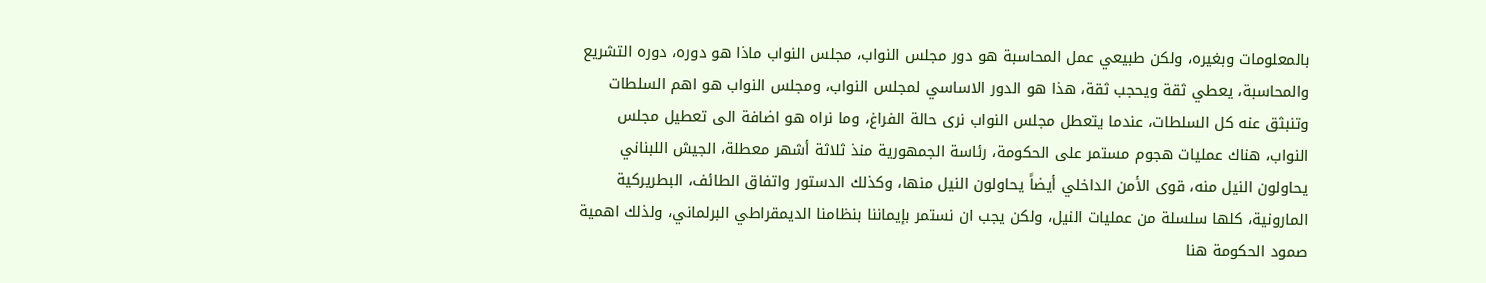بالمعلومات وبغيره، ولكن طبيعي عمل المحاسبة هو دور مجلس النواب، مجلس النواب ماذا هو دوره، دوره التشريع والمحاسبة، يعطي ثقة ويحجب ثقة، هذا هو الدور الاساسي لمجلس النواب، ومجلس النواب هو اهم السلطات وتنبثق عنه كل السلطات، عندما يتعطل مجلس النواب نرى حالة الفراغ، وما نراه هو اضافة الى تعطيل مجلس النواب، هناك عمليات هجوم مستمر على الحكومة، رئاسة الجمهورية منذ ثلاثة أشهر معطلة، الجيش اللبناني يحاولون النيل منه، قوى الأمن الداخلي أيضاً يحاولون النيل منها، وكذلك الدستور واتفاق الطائف، البطريركية المارونية، كلها سلسلة من عمليات النيل، ولكن يجب ان نستمر بإيماننا بنظامنا الديمقراطي البرلماني، ولذلك اهمية صمود الحكومة هنا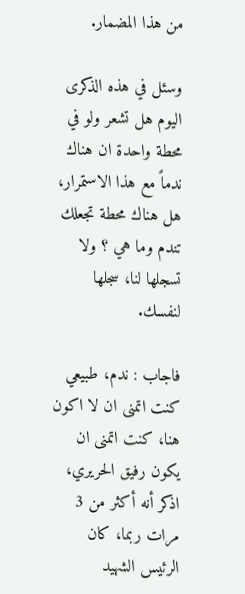من هذا المضمار.

وسئل في هذه الذكرى اليوم هل تشعر ولو في محطة واحدة ان هناك ندماً مع هذا الاستمرار، هل هناك محطة تجعلك تندم وما هي ؟ ولا تسجلها لنا، سجلها لنفسك.

فاجاب : ندم، طبيعي كنت اتمنى ان لا اكون هنا، كنت اتمنى ان يكون رفيق الحريري، اذكر أنه أكثر من 3 مرات ربما، كان الرئيس الشهيد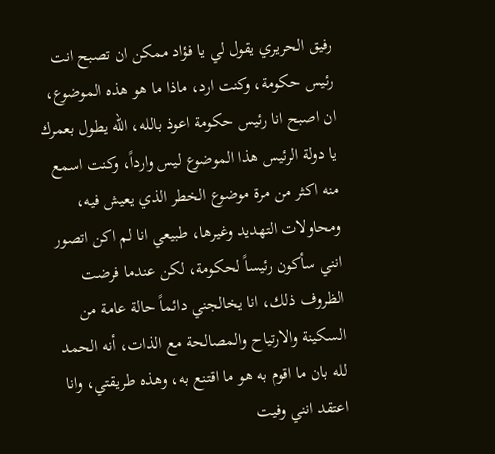رفيق الحريري يقول لي يا فؤاد ممكن ان تصبح انت رئيس حكومة، وكنت ارد، ماذا ما هو هذه الموضوع، ان اصبح انا رئيس حكومة اعوذ بالله، الله يطول بعمرك يا دولة الرئيس هذا الموضوع ليس وارداً، وكنت اسمع منه اكثر من مرة موضوع الخطر الذي يعيش فيه، ومحاولات التهديد وغيرها، طبيعي انا لم اكن اتصور انني سأكون رئيساً لحكومة، لكن عندما فرضت الظروف ذلك، انا يخالجني دائماً حالة عامة من السكينة والارتياح والمصالحة مع الذات، أنه الحمد لله بان ما اقوم به هو ما اقتنع به، وهذه طريقتي، وانا اعتقد انني وفيت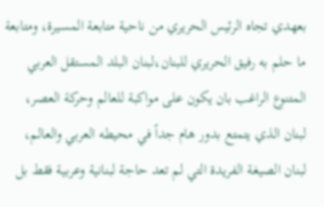بعهدي تجاه الرئيس الحريري من ناحية متابعة المسيرة، ومتابعة ما حلم به رفيق الحريري للبنان،لبنان البلد المستقل العربي المتنوع الراغب بان يكون على مواكبة للعالم وحركة العصر، لبنان الذي يتمتع بدور هام جداً في محيطه العربي والعالم، لبنان الصيغة الفريدة التي لم تعد حاجة لبنانية وعربية فقط بل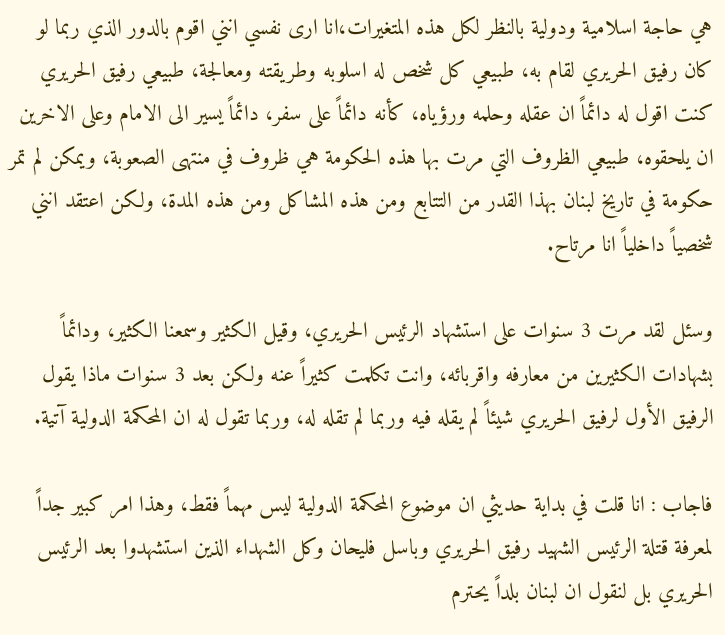هي حاجة اسلامية ودولية بالنظر لكل هذه المتغيرات،انا ارى نفسي انني اقوم بالدور الذي ربما لو كان رفيق الحريري لقام به، طبيعي كل شخص له اسلوبه وطريقته ومعالجة، طبيعي رفيق الحريري كنت اقول له دائماً ان عقله وحلمه ورؤياه، كأنه دائماً على سفر، دائماً يسير الى الامام وعلى الاخرين ان يلحقوه، طبيعي الظروف التي مرت بها هذه الحكومة هي ظروف في منتهى الصعوبة، ويمكن لم تمر حكومة في تاريخ لبنان بهذا القدر من التتابع ومن هذه المشاكل ومن هذه المدة، ولكن اعتقد انني شخصياً داخلياً انا مرتاح.

وسئل لقد مرت 3 سنوات على استشهاد الرئيس الحريري، وقيل الكثير وسمعنا الكثير، ودائماً بشهادات الكثيرين من معارفه واقربائه، وانت تكلمت كثيراً عنه ولكن بعد 3 سنوات ماذا يقول الرفيق الأول لرفيق الحريري شيئاً لم يقله فيه وربما لم تقله له، وربما تقول له ان المحكمة الدولية آتية.

فاجاب : انا قلت في بداية حديثي ان موضوع المحكمة الدولية ليس مهماً فقط، وهذا امر كبير جداً لمعرفة قتلة الرئيس الشهيد رفيق الحريري وباسل فليحان وكل الشهداء الذين استشهدوا بعد الرئيس الحريري بل لنقول ان لبنان بلداً يحترم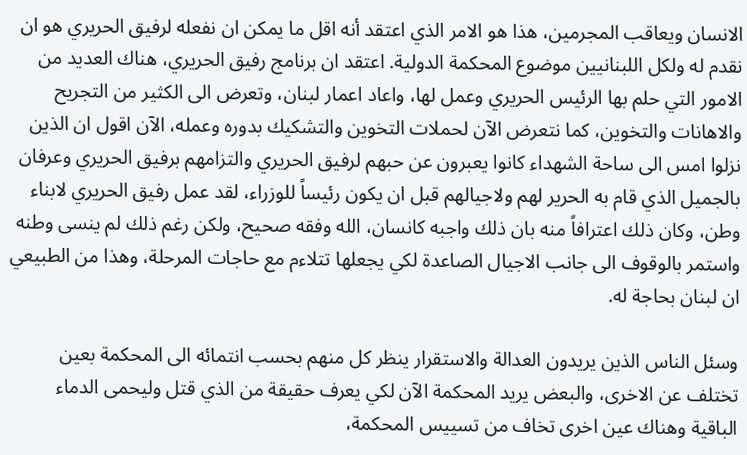الانسان ويعاقب المجرمين، هذا هو الامر الذي اعتقد أنه اقل ما يمكن ان نفعله لرفيق الحريري هو ان نقدم له ولكل اللبنانيين موضوع المحكمة الدولية. اعتقد ان برنامج رفيق الحريري، هناك العديد من الامور التي حلم بها الرئيس الحريري وعمل لها، واعاد اعمار لبنان، وتعرض الى الكثير من التجريح والاهانات والتخوين، كما نتعرض الآن لحملات التخوين والتشكيك بدوره وعمله، الآن اقول ان الذين نزلوا امس الى ساحة الشهداء كانوا يعبرون عن حبهم لرفيق الحريري والتزامهم برفيق الحريري وعرفان بالجميل الذي قام به الحرير لهم ولاجيالهم قبل ان يكون رئيساً للوزراء، لقد عمل رفيق الحريري لابناء وطن، وكان ذلك اعترافاً منه بان ذلك واجبه كانسان، الله وفقه صحيح، ولكن رغم ذلك لم ينسى وطنه واستمر بالوقوف الى جانب الاجيال الصاعدة لكي يجعلها تتلاءم مع حاجات المرحلة، وهذا من الطبيعي ان لبنان بحاجة له.

وسئل الناس الذين يريدون العدالة والاستقرار ينظر كل منهم بحسب انتمائه الى المحكمة بعين تختلف عن الاخرى، والبعض يريد المحكمة الآن لكي يعرف حقيقة من الذي قتل وليحمى الدماء الباقية وهناك عين اخرى تخاف من تسييس المحكمة،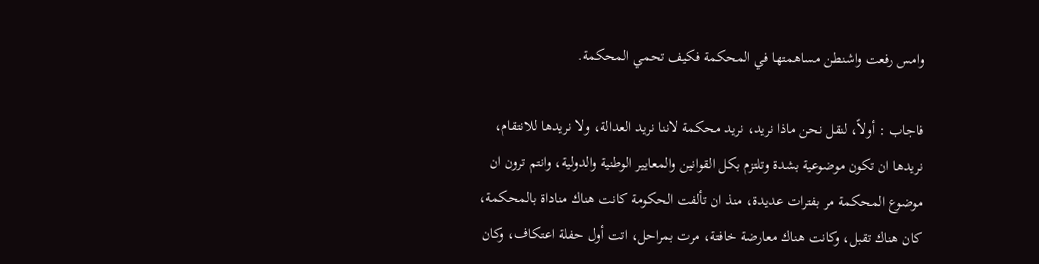وامس رفعت واشنطن مساهمتها في المحكمة فكيف تحمي المحكمة.

فاجاب : أولاً، لنقل نحن ماذا نريد، نريد محكمة لاننا نريد العدالة، ولا نريدها للانتقام، نريدها ان تكون موضوعية بشدة وتلتزم بكل القوانين والمعايير الوطنية والدولية، وانتم ترون ان موضوع المحكمة مر بفترات عديدة، منذ ان تألفت الحكومة كانت هناك مناداة بالمحكمة، كان هناك تقبل، وكانت هناك معارضة خافتة، مرت بمراحل، اتت أول حفلة اعتكاف، وكان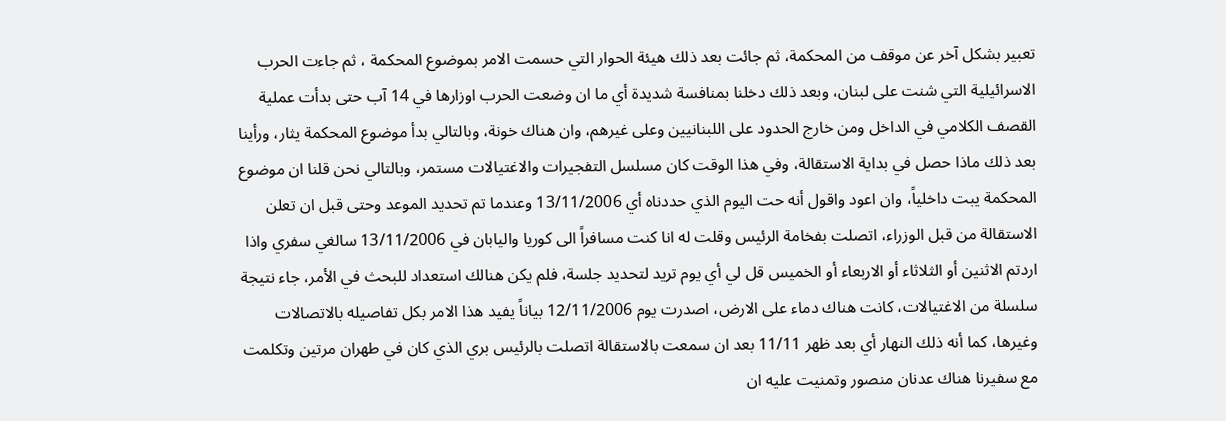تعبير بشكل آخر عن موقف من المحكمة، ثم جائت بعد ذلك هيئة الحوار التي حسمت الامر بموضوع المحكمة ، ثم جاءت الحرب الاسرائيلية التي شنت على لبنان، وبعد ذلك دخلنا بمنافسة شديدة أي ما ان وضعت الحرب اوزارها في 14 آب حتى بدأت عملية القصف الكلامي في الداخل ومن خارج الحدود على اللبنانيين وعلى غيرهم، وان هناك خونة، وبالتالي بدأ موضوع المحكمة يثار، ورأينا بعد ذلك ماذا حصل في بداية الاستقالة، وفي هذا الوقت كان مسلسل التفجيرات والاغتيالات مستمر، وبالتالي نحن قلنا ان موضوع المحكمة يبت داخلياً، وان اعود واقول أنه حت اليوم الذي حددناه أي 13/11/2006 وعندما تم تحديد الموعد وحتى قبل ان تعلن الاستقالة من قبل الوزراء، اتصلت بفخامة الرئيس وقلت له انا كنت مسافراً الى كوريا واليابان في 13/11/2006 سالغي سفري واذا اردتم الاثنين أو الثلاثاء أو الاربعاء أو الخميس قل لي أي يوم تريد لتحديد جلسة، فلم يكن هنالك استعداد للبحث في الأمر، جاء نتيجة سلسلة من الاغتيالات، كانت هناك دماء على الارض، اصدرت يوم 12/11/2006 بياناً يفيد هذا الامر بكل تفاصيله بالاتصالات وغيرها، كما أنه ذلك النهار أي بعد ظهر 11/11 بعد ان سمعت بالاستقالة اتصلت بالرئيس بري الذي كان في طهران مرتين وتكلمت مع سفيرنا هناك عدنان منصور وتمنيت عليه ان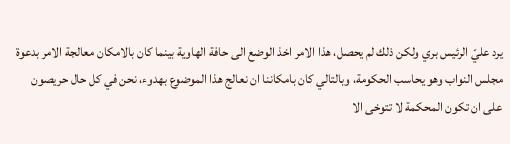يرد عليّ الرئيس بري ولكن ذلك لم يحصل، هذا الامر اخذ الوضع الى حافة الهاوية بينما كان بالامكان معالجة الامر بدعوة مجلس النواب وهو يحاسب الحكومة، وبالتالي كان بامكاننا ان نعالج هذا الموضوع بهدوء، نحن في كل حال حريصون على ان تكون المحكمة لا تتوخى الا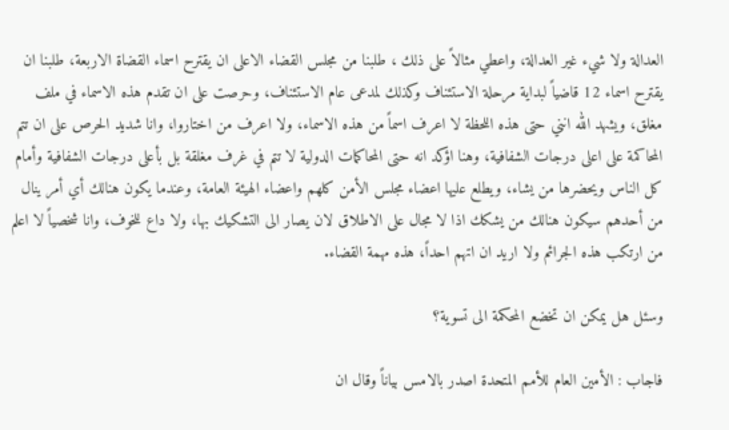العدالة ولا شيء غير العدالة، واعطي مثالاً على ذلك ، طلبنا من مجلس القضاء الاعلى ان يقترح اسماء القضاة الاربعة، طلبنا ان يقترح اسماء 12 قاضياً لبداية مرحلة الاستئناف وكذلك لمدعى عام الاستئناف، وحرصت على ان تقدم هذه الاسماء في ملف مغلق، ويشهد الله انني حتى هذه اللحظة لا اعرف اسماً من هذه الاسماء، ولا اعرف من اختاروا، وانا شديد الحرص على ان تتم المحاكمة على اعلى درجات الشفافية، وهنا اؤكد انه حتى المحاكمات الدولية لا تتم في غرف مغلقة بل بأعلى درجات الشفافية وأمام كل الناس ويحضرها من يشاء، ويطلع عليها اعضاء مجلس الأمن كلهم واعضاء الهيئة العامة، وعندما يكون هنالك أي أمر ينال من أحدهم سيكون هنالك من يشكك اذا لا مجال على الاطلاق لان يصار الى التشكيك بها، ولا داع للخوف، وانا شخصياً لا اعلم من ارتكب هذه الجرائم ولا اريد ان اتهم احداً، هذه مهمة القضاء.

وسئل هل يمكن ان تخضع المحكمة الى تسوية؟

فاجاب : الأمين العام للأمم المتحدة اصدر بالامس بياناً وقال ان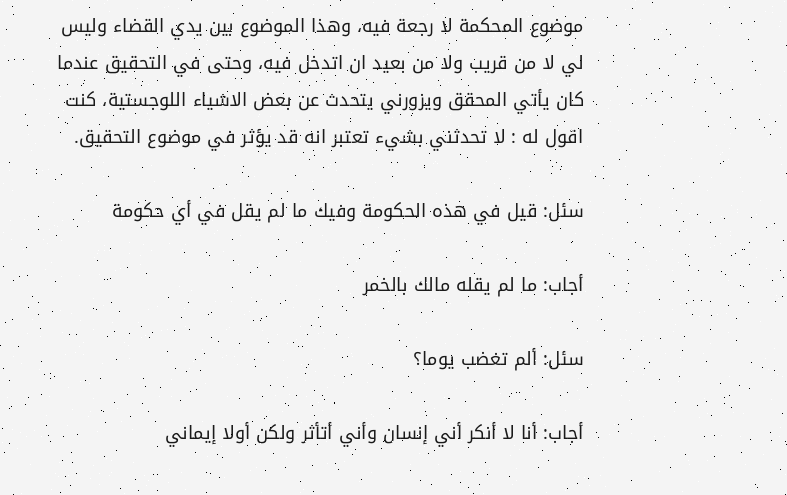موضوع المحكمة لا رجعة فيه، وهذا الموضوع بين يدي القضاء وليس لي لا من قريب ولا من بعيد ان اتدخل فيه، وحتى في التحقيق عندما كان يأتي المحقق ويزورني يتحدث عن بعض الاشياء اللوجستية، كنت اقول له : لا تحدثني بشيء تعتبر انه قد يؤثر في موضوع التحقيق.

سئل: قيل في هذه الحكومة وفيك ما لم يقل في أي حكومة

أجاب: ما لم يقله مالك بالخمر

سئل: ألم تغضب يوما؟

أجاب: أنا لا أنكر أني إنسان وأني أتأثر ولكن أولا إيماني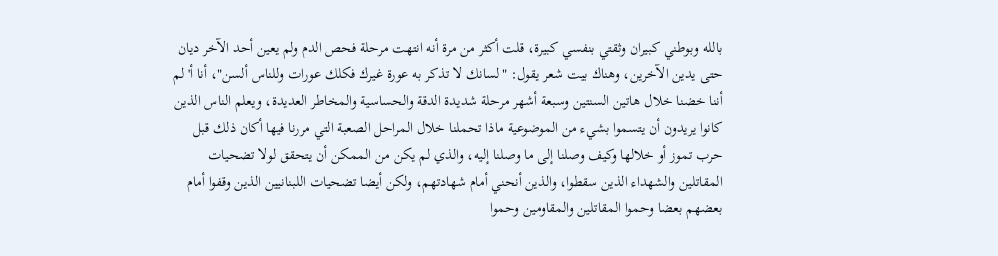بالله وبوطني كبيران وثقتي بنفسي كبيرة، قلت أكثر من مرة أنه انتهت مرحلة فحص الدم ولم يعين أحد الآخر ديان حتى يدين الآخرين، وهناك بيت شعر يقول: "لسانك لا تذكر به عورة غيرك فكلك عورات وللناس ألسن"، أنا أ'لم أننا خضنا خلال هاتين السنتين وسبعة أشهر مرحلة شديدة الدقة والحساسية والمخاطر العديدة، ويعلم الناس الذين كانوا يريدون أن يتسموا بشيء من الموضوعية ماذا تحملنا خلال المراحل الصعبة التي مررنا فيها أكان ذلك قبل حرب تموز أو خلالها وكيف وصلنا إلى ما وصلنا إليه، والذي لم يكن من الممكن أن يتحقق لولا تضحيات المقاتلين والشهداء الذين سقطوا، والذين أنحني أمام شهادتهم، ولكن أيضا تضحيات اللبنانيين الذين وقفوا أمام بعضهم بعضا وحموا المقاتلين والمقاومين وحموا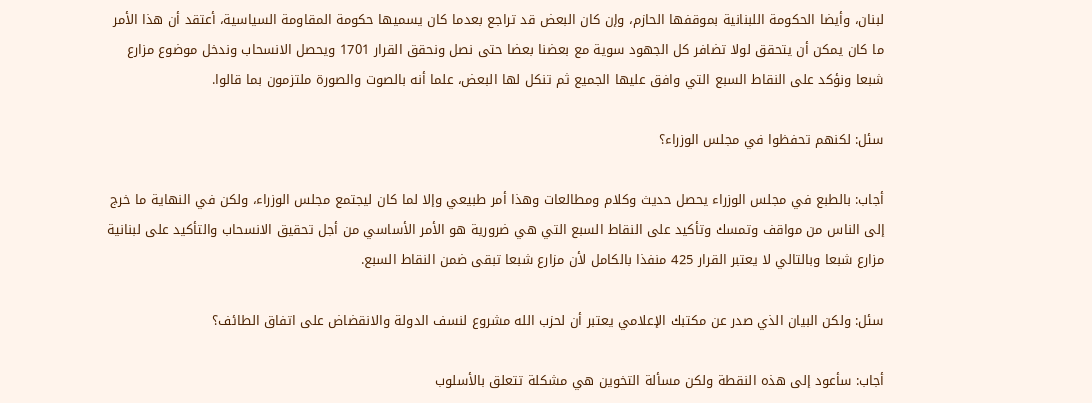لبنان، وأيضا الحكومة اللبنانية بموقفها الحازم، وإن كان البعض قد تراجع بعدما كان يسميها حكومة المقاومة السياسية، أعتقد أن هذا الأمر ما كان يمكن أن يتحقق لولا تضافر كل الجهود سوية مع بعضنا بعضا حتى نصل ونحقق القرار 1701 ويحصل الانسحاب وندخل موضوع مزارع شبعا ونؤكد على النقاط السبع التي وافق عليها الجميع ثم تنكل لها البعض، علما أنه بالصوت والصورة ملتزمون بما قالوا.

سئل: لكنهم تحفظوا في مجلس الوزراء؟

أجاب: بالطبع في مجلس الوزراء يحصل حديث وكلام ومطالعات وهذا أمر طبيعي وإلا لما كان ليجتمع مجلس الوزراء، ولكن في النهاية ما خرج إلى الناس من مواقف وتمسك وتأكيد على النقاط السبع التي هي ضرورية هو الأمر الأساسي من أجل تحقيق الانسحاب والتأكيد على لبنانية مزارع شبعا وبالتالي لا يعتبر القرار 425 منفذا بالكامل لأن مزارع شبعا تبقى ضمن النقاط السبع.

سئل: ولكن البيان الذي صدر عن مكتبك الإعلامي يعتبر أن لحزب الله مشروع لنسف الدولة والانقضاض على اتفاق الطائف؟

أجاب: سأعود إلى هذه النقطة ولكن مسألة التخوين هي مشكلة تتعلق بالأسلوب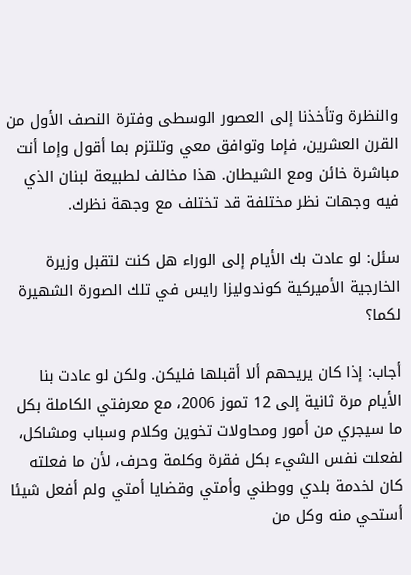والنظرة وتأخذنا إلى العصور الوسطى وفترة النصف الأول من القرن العشرين، فإما وتوافق معي وتلتزم بما أقول وإما أنت مباشرة خائن ومع الشيطان. هذا مخالف لطبيعة لبنان الذي فيه وجهات نظر مختلفة قد تختلف مع وجهة نظرك.

سئل: لو عادت بك الأيام إلى الوراء هل كنت لتقبل وزيرة الخارجية الأميركية كوندوليزا رايس في تلك الصورة الشهيرة لكما؟

أجاب: إذا كان يريحهم ألا أقبلها فليكن. ولكن لو عادت بنا الأيام مرة ثانية إلى 12 تموز 2006، مع معرفتي الكاملة بكل ما سيجري من أمور ومحاولات تخوين وكلام وسباب ومشاكل، لفعلت نفس الشيء بكل فقرة وكلمة وحرف، لأن ما فعلته كان لخدمة بلدي ووطني وأمتي وقضايا أمتي ولم أفعل شيئا أستحي منه وكل من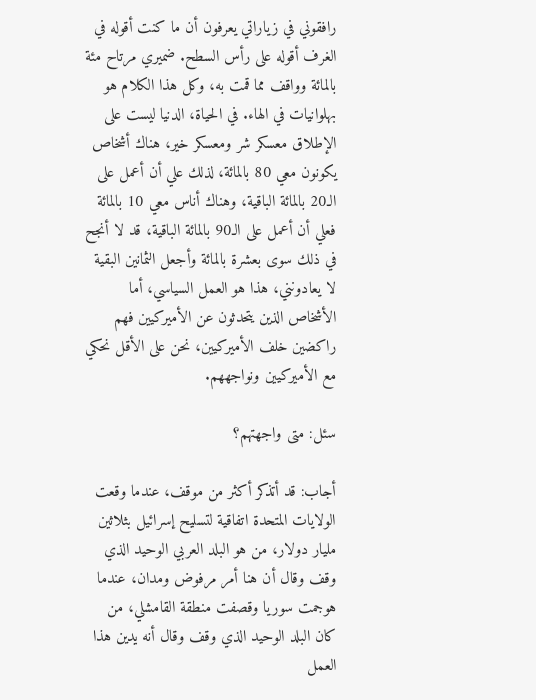رافقوني في زياراتي يعرفون أن ما كنت أقوله في الغرف أقوله على رأس السطح. ضميري مرتاح مئة بالمائة وواقف مما قمت به، وكل هذا الكلام هو بهلوانيات في الهاء. في الحياة، الدنيا ليست على الإطلاق معسكر شر ومعسكر خير، هناك أشخاص يكونون معي 80 بالمائة، لذلك علي أن أعمل على الـ20 بالمائة الباقية، وهناك أناس معي 10 بالمائة فعلي أن أعمل على الـ90 بالمائة الباقية، قد لا أنجح في ذلك سوى بعشرة بالمائة وأجعل الثمانين البقية لا يعادونني، هذا هو العمل السياسي، أما الأشخاص الذين يتحدثون عن الأميركيين فهم راكضين خلف الأميركيين، نحن على الأقل نحكي مع الأميركيين ونواجههم.

سئل: متى واجهتهم؟

أجاب: قد أتذكر أكثر من موقف، عندما وقعت الولايات المتحدة اتفاقية لتسليح إسرائيل بثلاثين مليار دولار، من هو البلد العربي الوحيد الذي وقف وقال أن هنا أمر مرفوض ومدان، عندما هوجمت سوريا وقصفت منطقة القامشلي، من كان البلد الوحيد الذي وقف وقال أنه يدين هذا العمل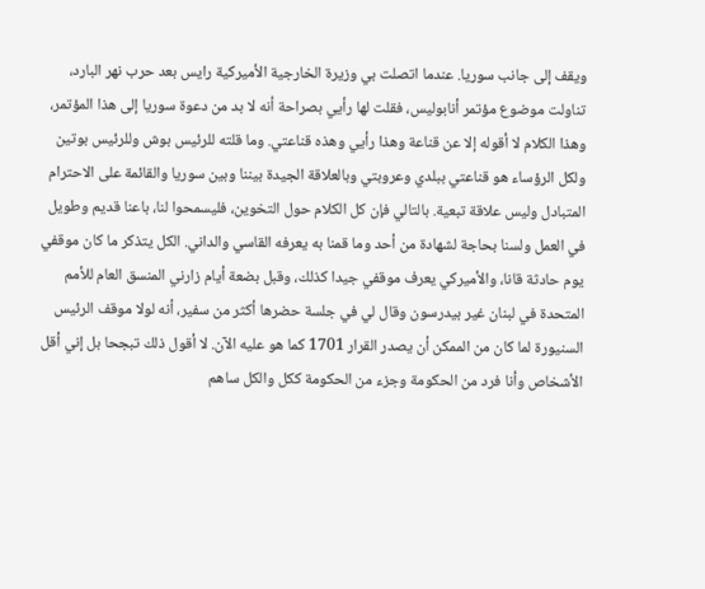ويقف إلى جانب سوريا. عندما اتصلت بي وزيرة الخارجية الأميركية رايس بعد حرب نهر البارد، تناولت موضوع مؤتمر أنابوليس، فقلت لها رأيي بصراحة أنه لا بد من دعوة سوريا إلى هذا المؤتمر، وهذا الكلام لا أقوله إلا عن قناعة وهذا رأيي وهذه قناعتي. وما قلته للرئيس بوش وللرئيس بوتين ولكل الرؤساء هو قناعتي ببلدي وعروبتي وبالعلاقة الجيدة بيننا وبين سوريا والقائمة على الاحترام المتبادل وليس علاقة تبعية. بالتالي فإن كل الكلام حول التخوين، فليسمحوا لنا، باعنا قديم وطويل في العمل ولسنا بحاجة لشهادة من أحد وما قمنا به يعرفه القاسي والداني. الكل يتذكر ما كان موقفي يوم حادثة قانا، والأميركي يعرف موقفي جيدا كذلك، وقبل بضعة أيام زارني المنسق العام للأمم المتحدة في لبنان غير بيدرسون وقال لي في جلسة حضرها أكثر من سفير، أنه لولا موقف الرئيس السنيورة لما كان من الممكن أن يصدر القرار 1701 كما هو عليه الآن. لا أقول ذلك تبجحا بل إني أقل الأشخاص وأنا فرد من الحكومة وجزء من الحكومة ككل والكل ساهم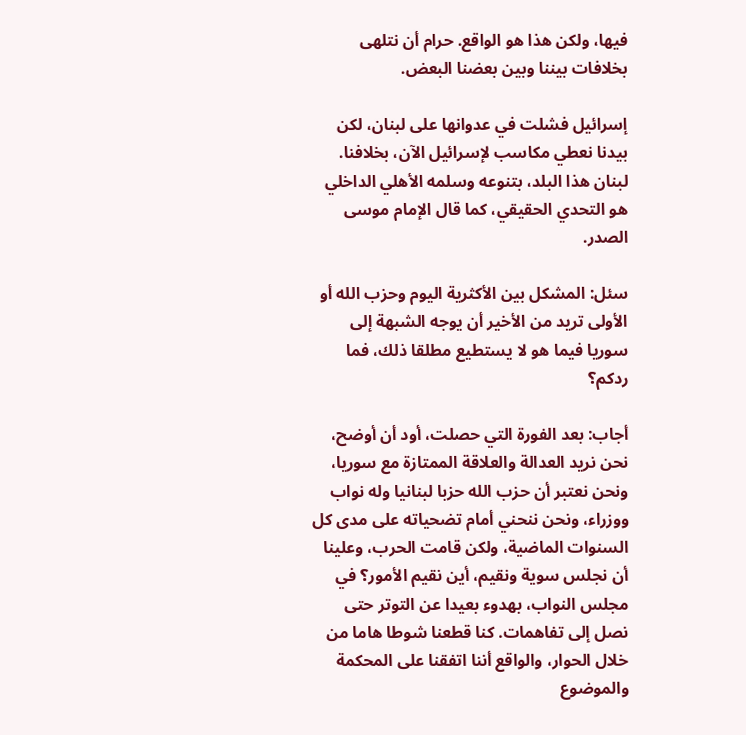فيها، ولكن هذا هو الواقع. حرام أن نتلهى بخلافات بيننا وبين بعضنا البعض.

إسرائيل فشلت في عدوانها على لبنان، لكن بيدنا نعطي مكاسب لإسرائيل الآن، بخلافنا. لبنان هذا البلد، بتنوعه وسلمه الأهلي الداخلي هو التحدي الحقيقي، كما قال الإمام موسى الصدر.

سئل: المشكل بين الأكثرية اليوم وحزب الله أو الأولى تريد من الأخير أن يوجه الشبهة إلى سوريا فيما هو لا يستطيع مطلقا ذلك، فما ردكم؟

أجاب: بعد الفورة التي حصلت، أود أن أوضح، نحن نريد العدالة والعلاقة الممتازة مع سوريا، ونحن نعتبر أن حزب الله حزبا لبنانيا وله نواب ووزراء، ونحن ننحني أمام تضحياته على مدى كل السنوات الماضية، ولكن قامت الحرب، وعلينا أن نجلس سوية ونقيم، أين نقيم الأمور؟ في مجلس النواب، بهدوء بعيدا عن التوتر حتى نصل إلى تفاهمات. كنا قطعنا شوطا هاما من خلال الحوار، والواقع أننا اتفقنا على المحكمة والموضوع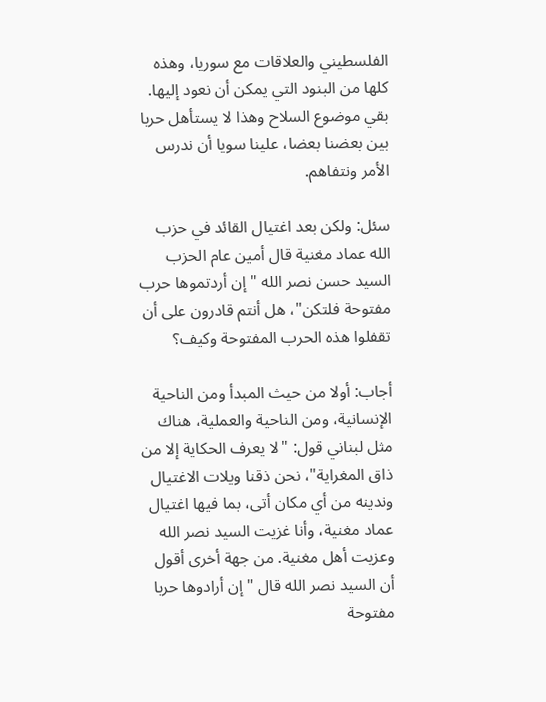الفلسطيني والعلاقات مع سوريا، وهذه كلها من البنود التي يمكن أن نعود إليها. بقي موضوع السلاح وهذا لا يستأهل حربا بين بعضنا بعضا، علينا سويا أن ندرس الأمر ونتفاهم.

سئل: ولكن بعد اغتيال القائد في حزب الله عماد مغنية قال أمين عام الحزب السيد حسن نصر الله "إن أردتموها حرب مفتوحة فلتكن"، هل أنتم قادرون على أن تقفلوا هذه الحرب المفتوحة وكيف؟

أجاب: أولا من حيث المبدأ ومن الناحية الإنسانية، ومن الناحية والعملية، هناك مثل لبناني قول: "لا يعرف الحكاية إلا من ذاق المغراية"، نحن ذقنا ويلات الاغتيال وندينه من أي مكان أتى، بما فيها اغتيال عماد مغنية، وأنا غزيت السيد نصر الله وعزيت أهل مغنية. من جهة أخرى أقول أن السيد نصر الله قال "إن أرادوها حربا مفتوحة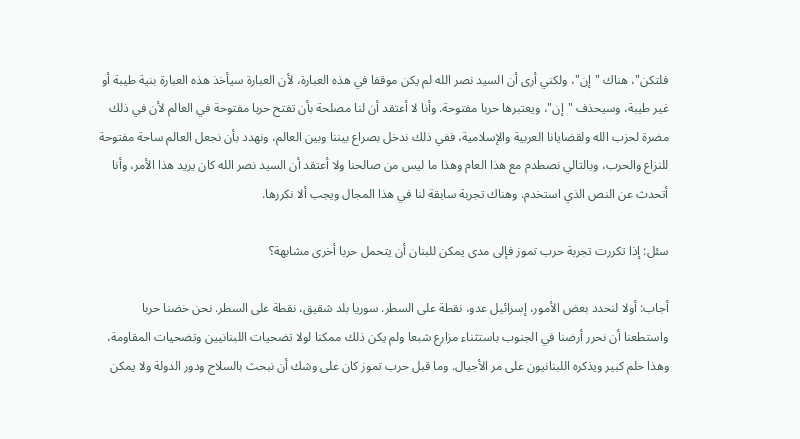فلتكن"، هناك "إن"، ولكني أرى أن السيد نصر الله لم يكن موقفا في هذه العبارة، لأن العبارة سيأخذ هذه العبارة بنية طيبة أو غير طيبة، وسيحذف "إن"، ويعتبرها حربا مفتوحة. وأنا لا أعتقد أن لنا مصلحة بأن تفتح حربا مفتوحة في العالم لأن في ذلك مضرة لحزب الله ولقضايانا العربية والإسلامية، ففي ذلك ندخل بصراع بيننا وبين العالم، ونهدد بأن نجعل العالم ساحة مفتوحة للنزاع والحرب، وبالتالي نصطدم مع هذا العام وهذا ما ليس من صالحنا ولا أعتقد أن السيد نصر الله كان يريد هذا الأمر، وأنا أتحدث عن النص الذي استخدم. وهناك تجربة سابقة لنا في هذا المجال ويجب ألا نكررها.

سئل: إذا تكررت تجربة حرب تموز فإلى مدى يمكن للبنان أن يتحمل حربا أخرى مشابهة؟

أجاب: أولا لنحدد بعض الأمور، إسرائيل عدو، نقطة على السطر. سوريا بلد شقيق، نقطة على السطر. نحن خضنا حربا واستطعنا أن نحرر أرضنا في الجنوب باستثناء مزارع شبعا ولم يكن ذلك ممكنا لولا تضحيات اللبنانيين وتضحيات المقاومة، وهذا حلم كبير ويذكره اللبنانيون على مر الأجيال. وما قبل حرب تموز كان على وشك أن نبحث بالسلاح ودور الدولة ولا يمكن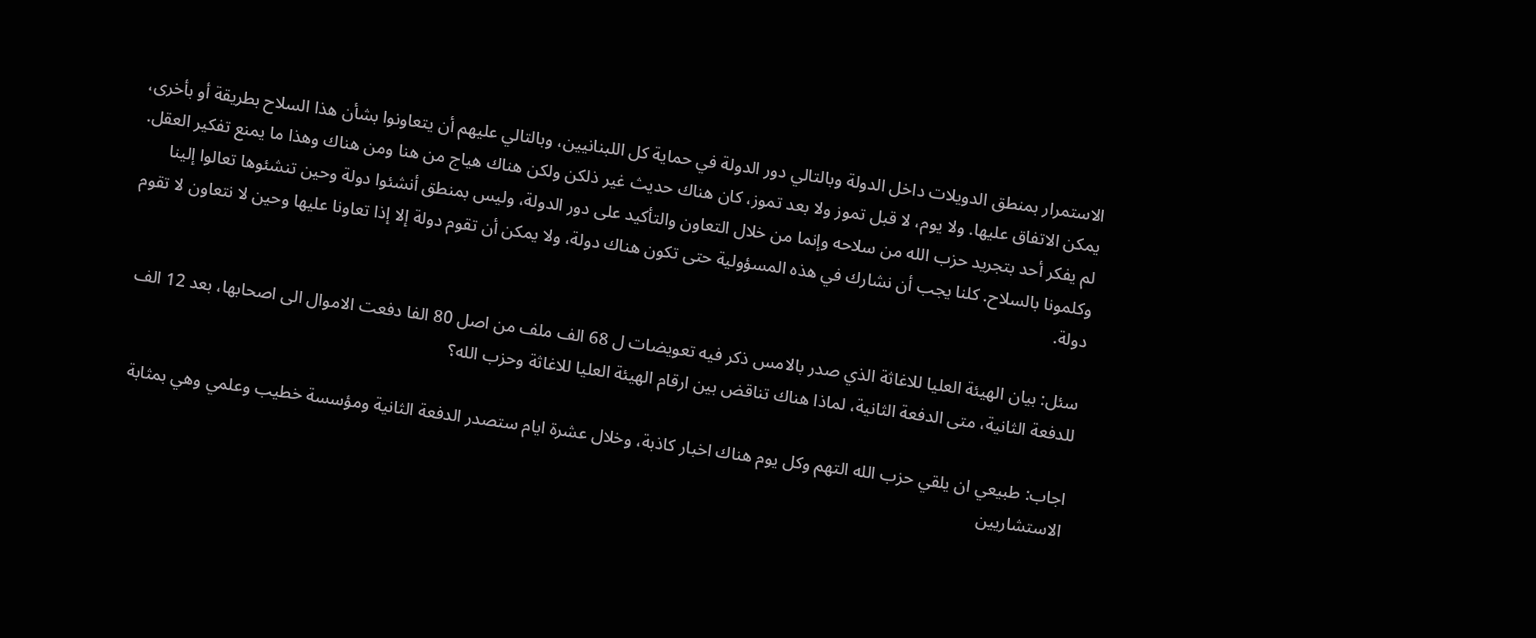الاستمرار بمنطق الدويلات داخل الدولة وبالتالي دور الدولة في حماية كل اللبنانيين، وبالتالي عليهم أن يتعاونوا بشأن هذا السلاح بطريقة أو بأخرى، يمكن الاتفاق عليها. ولا يوم، لا قبل تموز ولا بعد تموز، كان هناك حديث غير ذلكن ولكن هناك هياج من هنا ومن هناك وهذا ما يمنع تفكير العقل. لم يفكر أحد بتجريد حزب الله من سلاحه وإنما من خلال التعاون والتأكيد على دور الدولة، وليس بمنطق أنشئوا دولة وحين تنشئوها تعالوا إلينا وكلمونا بالسلاح. كلنا يجب أن نشارك في هذه المسؤولية حتى تكون هناك دولة، ولا يمكن أن تقوم دولة إلا إذا تعاونا عليها وحين لا نتعاون لا تقوم دولة.

سئل: بيان الهيئة العليا للاغاثة الذي صدر بالامس ذكر فيه تعويضات ل 68 الف ملف من اصل 80 الفا دفعت الاموال الى اصحابها، بعد 12 الف للدفعة الثانية، متى الدفعة الثانية، لماذا هناك تناقض بين ارقام الهيئة العليا للاغاثة وحزب الله؟

اجاب: طبيعي ان يلقي حزب الله التهم وكل يوم هناك اخبار كاذبة، وخلال عشرة ايام ستصدر الدفعة الثانية ومؤسسة خطيب وعلمي وهي بمثابة الاستشاريين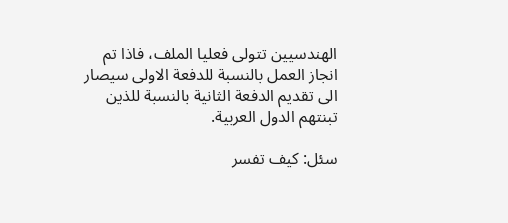الهندسيين تتولى فعليا الملف، فاذا تم انجاز العمل بالنسبة للدفعة الاولى سيصار الى تقديم الدفعة الثانية بالنسبة للذين تبنتهم الدول العربية.

سئل: كيف تفسر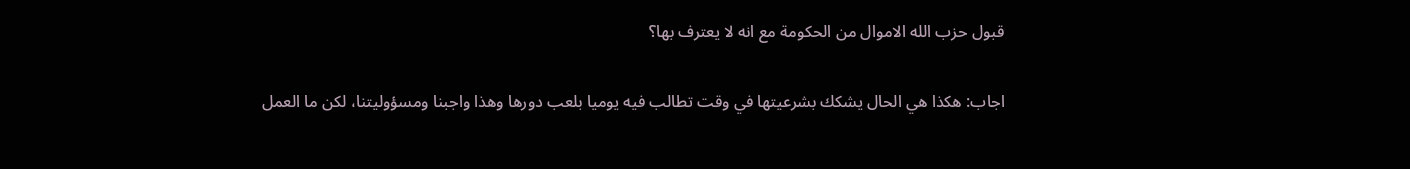قبول حزب الله الاموال من الحكومة مع انه لا يعترف بها؟

اجاب: هكذا هي الحال يشكك بشرعيتها في وقت تطالب فيه يوميا بلعب دورها وهذا واجبنا ومسؤوليتنا، لكن ما العمل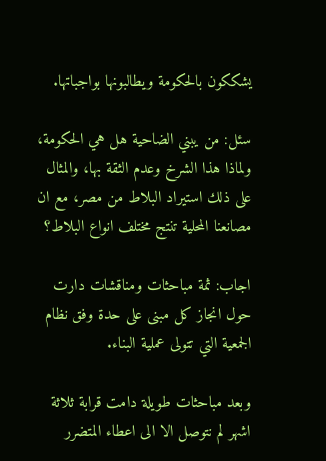يشككون بالحكومة ويطالبونها بواجباتها.

سئل: من يبني الضاحية هل هي الحكومة، ولماذا هذا الشرخ وعدم الثقة بها، والمثال على ذلك استيراد البلاط من مصر، مع ان مصانعنا المحلية تنتج مختلف انواع البلاط؟

اجاب: ثمة مباحثات ومناقشات دارت حول انجاز كل مبنى على حدة وفق نظام الجمعية التي تتولى عملية البناء.

وبعد مباحثات طويلة دامت قرابة ثلاثة اشهر لم نتوصل الا الى اعطاء المتضرر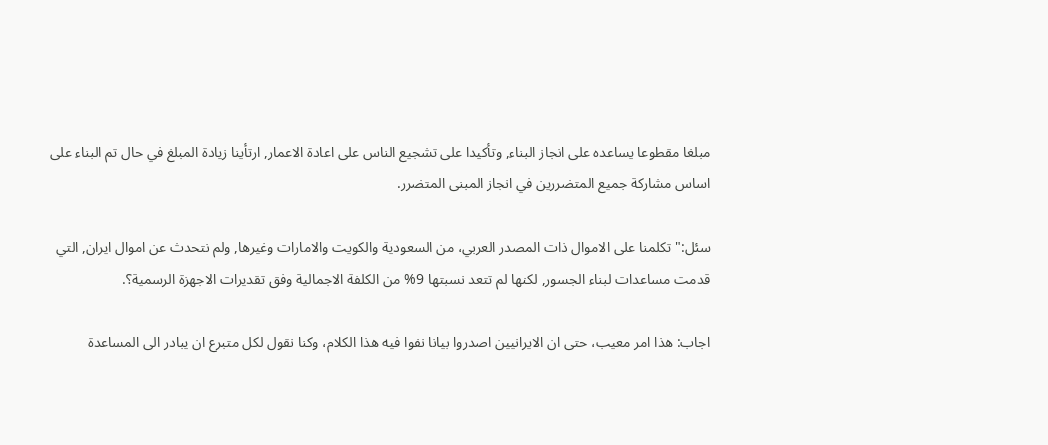مبلغا مقطوعا يساعده على انجاز البناء, وتأكيدا على تشجيع الناس على اعادة الاعمار, ارتأينا زيادة المبلغ في حال تم البناء على اساس مشاركة جميع المتضررين في انجاز المبنى المتضرر.

سئل:" تكلمنا على الاموال ذات المصدر العربي، من السعودية والكويت والامارات وغيرها, ولم نتحدث عن اموال ايران, التي قدمت مساعدات لبناء الجسور, لكنها لم تتعد نسبتها 9% من الكلفة الاجمالية وفق تقديرات الاجهزة الرسمية؟.

اجاب: هذا امر معيب، حتى ان الايرانيين اصدروا بيانا نفوا فيه هذا الكلام، وكنا نقول لكل متبرع ان يبادر الى المساعدة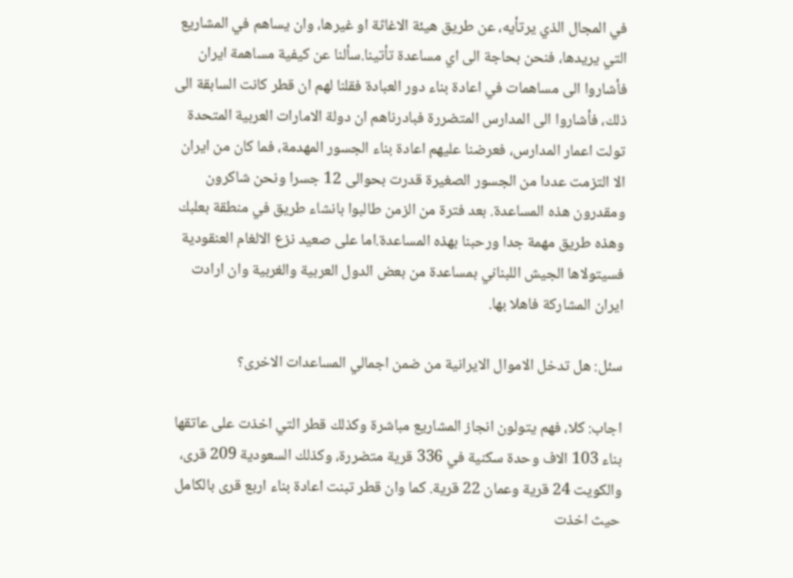في المجال الذي يرتأيه، عن طريق هيئة الاغاثة او غيرها، وان يساهم في المشاريع التي يريدها، فنحن بحاجة الى اي مساعدة تأتينا.سألنا عن كيفية مساهمة ايران فأشاروا الى مساهمات في اعادة بناء دور العبادة فقلنا لهم ان قطر كانت السابقة الى ذلك، فأشاروا الى المدارس المتضررة فبادرناهم ان دولة الامارات العربية المتحدة تولت اعمار المدارس، فعرضنا عليهم اعادة بناء الجسور المهدمة، فما كان من ايران الا التزمت عددا من الجسور الصغيرة قدرت بحوالى 12 جسرا ونحن شاكرون ومقدرون هذه المساعدة. بعد فترة من الزمن طالبوا بانشاء طريق في منطقة بعلبك وهذه طريق مهمة جدا ورحبنا بهذه المساعدة.اما على صعيد نزع الالغام العنقودية فسيتولاها الجيش اللبناني بمساعدة من بعض الدول العربية والغربية وان ارادت ايران المشاركة فاهلا بها.

سئل: هل تدخل الاموال الايرانية من ضمن اجمالي المساعدات الاخرى؟

اجاب: كلا، فهم يتولون انجاز المشاريع مباشرة وكذلك قطر التي اخذت على عاتقها بناء 103 الاف وحدة سكنية في 336 قرية متضررة، وكذلك السعودية 209 قرى، والكويت 24 قرية وعمان 22 قرية. كما وان قطر تبنت اعادة بناء اربع قرى بالكامل حيث اخذت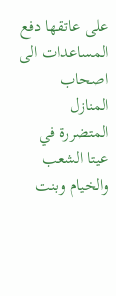على عاتقها دفع المساعدات الى اصحاب المنازل المتضررة في عيتا الشعب والخيام وبنت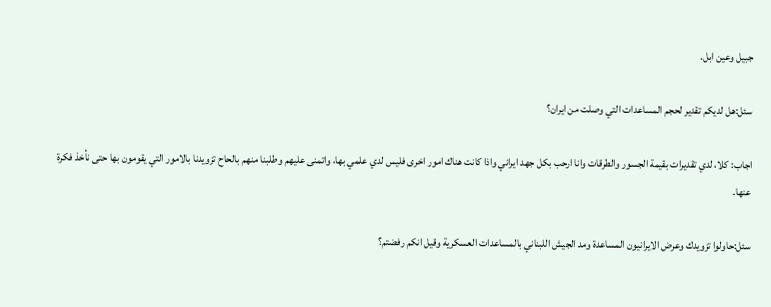جبيل وعين ابل.

سئل:هل لديكم تقدير لحجم المساعدات التي وصلت من ايران؟

اجاب: كلا، لدي تقديرات بقيمة الجسور والطرقات وانا ارحب بكل جهد ايراني واذا كانت هناك امور اخرى فليس لدي علمي بها، واتمنى عليهم وطلبنا منهم بالحاح تزويدنا بالامور التي يقومون بها حتى نأخذ فكرة عنها.

سئل:حاولوا تزويدك وعرض الايرانيون المساعدة ومد الجيش اللبناني بالمساعدات العسكرية وقيل انكم رفضتم؟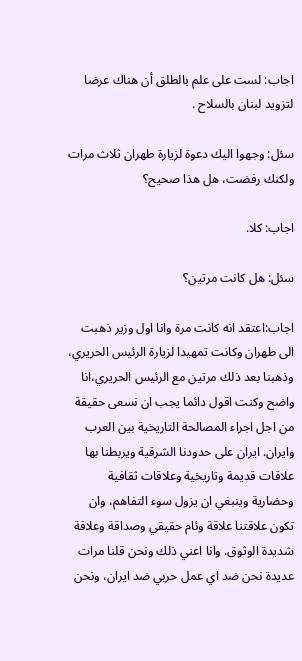اجاب: لست على علم بالطلق أن هناك عرضا لتزويد لبنان بالسلاح .

سئل: وجهوا اليك دعوة لزيارة طهران ثلاث مرات ولكنك رفضت، هل هذا صحيح؟

اجاب: كلا.

سئل: هل كانت مرتين؟

اجاب:اعتقد انه كانت مرة وانا اول وزير ذهبت الى طهران وكانت تمهيدا لزيارة الرئيس الحريري، وذهبنا بعد ذلك مرتين مع الرئيس الحريري،انا واضح وكنت اقول دائما يجب ان نسعى حقيقة من اجل اجراء المصالحة التاريخية بين العرب وايران. ايران على حدودنا الشرقية ويربطنا بها علاقات قديمة وتاريخية وعلاقات ثقافية وحضارية وينبغي ان يزول سوء التفاهم، وان تكون علاقتنا علاقة وئام حقيقي وصداقة وعلاقة شديدة الوثوق. وانا اعني ذلك ونحن قلنا مرات عديدة نحن ضد اي عمل حربي ضد ايران، ونحن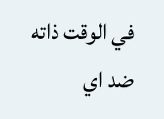في الوقت ذاته ضد اي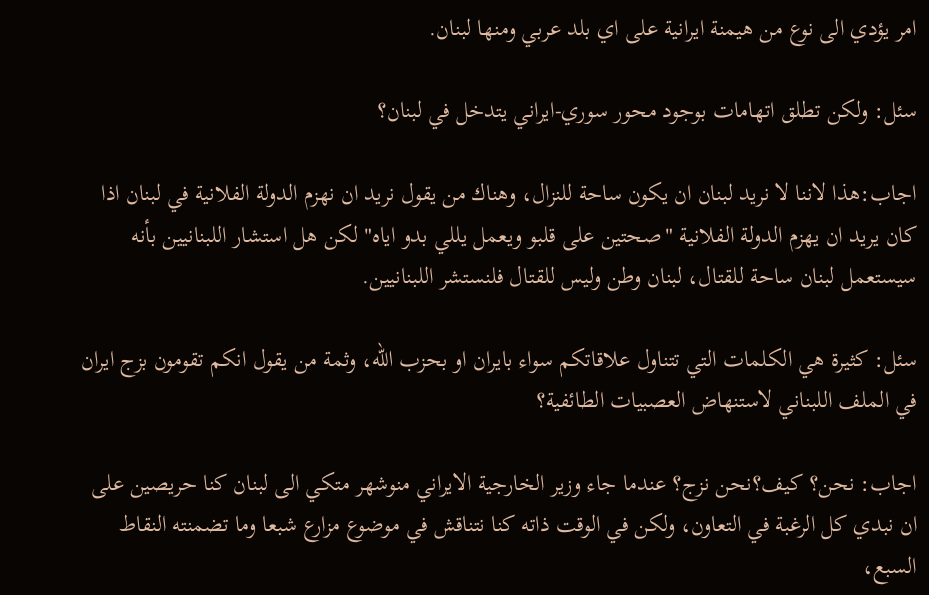امر يؤدي الى نوع من هيمنة ايرانية على اي بلد عربي ومنها لبنان.

سئل: ولكن تطلق اتهامات بوجود محور سوري-ايراني يتدخل في لبنان؟

اجاب:هذا لاننا لا نريد لبنان ان يكون ساحة للنزال، وهناك من يقول نريد ان نهزم الدولة الفلانية في لبنان اذا كان يريد ان يهزم الدولة الفلانية "صحتين على قلبو ويعمل يللي بدو اياه" لكن هل استشار اللبنانيين بأنه سيستعمل لبنان ساحة للقتال، لبنان وطن وليس للقتال فلنستشر اللبنانيين.

سئل: كثيرة هي الكلمات التي تتناول علاقاتكم سواء بايران او بحزب الله، وثمة من يقول انكم تقومون بزج ايران في الملف اللبناني لاستنهاض العصبيات الطائفية؟

اجاب: نحن؟ كيف؟نحن نزج؟ عندما جاء وزير الخارجية الايراني منوشهر متكي الى لبنان كنا حريصين على ان نبدي كل الرغبة في التعاون، ولكن في الوقت ذاته كنا نتناقش في موضوع مزارع شبعا وما تضمنته النقاط السبع،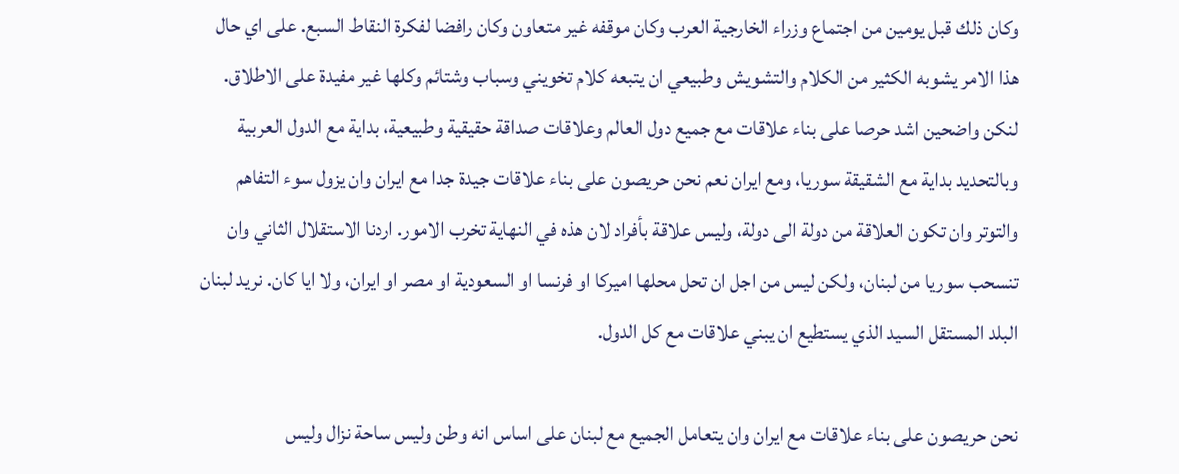وكان ذلك قبل يومين من اجتماع وزراء الخارجية العرب وكان موقفه غير متعاون وكان رافضا لفكرة النقاط السبع. على اي حال هذا الامر يشوبه الكثير من الكلام والتشويش وطبيعي ان يتبعه كلام تخويني وسباب وشتائم وكلها غير مفيدة على الاطلاق. لنكن واضحين اشد حرصا على بناء علاقات مع جميع دول العالم وعلاقات صداقة حقيقية وطبيعية، بداية مع الدول العربية وبالتحديد بداية مع الشقيقة سوريا، ومع ايران نعم نحن حريصون على بناء علاقات جيدة جدا مع ايران وان يزول سوء التفاهم والتوتر وان تكون العلاقة من دولة الى دولة، وليس علاقة بأفراد لان هذه في النهاية تخرب الامور. اردنا الاستقلال الثاني وان تنسحب سوريا من لبنان، ولكن ليس من اجل ان تحل محلها اميركا او فرنسا او السعودية او مصر او ايران، ولا ايا كان. نريد لبنان البلد المستقل السيد الذي يستطيع ان يبني علاقات مع كل الدول.

نحن حريصون على بناء علاقات مع ايران وان يتعامل الجميع مع لبنان على اساس انه وطن وليس ساحة نزال وليس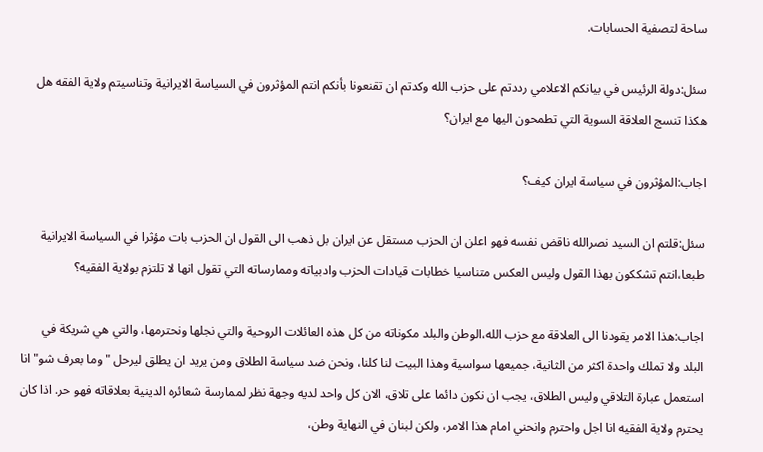ساحة لتصفية الحسابات.

سئل:دولة الرئيس في بيانكم الاعلامي رددتم على حزب الله وكدتم ان تقنعونا بأنكم انتم المؤثرون في السياسة الايرانية وتناسيتم ولاية الفقه هل هكذا تنسج العلاقة السوية التي تطمحون اليها مع ايران؟

اجاب:المؤثرون في سياسة ايران كيف؟

سئل:قلتم ان السيد نصرالله ناقض نفسه فهو اعلن ان الحزب مستقل عن ايران بل ذهب الى القول ان الحزب بات مؤثرا في السياسة الايرانية طبعا،انتم تشككون بهذا القول وليس العكس متناسيا خطابات قيادات الحزب وادبياته وممارساته التي تقول انها لا تلتزم بولاية الفقيه؟

اجاب:هذا الامر يقودنا الى العلاقة مع حزب الله،الوطن والبلد مكوناته من كل هذه العائلات الروحية والتي نجلها ونحترمها، والتي هي شريكة في البلد ولا تملك واحدة اكثر من الثانية، جميعها سواسية وهذا البيت لنا كلنا، ونحن ضد سياسة الطلاق ومن يريد ان يطلق ليرحل "وما بعرف شو" انا استعمل عبارة التلاقي وليس الطلاق، يجب ان نكون دائما على تلاق، الان كل واحد لديه وجهة نظر لممارسة شعائره الدينية بعلاقاته فهو حر. اذا كان يحترم ولاية الفقيه انا اجل واحترم وانحني امام هذا الامر، ولكن لبنان في النهاية وطن،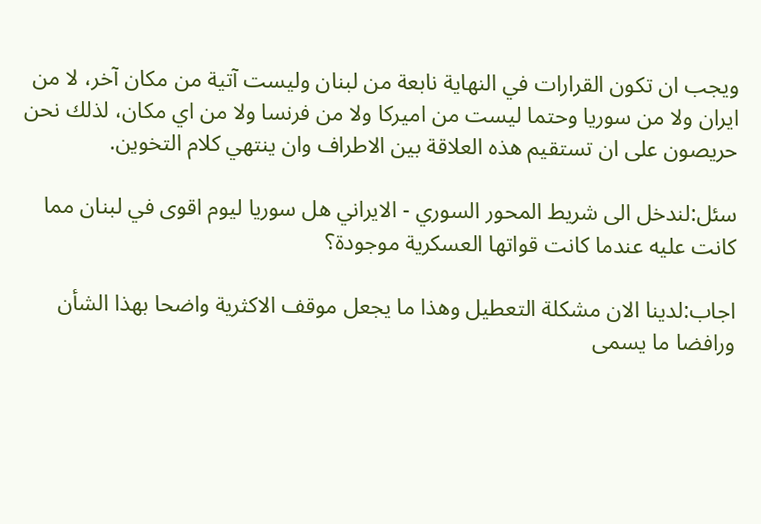ويجب ان تكون القرارات في النهاية نابعة من لبنان وليست آتية من مكان آخر، لا من ايران ولا من سوريا وحتما ليست من اميركا ولا من فرنسا ولا من اي مكان، لذلك نحن حريصون على ان تستقيم هذه العلاقة بين الاطراف وان ينتهي كلام التخوين.

سئل:لندخل الى شريط المحور السوري - الايراني هل سوريا ليوم اقوى في لبنان مما كانت عليه عندما كانت قواتها العسكرية موجودة؟

اجاب:لدينا الان مشكلة التعطيل وهذا ما يجعل موقف الاكثرية واضحا بهذا الشأن ورافضا ما يسمى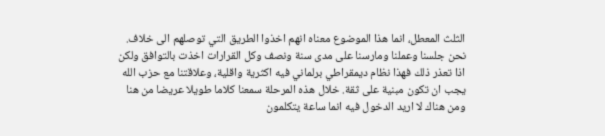الثلث المعطل، انما هذا الموضوع معناه انهم اخذوا الطريق التي توصلهم الى خلاف. نحن جلسنا وعملنا ومارسنا على مدى سنة ونصف وكل القرارات اخذت بالتوافق ولكن اذا تعذر ذلك فهذا نظام ديمقراطي برلماني فيه اكثرية واقلية، وعلاقتنا مع حزب الله يجب ان تكون مبنية على ثقة. خلال هذه المرحلة سمعنا كلاما طويلا عريضا من هنا ومن هناك لا اريد الدخول فيه انما ساعة يتكلمون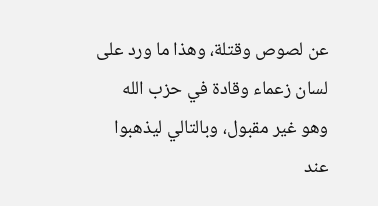عن لصوص وقتلة، وهذا ما ورد على لسان زعماء وقادة في حزب الله وهو غير مقبول، وبالتالي ليذهبوا عند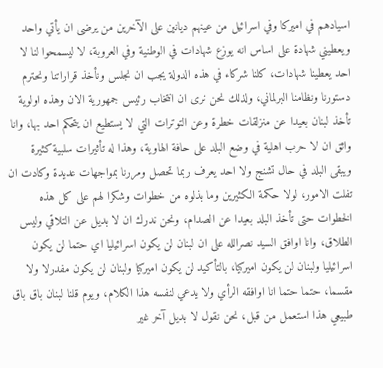اسيادهم في اميركا وفي اسرائيل من عينهم ديانين على الآخرين من يرضى ان يأتي واحد ويعطيني شهادة على اساس انه يوزع شهادات في الوطنية وفي العروبة، لا ليسمحوا لنا لا احد يعطينا شهادات، كلنا شركاء في هذه الدولة يجب ان نجلس ونأخذ قراراتنا ونحترم دستورنا ونظامنا البرلماني، ولذلك نحن نرى ان انتخاب رئيس جمهورية الان وهذه اولوية تأخذ لبنان بعيدا عن منزلقات خطرة وعن التوترات التي لا يستطيع ان يتحكم احد بها، وانا واثق ان لا حرب اهلية في وضع البلد على حافة الهاوية، وهذا له تأثيرات سلبية كثيرة ويبقى البلد في حال تشنج ولا احد يعرف ربما تحصل ومررنا بمواجهات عديدة وكادت ان تفلت الامور، لولا حكمة الكثيرين وما بذلوه من خطوات وشكرا لهم على كل هذه الخطوات حتى تأخذ البلد بعيدا عن الصدام، ونحن ندرك ان لا بديل عن التلاقي وليس الطلاق، وانا اوافق السيد نصرالله على ان لبنان لن يكون اسرائيليا اي حتما لن يكون اسرائيليا ولبنان لن يكون اميركيا، بالتأكيد لن يكون اميركيا ولبنان لن يكون مفدرلا ولا مقسما، حتما حتما انا اوافقه الرأي ولا يدعي لنفسه هذا الكلام، ويوم قلنا لبنان باق باق طبيعي هذا استعمل من قبل، نحن نقول لا بديل آخر غير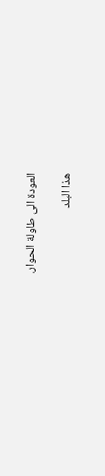العودة الى طاولة الحوار.

هذا البلد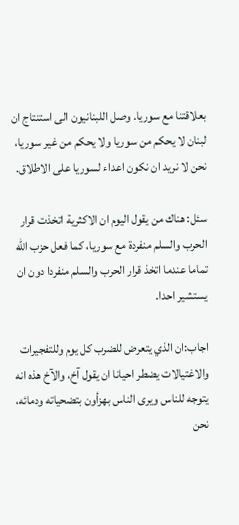بعلاقتنا مع سوريا. وصل اللبنانيون الى استنتاج ان لبنان لا يحكم من سوريا ولا يحكم من غير سوريا، نحن لا نريد ان نكون اعداء لسوريا على الاطلاق.

سئل: هناك من يقول اليوم ان الاكثرية اتخذت قرار الحرب والسلم منفردة مع سوريا، كما فعل حزب الله تماما عندما اتخذ قرار الحرب والسلم منفردا دون ان يستشير احدا.

اجاب:ان الذي يتعرض للضرب كل يوم وللتفجيرات والاغتيالات يضطر احيانا ان يقول آخ، والآخ هذه انه يتوجه للناس ويرى الناس بهزأون بتضحياته ودمائه، نحن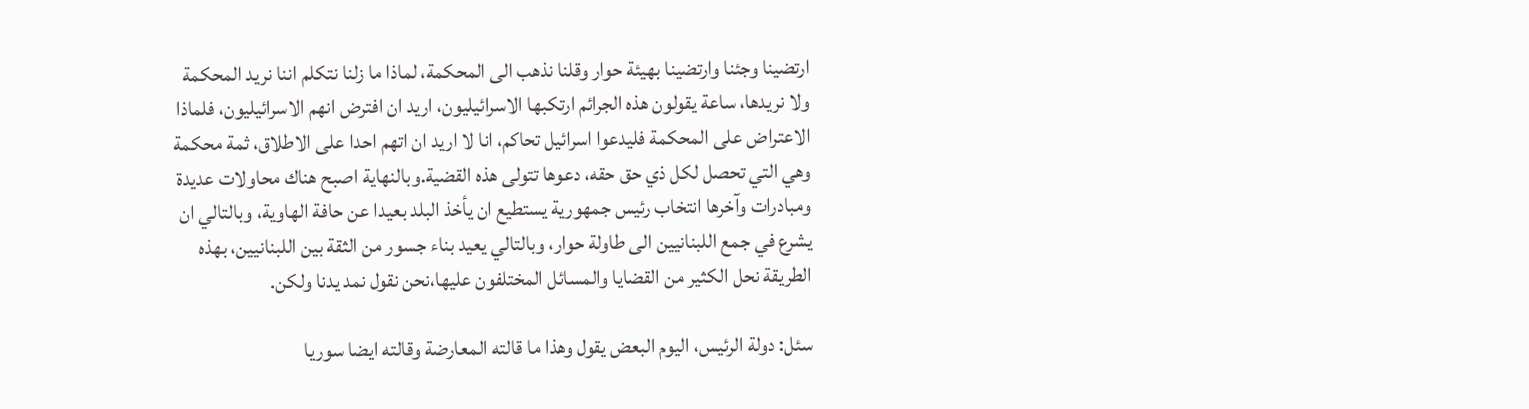ارتضينا وجئنا وارتضينا بهيئة حوار وقلنا نذهب الى المحكمة، لماذا ما زلنا نتكلم اننا نريد المحكمة ولا نريدها، ساعة يقولون هذه الجرائم ارتكبها الاسرائيليون، اريد ان افترض انهم الاسرائيليون، فلماذا الاعتراض على المحكمة فليدعوا اسرائيل تحاكم، انا لا اريد ان اتهم احدا على الاطلاق، ثمة محكمة وهي التي تحصل لكل ذي حق حقه، دعوها تتولى هذه القضية.وبالنهاية اصبح هناك محاولات عديدة ومبادرات وآخرها انتخاب رئيس جمهورية يستطيع ان يأخذ البلد بعيدا عن حافة الهاوية، وبالتالي ان يشرع في جمع اللبنانيين الى طاولة حوار، وبالتالي يعيد بناء جسور من الثقة بين اللبنانيين، بهذه الطريقة نحل الكثير من القضايا والمسائل المختلفون عليها،نحن نقول نمد يدنا ولكن.

سئل: دولة الرئيس، اليوم البعض يقول وهذا ما قالته المعارضة وقالته ايضا سوريا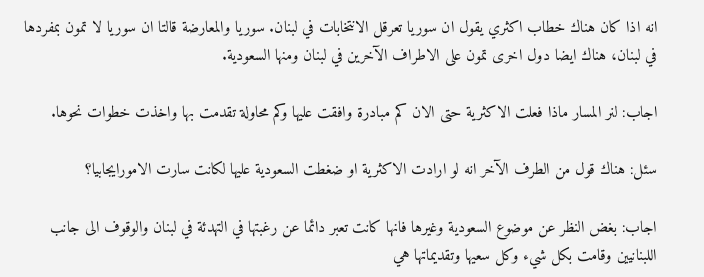انه اذا كان هناك خطاب اكثري يقول ان سوريا تعرقل الانتخابات في لبنان. سوريا والمعارضة قالتا ان سوريا لا تمون بمفردها في لبنان، هناك ايضا دول اخرى تمون على الاطراف الآخرين في لبنان ومنها السعودية.

اجاب: لنر المسار ماذا فعلت الاكثرية حتى الان كم مبادرة وافقت عليها وكم محاولة تقدمت بها واخذت خطوات نحوها.

سئل: هناك قول من الطرف الآخر انه لو ارادت الاكثرية او ضغطت السعودية عليها لكانت سارت الامورايجابيا؟

اجاب: بغض النظر عن موضوع السعودية وغيرها فانها كانت تعبر دائما عن رغبتها في التهدئة في لبنان والوقوف الى جانب اللبنانيين وقامت بكل شيء وكل سعيها وتقديماتها هي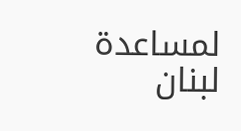لمساعدة لبنان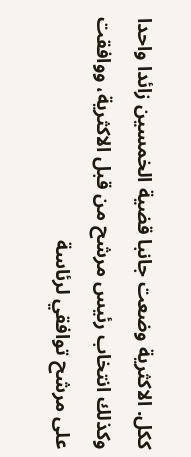ككل. الاكثرية وضعت جانبا قضية الخمسين زائدا واحدا وكذلك انتخاب رئيس مرشح من قبل الاكثرية، ووافقت على مرشح توافقي لرئاسة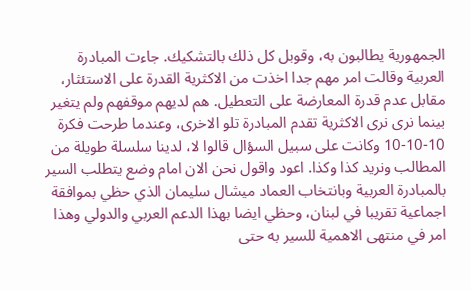الجمهورية يطالبون به، وقوبل كل ذلك بالتشكيك. جاءت المبادرة العربية وقالت امر مهم جدا اخذت من الاكثرية القدرة على الاستئثار، مقابل عدم قدرة المعارضة على التعطيل. هم لديهم موقفهم ولم يتغير بينما نرى نرى الاكثرية تقدم المبادرة تلو الاخرى، وعندما طرحت فكرة 10-10-10 وكانت على سبيل السؤال قالوا لا، لدينا سلسلة طويلة من المطالب ونريد كذا وكذا. اعود واقول نحن الان امام وضع يتطلب السير بالمبادرة العربية وبانتخاب العماد ميشال سليمان الذي حظي بموافقة اجماعية تقريبا في لبنان، وحظي ايضا بهذا الدعم العربي والدولي وهذا امر في منتهى الاهمية للسير به حتى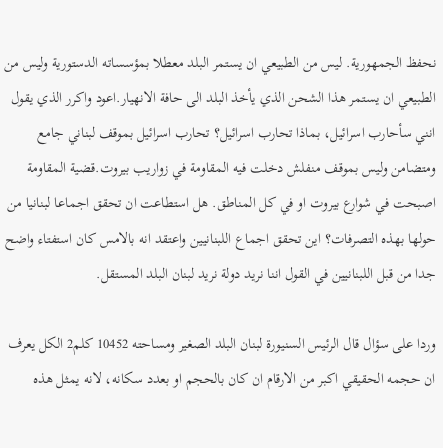نحفظ الجمهورية. ليس من الطبيعي ان يستمر البلد معطلا بمؤسساته الدستورية وليس من الطبيعي ان يستمر هذا الشحن الذي يأخذ البلد الى حافة الانهيار.اعود واكرر الذي يقول انني سأحارب اسرائيل، بماذا تحارب اسرائيل؟ تحارب اسرائيل بموقف لبناني جامع ومتضامن وليس بموقف منفلش دخلت فيه المقاومة في زواريب بيروت.قضية المقاومة اصبحت في شوارع بيروت او في كل المناطق. هل استطاعت ان تحقق اجماعا لبنانيا من حولها بهذه التصرفات؟ اين تحقق اجماع اللبنانيين واعتقد انه بالامس كان استفتاء واضح جدا من قبل اللبنانيين في القول اننا نريد دولة نريد لبنان البلد المستقل.

وردا على سؤال قال الرئيس السنيورة لبنان البلد الصغير ومساحته 10452 كلم2 الكل يعرف ان حجمه الحقيقي اكبر من الارقام ان كان بالحجم او بعدد سكانه، لانه يمثل هذه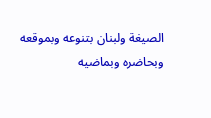الصيغة ولبنان بتنوعه وبموقعه وبحاضره وبماضيه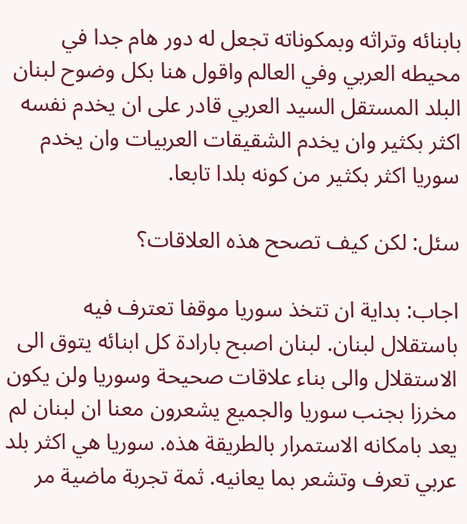بابنائه وتراثه وبمكوناته تجعل له دور هام جدا في محيطه العربي وفي العالم واقول هنا بكل وضوح لبنان البلد المستقل السيد العربي قادر على ان يخدم نفسه اكثر بكثير وان يخدم الشقيقات العربيات وان يخدم سوريا اكثر بكثير من كونه بلدا تابعا.

سئل: لكن كيف تصحح هذه العلاقات؟

اجاب: بداية ان تتخذ سوريا موقفا تعترف فيه باستقلال لبنان. لبنان اصبح بارادة كل ابنائه يتوق الى الاستقلال والى بناء علاقات صحيحة وسوريا ولن يكون مخرزا بجنب سوريا والجميع يشعرون معنا ان لبنان لم يعد بامكانه الاستمرار بالطريقة هذه. سوريا هي اكثر بلد عربي تعرف وتشعر بما يعانيه. ثمة تجربة ماضية مر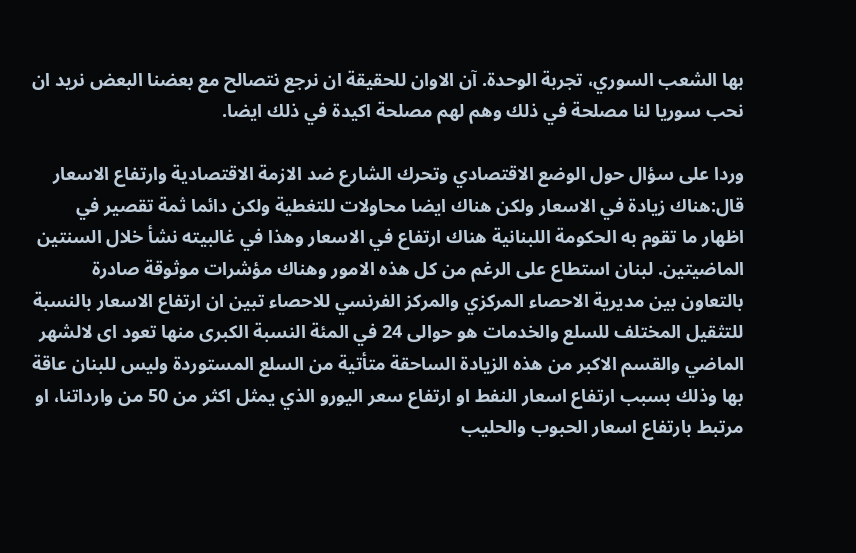بها الشعب السوري، تجربة الوحدة. آن الاوان للحقيقة ان نرجع نتصالح مع بعضنا البعض نريد ان نحب سوريا لنا مصلحة في ذلك وهم لهم مصلحة اكيدة في ذلك ايضا.

وردا على سؤال حول الوضع الاقتصادي وتحرك الشارع ضد الازمة الاقتصادية وارتفاع الاسعار قال:هناك زيادة في الاسعار ولكن هناك ايضا محاولات للتغطية ولكن دائما ثمة تقصير في اظهار ما تقوم به الحكومة اللبنانية هناك ارتفاع في الاسعار وهذا في غالبيته نشأ خلال السنتين الماضيتين. لبنان استطاع على الرغم من كل هذه الامور وهناك مؤشرات موثوقة صادرة بالتعاون بين مديرية الاحصاء المركزي والمركز الفرنسي للاحصاء تبين ان ارتفاع الاسعار بالنسبة للتثقيل المختلف للسلع والخدمات هو حوالى 24 في المئة النسبة الكبرى منها تعود اى لالشهر الماضي والقسم الاكبر من هذه الزيادة الساحقة متأتية من السلع المستوردة وليس للبنان عاقة بها وذلك بسبب ارتفاع اسعار النفط او ارتفاع سعر اليورو الذي يمثل اكثر من 50 من وارداتنا، او مرتبط بارتفاع اسعار الحبوب والحليب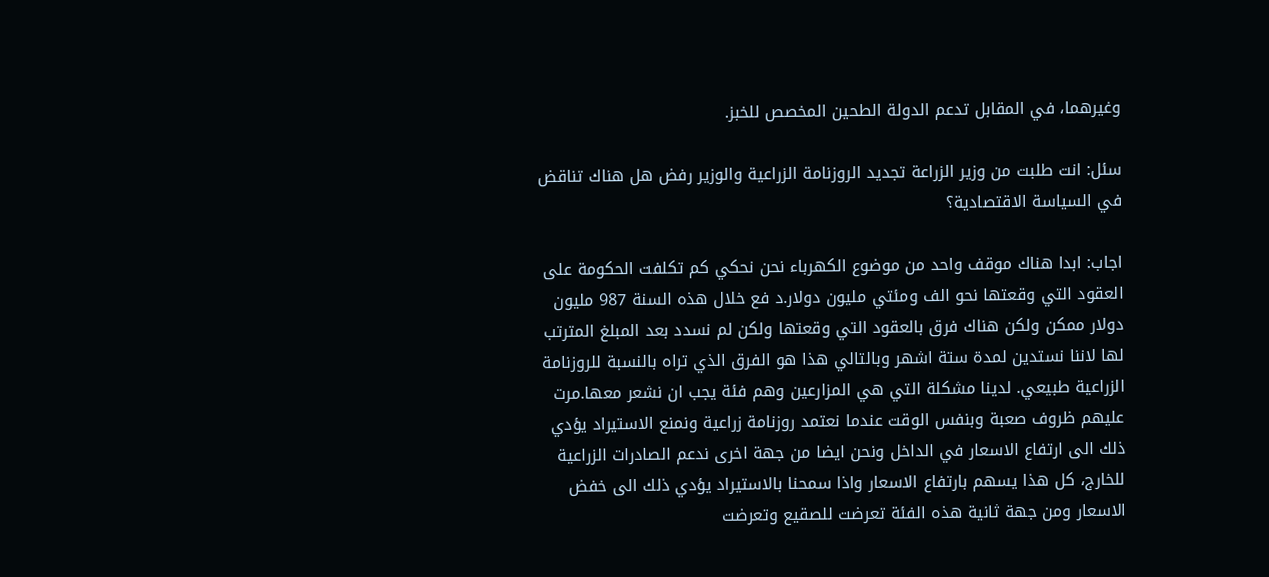وغيرهما، في المقابل تدعم الدولة الطحين المخصص للخبز.

سئل: انت طلبت من وزير الزراعة تجديد الروزنامة الزراعية والوزير رفض هل هناك تناقض في السياسة الاقتصادية؟

اجاب: ابدا هناك موقف واحد من موضوع الكهرباء نحن نحكي كم تكلفت الحكومة على العقود التي وقعتها نحو الف ومئتي مليون دولار.د فع خلال هذه السنة 987 مليون دولار ممكن ولكن هناك فرق بالعقود التي وقعتها ولكن لم نسدد بعد المبلغ المترتب لها لاننا نستدين لمدة ستة اشهر وبالتالي هذا هو الفرق الذي تراه بالنسبة للروزنامة الزراعية طبيعي. لدينا مشكلة التي هي المزارعين وهم فئة يجب ان نشعر معها.مرت عليهم ظروف صعبة وبنفس الوقت عندما نعتمد روزنامة زراعية ونمنع الاستيراد يؤدي ذلك الى ارتفاع الاسعار في الداخل ونحن ايضا من جهة اخرى ندعم الصادرات الزراعية للخارج، كل هذا يسهم بارتفاع الاسعار واذا سمحنا بالاستيراد يؤدي ذلك الى خفض الاسعار ومن جهة ثانية هذه الفئة تعرضت للصقيع وتعرضت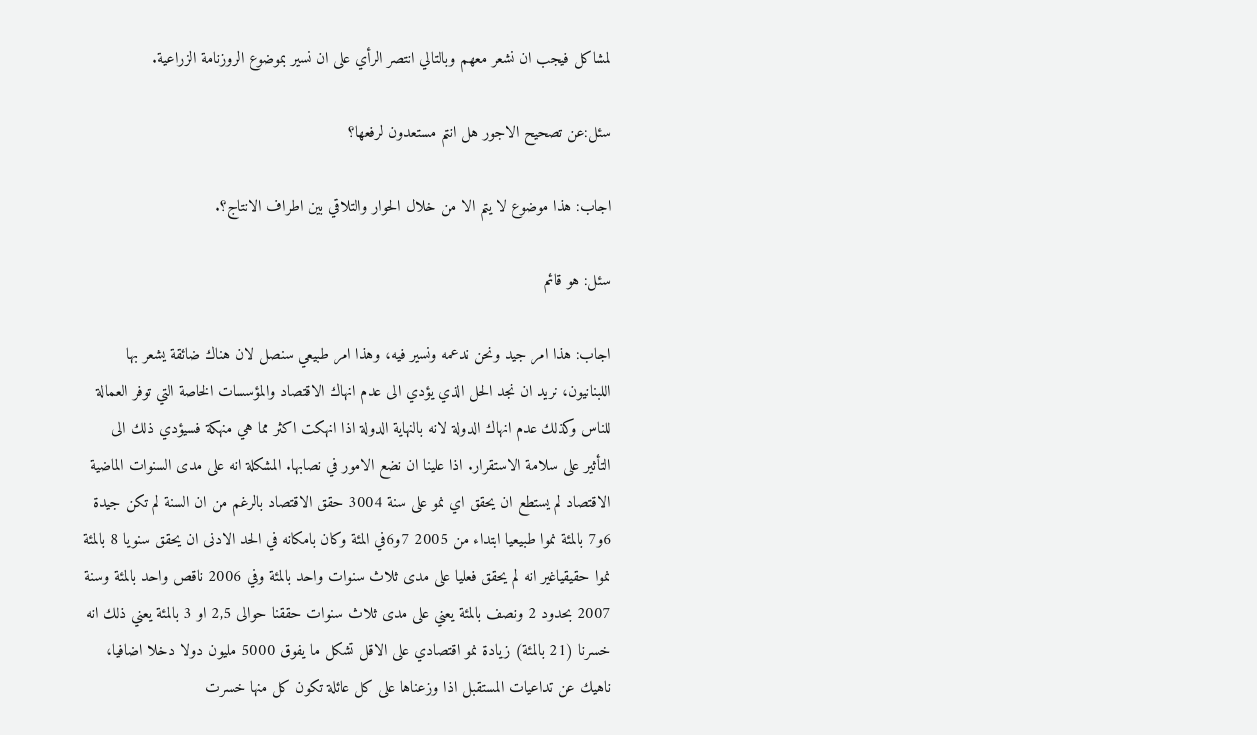لمشاكل فيجب ان نشعر معهم وبالتالي انتصر الرأي على ان نسير بموضوع الروزنامة الزراعية.

سئل:عن تصحيح الاجور هل انتم مستعدون لرفعها؟

اجاب: هذا موضوع لا يتم الا من خلال الحوار والتلاقي بين اطراف الانتاج؟.

سئل: هو قائم

اجاب: هذا امر جيد ونحن ندعمه ونسير فيه، وهذا امر طبيعي سنصل لان هناك ضائقة يشعر بها اللبنانيون، نريد ان نجد الحل الذي يؤدي الى عدم انهاك الاقتصاد والمؤسسات الخاصة التي توفر العمالة للناس وكذلك عدم انهاك الدولة لانه بالنهاية الدولة اذا انهكت اكثر مما هي منهكة فسيؤدي ذلك الى التأثير على سلامة الاستقرار. اذا علينا ان نضع الامور في نصابها. المشكلة انه على مدى السنوات الماضية الاقتصاد لم يستطع ان يحقق اي نمو على سنة 3004 حقق الاقتصاد بالرغم من ان السنة لم تكن جيدة 6و7 بالمئة نموا طبيعيا ابتداء من 2005 7و6في المئة وكان بامكانه في الحد الادنى ان يحقق سنويا 8 بالمئة نموا حقيقياغير انه لم يحقق فعليا على مدى ثلاث سنوات واحد بالمئة وفي 2006 ناقص واحد بالمئة وسنة 2007 بحدود 2 ونصف بالمئة يعني على مدى ثلاث سنوات حققنا حوالى 2,5 او 3 بالمئة يعني ذلك انه خسرنا (21 بالمئة) زيادة نمو اقتصادي على الاقل تشكل ما يفوق 5000 مليون دولا دخلا اضافيا، ناهيك عن تداعيات المستقبل اذا وزعناها على كل عائلة تكون كل منها خسرت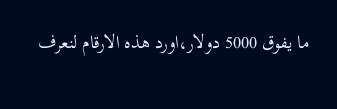ما يفوق 5000 دولار،اورد هذه الارقام لنعرف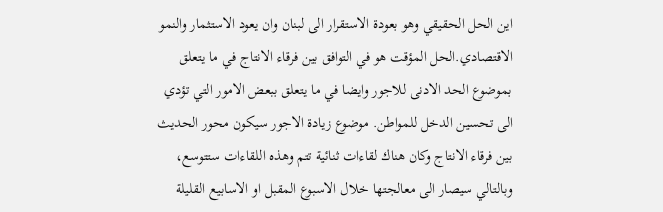اين الحل الحقيقي وهو بعودة الاستقرار الى لبنان وان يعود الاستثمار والنمو الاقتصادي.الحل المؤقت هو في التوافق بين فرقاء الانتاج في ما يتعلق بموضوع الحد الادنى للاجور وايضا في ما يتعلق ببعض الامور التي تؤدي الى تحسين الدخل للمواطن. موضوع زيادة الاجور سيكون محور الحديث بين فرقاء الانتاج وكان هناك لقاءات ثنائية تتم وهذه اللقاءات ستتوسع، وبالتالي سيصار الى معالجتها خلال الاسبوع المقبل او الاسابيع القليلة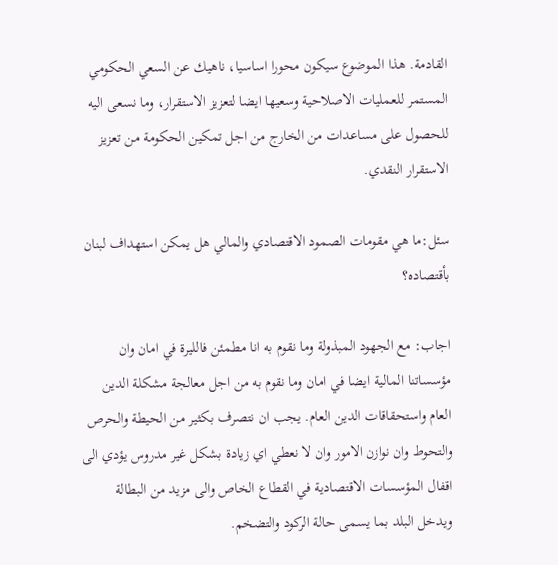القادمة. هذا الموضوع سيكون محورا اساسيا، ناهيك عن السعي الحكومي المستمر للعمليات الاصلاحية وسعيها ايضا لتعزيز الاستقرار، وما نسعى اليه للحصول على مساعدات من الخارج من اجل تمكين الحكومة من تعزيز الاستقرار النقدي.

سئل:ما هي مقومات الصمود الاقتصادي والمالي هل يمكن استهداف لبنان بأقتصاده؟

اجاب: مع الجهود المبذولة وما نقوم به انا مطمئن فالليرة في امان وان مؤسساتنا المالية ايضا في امان وما نقوم به من اجل معالجة مشكلة الدين العام واستحقاقات الدين العام. يجب ان نتصرف بكثير من الحيطة والحرص والتحوط وان نوازن الامور وان لا نعطي اي زيادة بشكل غير مدروس يؤدي الى اقفال المؤسسات الاقتصادية في القطاع الخاص والى مزيد من البطالة ويدخل البلد بما يسمى حالة الركود والتضخم.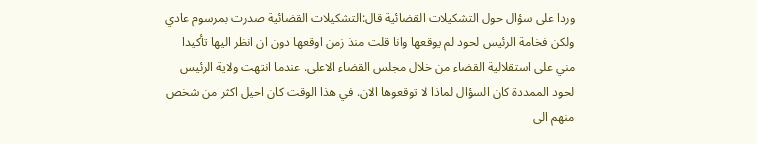وردا على سؤال حول التشكيلات القضائية قال:التشكيلات القضائية صدرت بمرسوم عادي ولكن فخامة الرئيس لحود لم يوقعها وانا قلت منذ زمن اوقعها دون ان انظر اليها تأكيدا مني على استقلالية القضاء من خلال مجلس القضاء الاعلى. عندما انتهت ولاية الرئيس لحود الممددة كان السؤال لماذا لا توقعوها الان. في هذا الوقت كان احيل اكثر من شخص منهم الى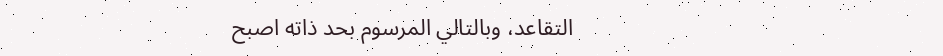التقاعد، وبالتالي المرسوم بحد ذاته اصبح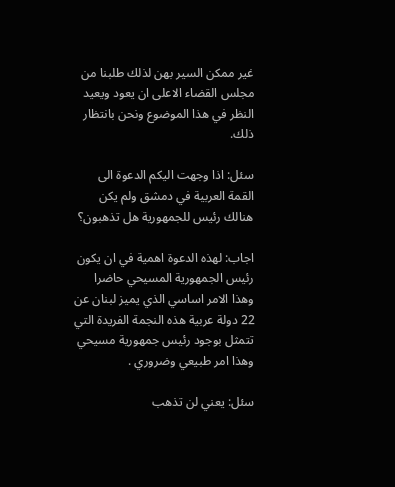غير ممكن السير بهن لذلك طلبنا من مجلس القضاء الاعلى ان يعود ويعيد النظر في هذا الموضوع ونحن بانتظار ذلك.

سئل: اذا وجهت اليكم الدعوة الى القمة العربية في دمشق ولم يكن هنالك رئيس للجمهورية هل تذهبون؟

اجاب: لهذه الدعوة اهمية في ان يكون رئيس الجمهورية المسيحي حاضرا وهذا الامر اساسي الذي يميز لبنان عن 22 دولة عربية هذه النجمة الفريدة التي تتمثل بوجود رئيس جمهورية مسيحي وهذا امر طبيعي وضروري .

سئل: يعني لن تذهب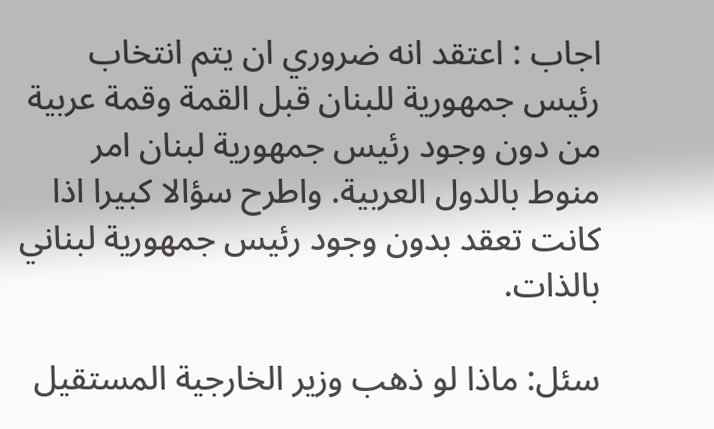اجاب : اعتقد انه ضروري ان يتم انتخاب رئيس جمهورية للبنان قبل القمة وقمة عربية من دون وجود رئيس جمهورية لبنان امر منوط بالدول العربية. واطرح سؤالا كبيرا اذا كانت تعقد بدون وجود رئيس جمهورية لبناني بالذات.

سئل: ماذا لو ذهب وزير الخارجية المستقيل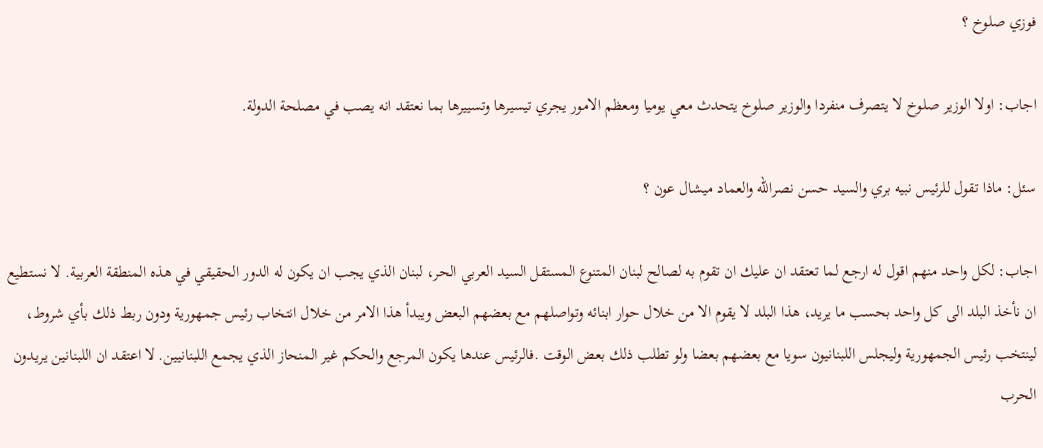فوزي صلوخ ؟

اجاب: اولا الوزير صلوخ لا يتصرف منفردا والوزير صلوخ يتحدث معي يوميا ومعظم الامور يجري تيسيرها وتسييرها بما نعتقد انه يصب في مصلحة الدولة.

سئل: ماذا تقول للرئيس نبيه بري والسيد حسن نصرالله والعماد ميشال عون ؟

اجاب: لكل واحد منهم اقول له ارجع لما تعتقد ان عليك ان تقوم به لصالح لبنان المتنوع المستقل السيد العربي الحر، لبنان الذي يجب ان يكون له الدور الحقيقي في هذه المنطقة العربية. لا نستطيع ان نأخذ البلد الى كل واحد بحسب ما يريد، هذا البلد لا يقوم الا من خلال حوار ابنائه وتواصلهم مع بعضهم البعض ويبدأ هذا الامر من خلال انتخاب رئيس جمهورية ودون ربط ذلك بأي شروط، لينتخب رئيس الجمهورية وليجلس اللبنانيون سويا مع بعضهم بعضا ولو تطلب ذلك بعض الوقت .فالرئيس عندها يكون المرجع والحكم غير المنحاز الذي يجمع اللبنانيين. لا اعتقد ان اللبنانين يريدون الحرب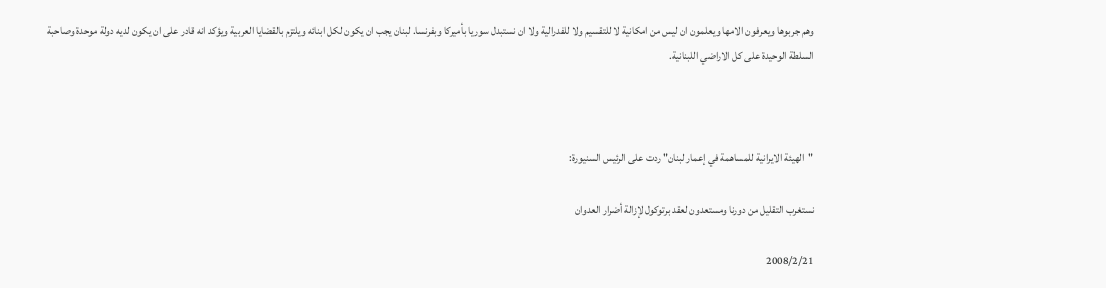وهم جربوها ويعرفون الامها ويعلمون ان ليس من امكانية لا للتقسيم ولا للفدرالية ولا ان نستبدل سوريا بأميركا وبفرنسا. لبنان يجب ان يكون لكل ابنائه ويلتزم بالقضايا العربية ويؤكد انه قادر على ان يكون لديه دولة موحدة وصاحبة السلطة الوحيدة على كل الاراضي اللبنانية.



"الهيئة الايرانية للمساهمة في إعمار لبنان" ردت على الرئيس السنيورة:

نستغرب التقليل من دورنا ومستعدون لعقد برتوكول لإزالة أضرار العدوان

2008/2/21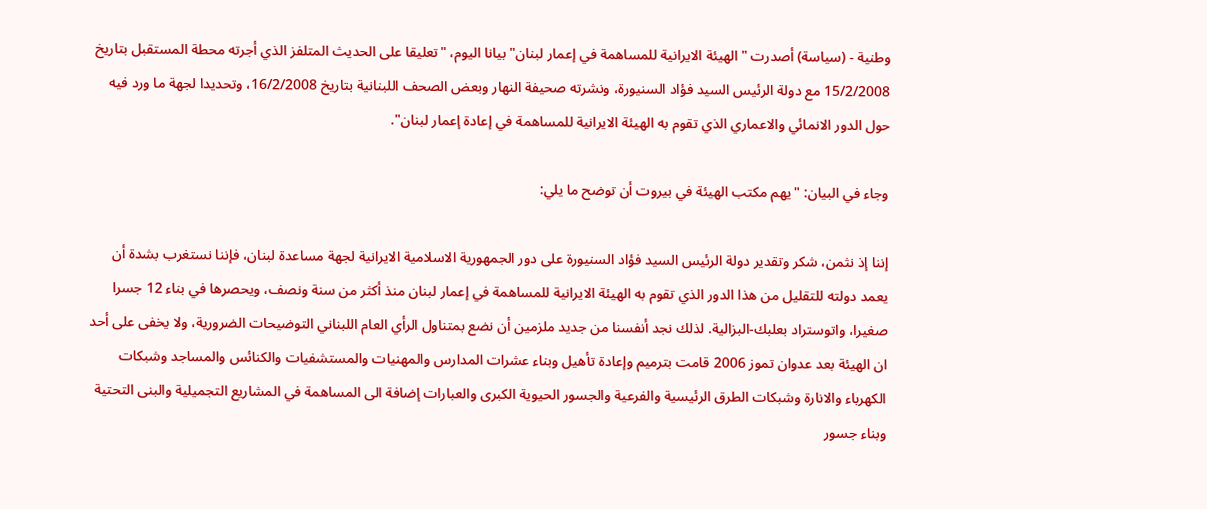وطنية - (سياسة) أصدرت "الهيئة الايرانية للمساهمة في إعمار لبنان" بيانا اليوم، "تعليقا على الحديث المتلفز الذي أجرته محطة المستقبل بتاريخ 15/2/2008 مع دولة الرئيس السيد فؤاد السنيورة، ونشرته صحيفة النهار وبعض الصحف اللبنانية بتاريخ 16/2/2008، وتحديدا لجهة ما ورد فيه حول الدور الانمائي والاعماري الذي تقوم به الهيئة الايرانية للمساهمة في إعادة إعمار لبنان".

وجاء في البيان: "يهم مكتب الهيئة في بيروت أن توضح ما يلي:

إننا إذ نثمن، شكر وتقدير دولة الرئيس السيد فؤاد السنيورة على دور الجمهورية الاسلامية الايرانية لجهة مساعدة لبنان، فإننا نستغرب بشدة أن يعمد دولته للتقليل من هذا الدور الذي تقوم به الهيئة الايرانية للمساهمة في إعمار لبنان منذ أكثر من سنة ونصف، ويحصرها في بناء 12 جسرا صغيرا، واتوستراد بعلبك-البزالية. لذلك نجد أنفسنا من جديد ملزمين أن نضع بمتناول الرأي العام اللبناني التوضيحات الضرورية، ولا يخفى على أحد ان الهيئة بعد عدوان تموز 2006 قامت بترميم وإعادة تأهيل وبناء عشرات المدارس والمهنيات والمستشفيات والكنائس والمساجد وشبكات الكهرباء والانارة وشبكات الطرق الرئيسية والفرعية والجسور الحيوية الكبرى والعبارات إضافة الى المساهمة في المشاريع التجميلية والبنى التحتية وبناء جسور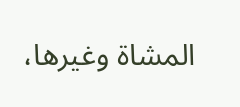المشاة وغيرها،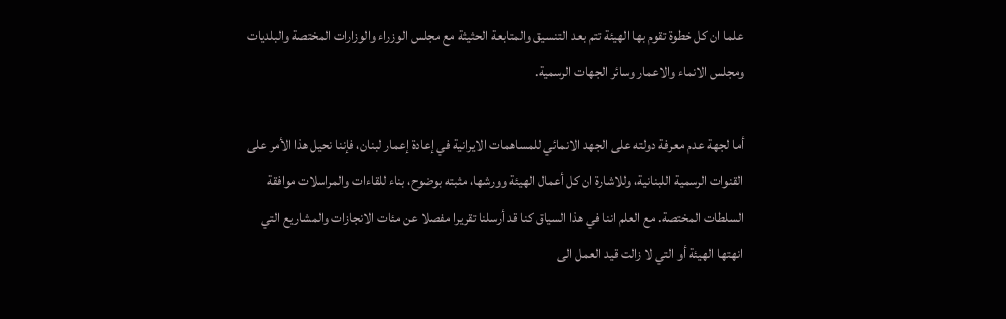علما ان كل خطوة تقوم بها الهيئة تتم بعد التنسيق والمتابعة الحثيثة مع مجلس الوزراء والوزارات المختصة والبلديات ومجلس الانماء والاعمار وسائر الجهات الرسمية.

أما لجهة عدم معرفة دولته على الجهد الانمائي للمساهمات الايرانية في إعادة إعمار لبنان، فإننا نحيل هذا الأمر على القنوات الرسمية اللبنانية، وللاشارة ان كل أعمال الهيئة وورشها، مثبته بوضوح، بناء للقاءات والمراسلات موافقة السلطات المختصة. مع العلم اننا في هذا السياق كنا قد أرسلنا تقريرا مفصلا عن مئات الانجازات والمشاريع التي انهتها الهيئة أو التي لا زالت قيد العمل الى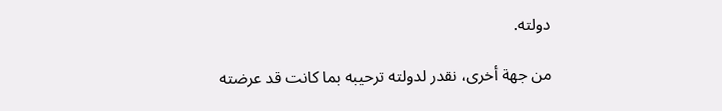دولته.

من جهة أخرى، نقدر لدولته ترحيبه بما كانت قد عرضته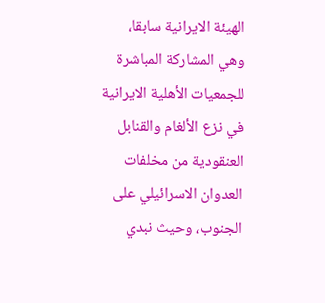الهيئة الايرانية سابقا، وهي المشاركة المباشرة للجمعيات الأهلية الايرانية في نزع الألغام والقنابل العنقودية من مخلفات العدوان الاسرائيلي على الجنوب، وحيث نبدي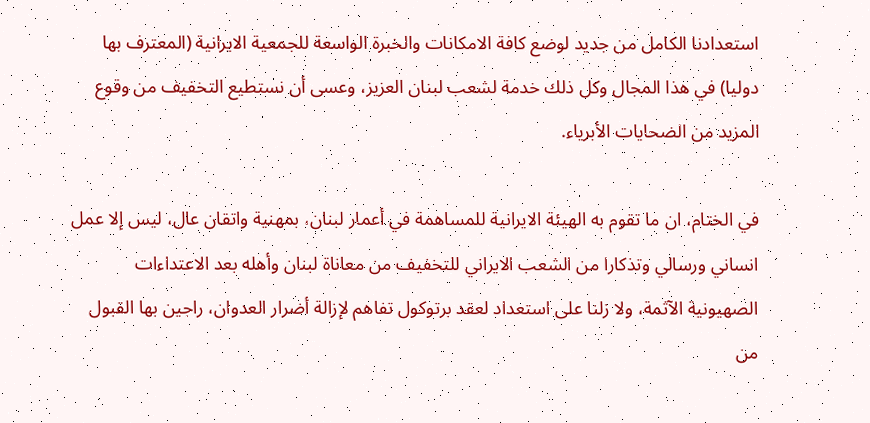استعدادنا الكامل من جديد لوضع كافة الامكانات والخبرة الواسعة للجمعية الايرانية (المعترف بها دوليا) في هذا المجال وكل ذلك خدمة لشعب لبنان العزيز، وعسى أن نستطيع التخفيف من وقوع المزيد من الضحايات الأبرياء.

في الختام، ان ما تقوم به الهيئة الايرانية للمساهمة في أعمار لبنان، بمهنية واتقان عال، ليس إلا عمل انساني ورسالي وتذكارا من الشعب الايراني للتخفيف من معاناة لبنان وأهله بعد الاعتداءات الصهيونية الآثمة، ولا زلنا على استعداد لعقد برتوكول تفاهم لإزالة أضرار العدوان، راجين بها القبول من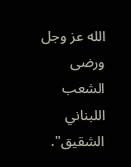الله عز وجل ورضى الشعب اللبناني الشقيق".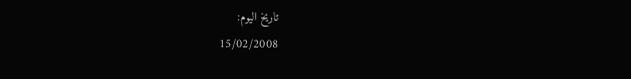تاريخ اليوم:
15/02/2008